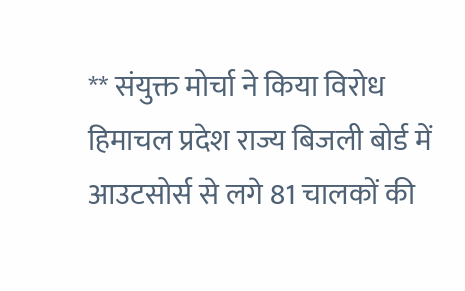** संयुक्त मोर्चा ने किया विरोध हिमाचल प्रदेश राज्य बिजली बोर्ड में आउटसोर्स से लगे 81 चालकों की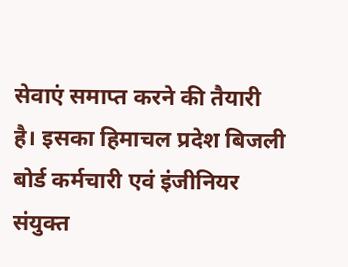सेवाएं समाप्त करने की तैयारी है। इसका हिमाचल प्रदेश बिजली बोर्ड कर्मचारी एवं इंजीनियर संयुक्त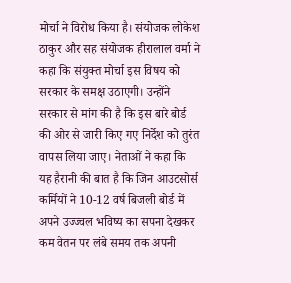मोर्चा ने विरोध किया है। संयोजक लोकेश ठाकुर और सह संयोजक हीरालाल वर्मा ने कहा कि संयुक्त मोर्चा इस विषय को सरकार के समक्ष उठाएगी। उन्होंने सरकार से मांग की है कि इस बारे बोर्ड की ओर से जारी किए गए निर्देश को तुरंत वापस लिया जाए। नेताओं ने कहा कि यह हैरानी की बात है कि जिन आउटसोर्स कर्मियों ने 10-12 वर्ष बिजली बोर्ड में अपने उज्ज्वल भविष्य का सपना देखकर कम वेतन पर लंबे समय तक अपनी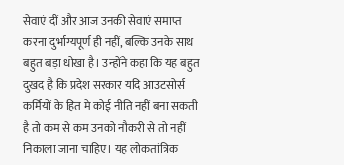सेवाएं दीं और आज उनकी सेवाएं समाप्त करना दुर्भाग्यपूर्ण ही नहीं, बल्कि उनके साथ बहुत बड़ा धोखा है। उन्होंने कहा कि यह बहुत दुखद है कि प्रदेश सरकार यदि आउटसोर्स कर्मियों के हित मे कोई नीति नहीं बना सकती है तो कम से कम उनको नौकरी से तो नहीं निकाला जाना चाहिए। यह लोकतांत्रिक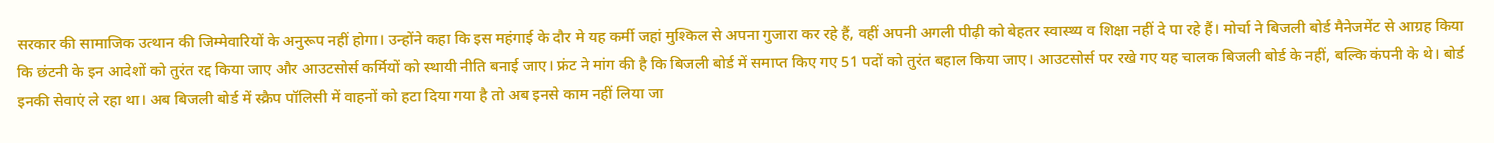सरकार की सामाजिक उत्थान की जिम्मेवारियों के अनुरूप नहीं होगा। उन्होंने कहा कि इस महंगाई के दौर मे यह कर्मी जहां मुश्किल से अपना गुजारा कर रहे हैं, वहीं अपनी अगली पीढ़ी को बेहतर स्वास्थ्य व शिक्षा नहीं दे पा रहे हैं। मोर्चा ने बिजली बोर्ड मैनेजमेंट से आग्रह किया कि छंटनी के इन आदेशों को तुरंत रद्द किया जाए और आउटसोर्स कर्मियों को स्थायी नीति बनाई जाए। फ्रंट ने मांग की है कि बिजली बोर्ड में समाप्त किए गए 51 पदों को तुरंत बहाल किया जाए। आउटसोर्स पर रखे गए यह चालक बिजली बोर्ड के नहीं, बल्कि कंपनी के थे। बोर्ड इनकी सेवाएं ले रहा था। अब बिजली बोर्ड में स्क्रैप पॉलिसी में वाहनों को हटा दिया गया है तो अब इनसे काम नहीं लिया जा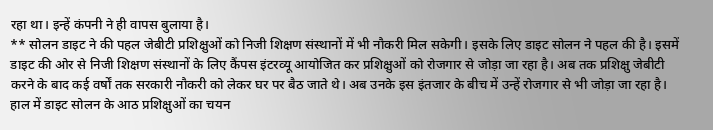रहा था। इन्हें कंपनी ने ही वापस बुलाया है।
** सोलन डाइट ने की पहल जेबीटी प्रशिक्षुओं को निजी शिक्षण संस्थानों में भी नौकरी मिल सकेगी। इसके लिए डाइट सोलन ने पहल की है। इसमें डाइट की ओर से निजी शिक्षण संस्थानों के लिए कैंपस इंटरव्यू आयोजित कर प्रशिक्षुओं को रोजगार से जोड़ा जा रहा है। अब तक प्रशिक्षु जेबीटी करने के बाद कई वर्षों तक सरकारी नौकरी को लेकर घर पर बैठ जाते थे। अब उनके इस इंतजार के बीच में उन्हें रोजगार से भी जोड़ा जा रहा है। हाल में डाइट सोलन के आठ प्रशिक्षुओं का चयन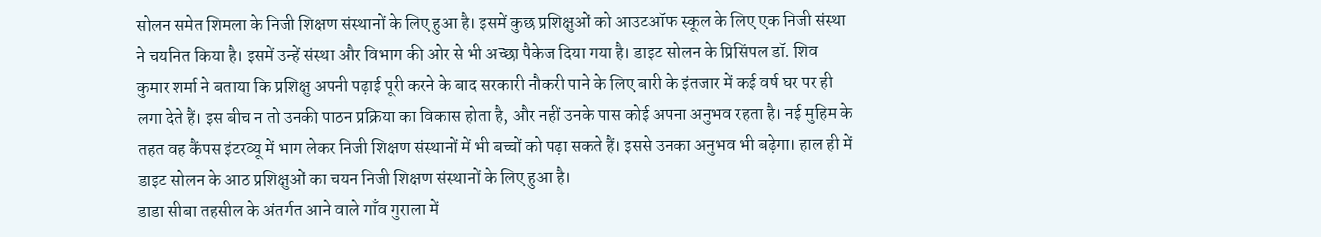सोलन समेत शिमला के निजी शिक्षण संस्थानों के लिए हुआ है। इसमें कुछ प्रशिक्षुओं को आउटऑफ स्कूल के लिए एक निजी संस्था ने चयनित किया है। इसमें उन्हें संस्था और विभाग की ओर से भी अच्छा पैकेज दिया गया है। डाइट सोलन के प्रिसिंपल डॉ. शिव कुमार शर्मा ने बताया कि प्रशिक्षु अपनी पढ़ाई पूरी करने के बाद सरकारी नौकरी पाने के लिए बारी के इंतजार में कई वर्ष घर पर ही लगा देते हैं। इस बीच न तो उनकी पाठन प्रक्रिया का विकास होता है, और नहीं उनके पास कोई अपना अनुभव रहता है। नई मुहिम के तहत वह कैंपस इंटरव्यू में भाग लेकर निजी शिक्षण संस्थानों में भी बच्चों को पढ़ा सकते हैं। इससे उनका अनुभव भी बढ़ेगा। हाल ही में डाइट सोलन के आठ प्रशिक्षुओं का चयन निजी शिक्षण संस्थानों के लिए हुआ है।
डाडा सीबा तहसील के अंतर्गत आने वाले गाँव गुराला में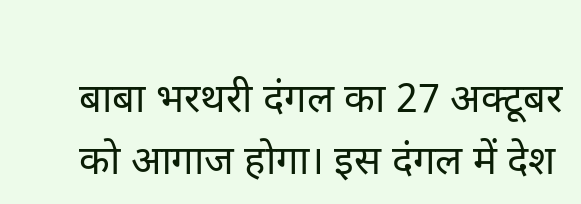बाबा भरथरी दंगल का 27 अक्टूबर को आगाज होगा। इस दंगल में देश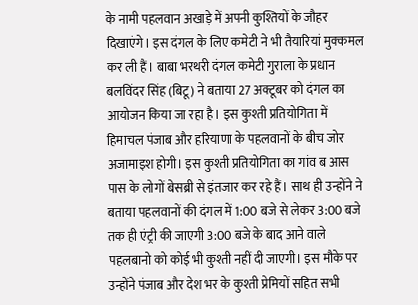के नामी पहलवान अखाड़े में अपनी कुश्तियों के जौहर दिखाएंगे। इस दंगल के लिए कमेटी ने भी तैयारियां मुक्कमल कर ली हैं। बाबा भरथरी दंगल कमेटी गुराला के प्रधान बलविंदर सिंह (बिटू) ने बताया 27 अक्टूबर को दंगल का आयोजन किया जा रहा है। इस कुश्ती प्रतियोगिता में हिमाचल पंजाब और हरियाणा के पहलवानों के बीच जोर अजामाइश होगी। इस कुश्ती प्रतियोगिता का गांव ब आस पास के लोगों बेसब्री से इंतजार कर रहे हैं। साथ ही उन्होंने ने बताया पहलवानों की दंगल में 1:00 बजे से लेकर 3:00 बजे तक ही एंट्री की जाएगी 3:00 बजे के बाद आने वाले पहलबानो को कोई भी कुश्ती नहीं दी जाएगी। इस मौके पर उन्होंने पंजाब और देश भर के कुश्ती प्रेमियों सहित सभी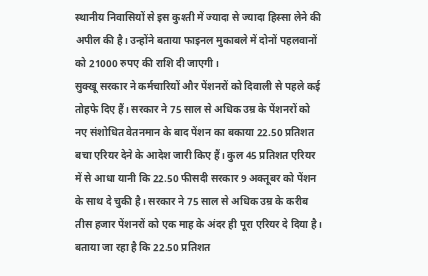स्थानीय निवासियों से इस कुश्ती में ज्यादा से ज्यादा हिस्सा लेने की अपील की है। उन्होंने बताया फाइनल मुकाबले में दोनों पहलवानों को 21000 रुपए की राशि दी जाएगी।
सुक्खू सरकार ने कर्मचारियों और पेंशनरों को दिवाली से पहले कई तोहफे दिए हैं। सरकार ने 75 साल से अधिक उम्र के पेंशनरों को नए संशोधित वेतनमान के बाद पेंशन का बकाया 22.50 प्रतिशत बचा एरियर देने के आदेश जारी किए हैं। कुल 45 प्रतिशत एरियर में से आधा यानी कि 22.50 फीसदी सरकार 9 अक्तूबर को पेंशन के साथ दे चुकी है। सरकार ने 75 साल से अधिक उम्र के करीब तीस हजार पेंशनरों को एक माह के अंदर ही पूरा एरियर दे दिया है। बताया जा रहा है कि 22.50 प्रतिशत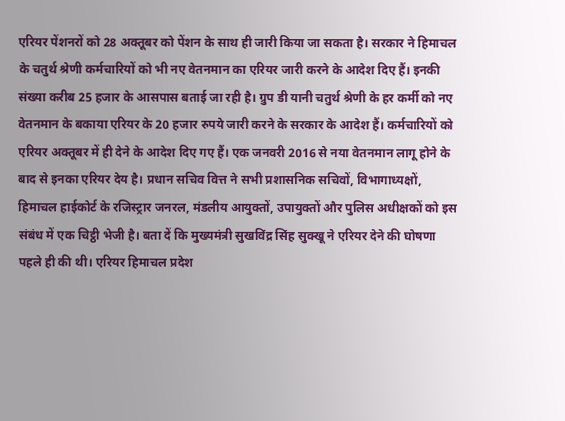एरियर पेंशनरों को 28 अक्तूबर को पेंशन के साथ ही जारी किया जा सकता है। सरकार ने हिमाचल के चतुर्थ श्रेणी कर्मचारियों को भी नए वेतनमान का एरियर जारी करने के आदेश दिए हैं। इनकी संख्या करीब 25 हजार के आसपास बताई जा रही है। ग्रुप डी यानी चतुर्थ श्रेणी के हर कर्मी को नए वेतनमान के बकाया एरियर के 20 हजार रुपये जारी करने के सरकार के आदेश हैं। कर्मचारियों को एरियर अक्तूबर में ही देने के आदेश दिए गए हैं। एक जनवरी 2016 से नया वेतनमान लागू होने के बाद से इनका एरियर देय है। प्रधान सचिव वित्त ने सभी प्रशासनिक सचिवों, विभागाध्यक्षों, हिमाचल हाईकोर्ट के रजिस्ट्रार जनरल, मंडलीय आयुक्तों, उपायुक्तों और पुलिस अधीक्षकों को इस संबंध में एक चिट्ठी भेजी है। बता दें कि मुख्यमंत्री सुखविंद्र सिंह सुक्खू ने एरियर देने की घोषणा पहले ही की थी। एरियर हिमाचल प्रदेश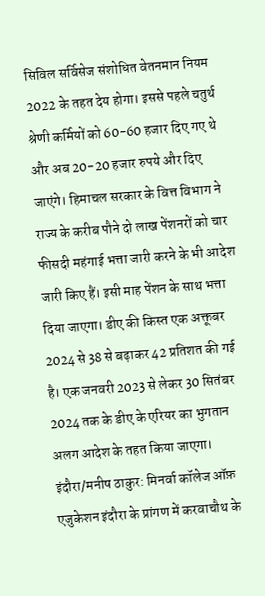सिविल सर्विसेज संशोधित वेतनमान नियम 2022 के तहत देय होगा। इससे पहले चतुर्थ श्रेणी कर्मियों को 60-60 हजार दिए गए थे और अब 20-20 हजार रुपये और दिए जाएंगे। हिमाचल सरकार के वित्त विभाग ने राज्य के करीब पौने दो लाख पेंशनरों को चार फीसदी महंगाई भत्ता जारी करने के भी आदेश जारी किए हैं। इसी माह पेंशन के साथ भत्ता दिया जाएगा। डीए की किस्त एक अक्तूबर 2024 से 38 से बढ़ाकर 42 प्रतिशत की गई है। एक जनवरी 2023 से लेकर 30 सितंबर 2024 तक के डीए के एरियर का भुगतान अलग आदेश के तहत किया जाएगा।
इंदौरा/मनीष ठाकुर: मिनर्वा कॉलेज ऑफ़ एजुकेशन इंदौरा के प्रांगण में करवाचौथ के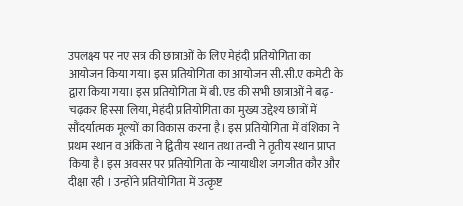उपलक्ष्य पर नए सत्र की छात्राओं के लिए मेहंदी प्रतियोगिता का आयोजन किया गया। इस प्रतियोगिता का आयोजन सी.सी.ए कमेटी के द्वारा किया गया। इस प्रतियोगिता में बी.एड की सभी छात्राओं ने बढ़-चढ़कर हिस्सा लिया, मेहंदी प्रतियोगिता का मुख्य उद्देश्य छात्रों में सौंदर्यात्मक मूल्यों का विकास करना है। इस प्रतियोगिता में वंशिका ने प्रथम स्थान व अंकिता ने द्वितीय स्थान तथा तन्वी ने तृतीय स्थान प्राप्त किया है। इस अवसर पर प्रतियोगिता के न्यायाधीश जगजीत कौर और दीक्षा रही । उन्होंने प्रतियोगिता में उत्कृष्ट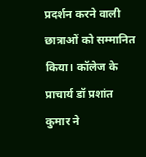प्रदर्शन करने वाली छात्राओं को सम्मानित किया। कॉलेज के प्राचार्य डॉ प्रशांत कुमार ने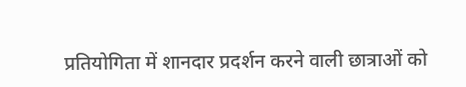प्रतियोगिता में शानदार प्रदर्शन करने वाली छात्राओं को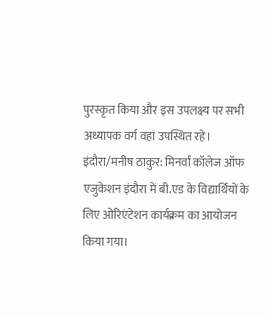पुरस्कृत किया और इस उपलक्ष्य पर सभी अध्यापक वर्ग वहां उपस्थित रहे।
इंदौरा/मनीष ठाकुर: मिनर्वा कॉलेज ऑफ एजुकेशन इंदौरा में बी.एड के विद्यार्थियों के लिए ओरिएंटेशन कार्यक्रम का आयोजन किया गया।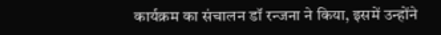कार्यक्रम का संचालन डॉ रन्जना ने किया, इसमें उन्होंने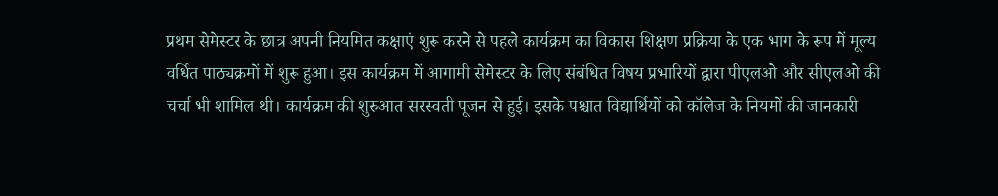प्रथम सेमेस्टर के छात्र अपनी नियमित कक्षाएं शुरू करने से पहले कार्यक्रम का विकास शिक्षण प्रक्रिया के एक भाग के रूप में मूल्य वर्धित पाठ्यक्रमों में शुरू हुआ। इस कार्यक्रम में आगामी सेमेस्टर के लिए संबंधित विषय प्रभारियों द्वारा पीएलओ और सीएलओ की चर्चा भी शामिल थी। कार्यक्रम की शुरुआत सरस्वती पूजन से हुई। इसके पश्चात विद्यार्थियों को कॉलेज के नियमों की जानकारी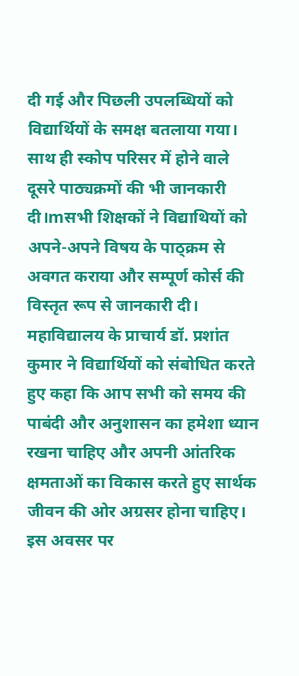दी गई और पिछली उपलब्धियों को विद्यार्थियों के समक्ष बतलाया गया। साथ ही स्कोप परिसर में होने वाले दूसरे पाठ्यक्रमों की भी जानकारी दी।mसभी शिक्षकों ने विद्याथियों को अपने-अपने विषय के पाठ्क्रम से अवगत कराया और सम्पूर्ण कोर्स की विस्तृत रूप से जानकारी दी। महाविद्यालय के प्राचार्य डॉ. प्रशांत कुमार ने विद्यार्थियों को संबोधित करते हुए कहा कि आप सभी को समय की पाबंदी और अनुशासन का हमेशा ध्यान रखना चाहिए और अपनी आंतरिक क्षमताओं का विकास करते हुए सार्थक जीवन की ओर अग्रसर होना चाहिए। इस अवसर पर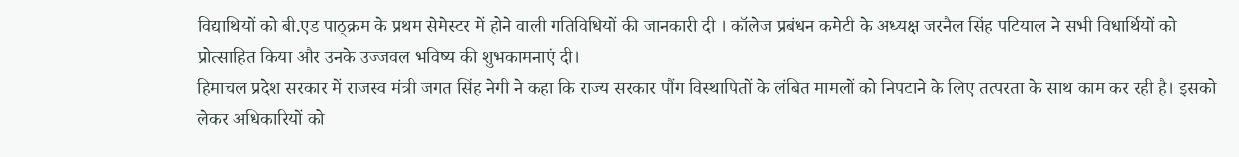विद्याथियों को बी.एड पाठ्क्रम के प्रथम सेमेस्टर में होने वाली गतिविधियों की जानकारी दी । कॉलेज प्रबंधन कमेटी के अध्यक्ष जरनैल सिंह पटियाल ने सभी विधार्थियों को प्रोत्साहित किया और उनके उज्जवल भविष्य की शुभकामनाएं दी।
हिमाचल प्रदेश सरकार में राजस्व मंत्री जगत सिंह नेगी ने कहा कि राज्य सरकार पौंग विस्थापितों के लंबित मामलों को निपटाने के लिए तत्परता के साथ काम कर रही है। इसको लेकर अधिकारियों को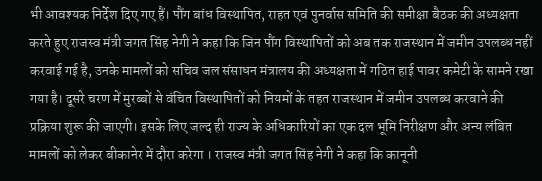भी आवश्यक निर्देश दिए गए हैं। पौंग बांध विस्थापित, राहत एवं पुनर्वास समिति की समीक्षा बैठक की अध्यक्षता करते हुए राजस्व मंत्री जगत सिंह नेगी ने कहा कि जिन पौंग विस्थापितों को अब तक राजस्थान में जमीन उपलब्ध नहीं करवाई गई है, उनके मामलों को सचिव जल संसाधन मंत्रालय की अध्यक्षता में गठित हाई पावर कमेटी के सामने रखा गया है। दूसरे चरण में मुरब्बों से वंचित विस्थापितों को नियमों के तहत राजस्थान में जमीन उपलब्ध करवाने की प्रक्रिया शुरू की जाएगी। इसके लिए जल्द ही राज्य के अधिकारियों का एक दल भूमि निरीक्षण और अन्य लंबित मामलों को लेकर बीकानेर में दौरा करेगा । राजस्व मंत्री जगत सिंह नेगी ने कहा कि कानूनी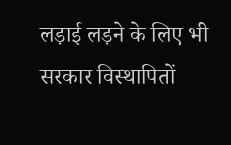लड़ाई लड़ने के लिए भी सरकार विस्थापितों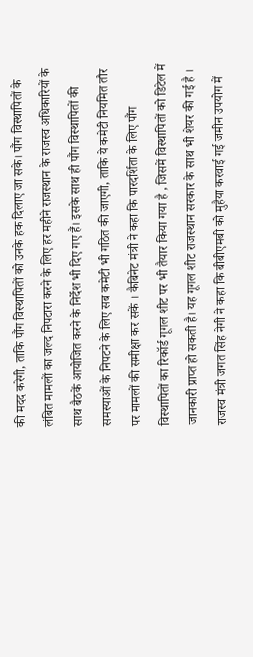की मदद करेगी, ताकि पौंग विस्थापितों को उनके हक दिलाए जा सके। पौंग विस्थापितों के लंबित मामलों का जल्द निपटारा करने के लिए हर महीने राजस्थान के राजस्व अधिकारियों के साथ बैठकें आयोजित करने के निर्देश भी दिए गए हैं। इसके साथ ही पौंग विस्थापितों की समस्याओं के निपटने के लिए सब कमेटी भी गठित की जाएगी, ताकि ये कमेटी नियमित तौर पर मामलों की समीक्षा कर सकें । कैबिनेट मंत्री ने कहा कि पारदर्शिता के लिए पौंग विस्थापितों का रिकॉर्ड गूगल शीट पर भी तैयार किया गया है , जिसमें विस्थापितों को डिटेल में जानकारी प्राप्त हो सकती है। यह गूगल शीट राजस्थान सरकार के साथ भी शेयर की गई है । राजस्व मंत्री जगत सिंह नेगी ने कहा कि बीबीएमबी को मुहैया करवाई गई जमीन उपयोग में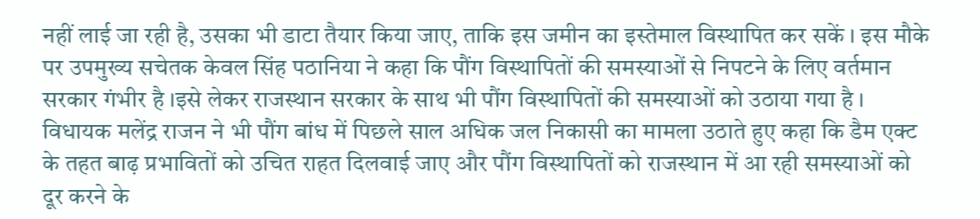नहीं लाई जा रही है, उसका भी डाटा तैयार किया जाए, ताकि इस जमीन का इस्तेमाल विस्थापित कर सकें । इस मौके पर उपमुख्य सचेतक केवल सिंह पठानिया ने कहा कि पौंग विस्थापितों की समस्याओं से निपटने के लिए वर्तमान सरकार गंभीर है ।इसे लेकर राजस्थान सरकार के साथ भी पौंग विस्थापितों की समस्याओं को उठाया गया है । विधायक मलेंद्र राजन ने भी पौंग बांध में पिछले साल अधिक जल निकासी का मामला उठाते हुए कहा कि डैम एक्ट के तहत बाढ़ प्रभावितों को उचित राहत दिलवाई जाए और पौंग विस्थापितों को राजस्थान में आ रही समस्याओं को दूर करने के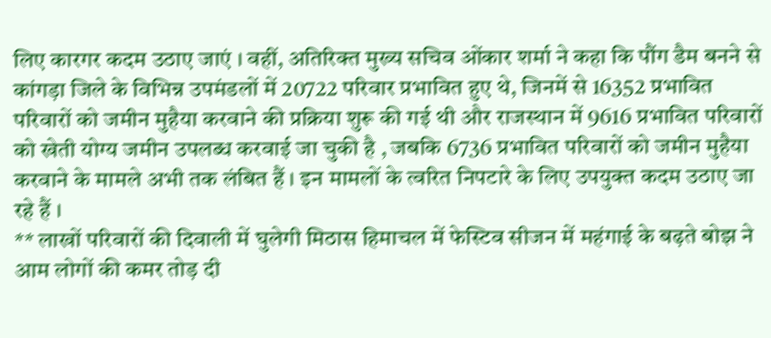लिए कारगर कदम उठाए जाएं । वहीं, अतिरिक्त मुख्य सचिव ओंकार शर्मा ने कहा कि पौंग डैम बनने से कांगड़ा जिले के विभिन्न उपमंडलों में 20722 परिवार प्रभावित हुए थे, जिनमें से 16352 प्रभावित परिवारों को जमीन मुहैया करवाने की प्रक्रिया शुरू की गई थी और राजस्थान में 9616 प्रभावित परिवारों को खेती योग्य जमीन उपलब्ध करवाई जा चुकी है , जबकि 6736 प्रभावित परिवारों को जमीन मुहैया करवाने के मामले अभी तक लंबित हैं । इन मामलों के त्वरित निपटारे के लिए उपयुक्त कदम उठाए जा रहे हैं ।
** लाखों परिवारों की दिवाली में घुलेगी मिठास हिमाचल में फेस्टिव सीजन में महंगाई के बढ़ते बोझ ने आम लोगों की कमर तोड़ दी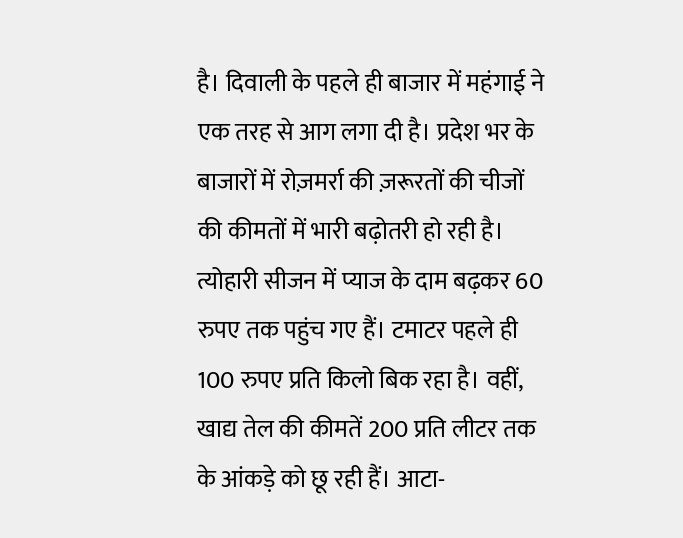है। दिवाली के पहले ही बाजार में महंगाई ने एक तरह से आग लगा दी है। प्रदेश भर के बाजारों में रोज़मर्रा की ज़रूरतों की चीजों की कीमतों में भारी बढ़ोतरी हो रही है। त्योहारी सीजन में प्याज के दाम बढ़कर 60 रुपए तक पहुंच गए हैं। टमाटर पहले ही 100 रुपए प्रति किलो बिक रहा है। वहीं, खाद्य तेल की कीमतें 200 प्रति लीटर तक के आंकड़े को छू रही हैं। आटा-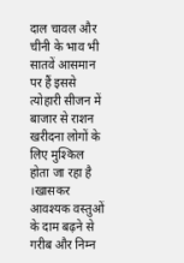दाल चावल और चीनी के भाव भी सातवें आसमान पर हैं इससे त्योहारी सीजन में बाजार से राशन खरीदना लोगों के लिए मुश्किल होता जा रहा है ।खासकर आवश्यक वस्तुओं के दाम बढ़ने से गरीब और निम्न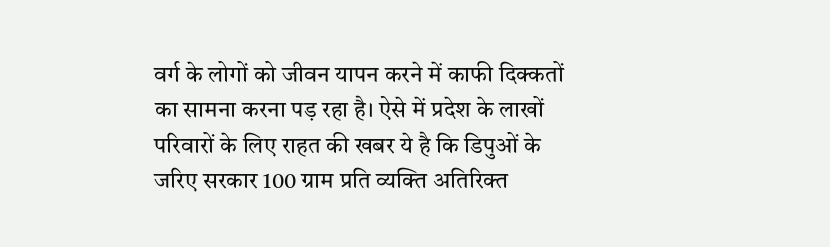वर्ग के लोगों को जीवन यापन करने में काफी दिक्कतों का सामना करना पड़ रहा है। ऐसे में प्रदेश के लाखों परिवारों के लिए राहत की खबर ये है कि डिपुओं के जरिए सरकार 100 ग्राम प्रति व्यक्ति अतिरिक्त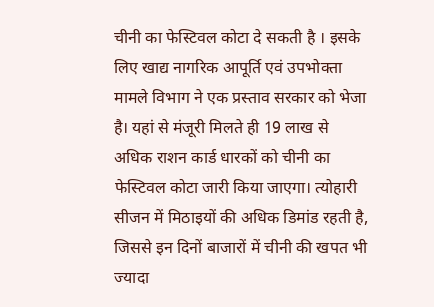चीनी का फेस्टिवल कोटा दे सकती है । इसके लिए खाद्य नागरिक आपूर्ति एवं उपभोक्ता मामले विभाग ने एक प्रस्ताव सरकार को भेजा है। यहां से मंजूरी मिलते ही 19 लाख से अधिक राशन कार्ड धारकों को चीनी का फेस्टिवल कोटा जारी किया जाएगा। त्योहारी सीजन में मिठाइयों की अधिक डिमांड रहती है, जिससे इन दिनों बाजारों में चीनी की खपत भी ज्यादा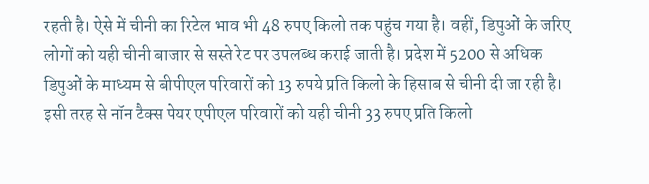रहती है। ऐसे में चीनी का रिटेल भाव भी 48 रुपए किलो तक पहुंच गया है। वहीं, डिपुओं के जरिए लोगों को यही चीनी बाजार से सस्ते रेट पर उपलब्ध कराई जाती है। प्रदेश में 5200 से अधिक डिपुओं के माध्यम से बीपीएल परिवारों को 13 रुपये प्रति किलो के हिसाब से चीनी दी जा रही है। इसी तरह से नॉन टैक्स पेयर एपीएल परिवारों को यही चीनी 33 रुपए प्रति किलो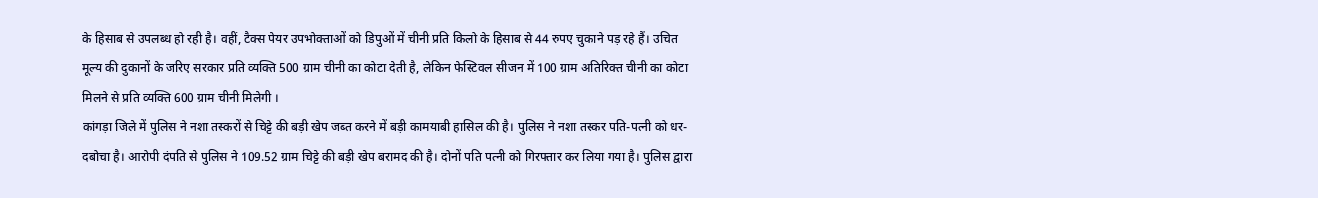के हिसाब से उपलब्ध हो रही है। वहीं, टैक्स पेयर उपभोक्ताओं को डिपुओं में चीनी प्रति किलो के हिसाब से 44 रुपए चुकाने पड़ रहे हैं। उचित मूल्य की दुकानों के जरिए सरकार प्रति व्यक्ति 500 ग्राम चीनी का कोटा देती है, लेकिन फेस्टिवल सीजन में 100 ग्राम अतिरिक्त चीनी का कोटा मिलने से प्रति व्यक्ति 600 ग्राम चीनी मिलेगी ।
कांगड़ा जिले में पुलिस ने नशा तस्करों से चिट्टे की बड़ी खेप जब्त करने में बड़ी कामयाबी हासिल की है। पुलिस ने नशा तस्कर पति-पत्नी को धर-दबोचा है। आरोपी दंपति से पुलिस ने 109.52 ग्राम चिट्टे की बड़ी खेप बरामद की है। दोनों पति पत्नी को गिरफ्तार कर लिया गया है। पुलिस द्वारा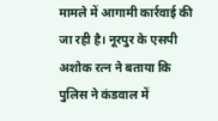मामले में आगामी कार्रवाई की जा रही है। नूरपुर के एसपी अशोक रत्न ने बताया कि पुलिस ने कंडवाल में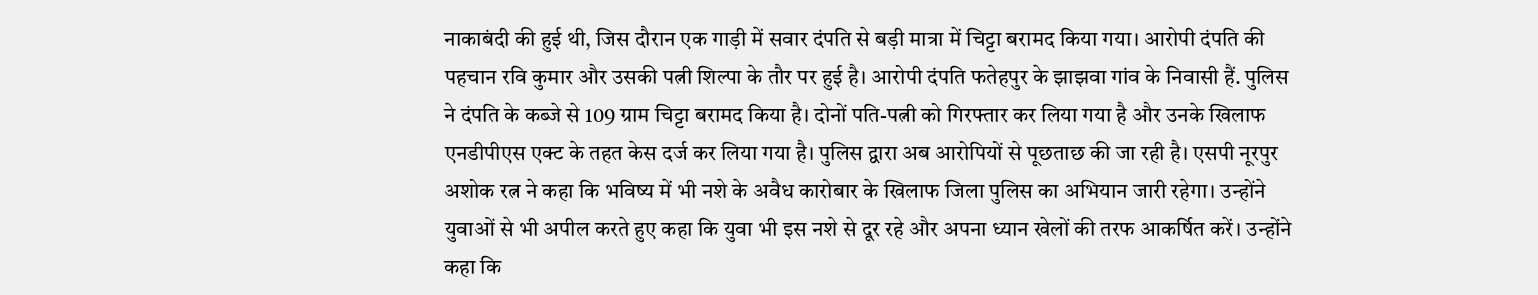नाकाबंदी की हुई थी, जिस दौरान एक गाड़ी में सवार दंपति से बड़ी मात्रा में चिट्टा बरामद किया गया। आरोपी दंपति की पहचान रवि कुमार और उसकी पत्नी शिल्पा के तौर पर हुई है। आरोपी दंपति फतेहपुर के झाझवा गांव के निवासी हैं. पुलिस ने दंपति के कब्जे से 109 ग्राम चिट्टा बरामद किया है। दोनों पति-पत्नी को गिरफ्तार कर लिया गया है और उनके खिलाफ एनडीपीएस एक्ट के तहत केस दर्ज कर लिया गया है। पुलिस द्वारा अब आरोपियों से पूछताछ की जा रही है। एसपी नूरपुर अशोक रत्न ने कहा कि भविष्य में भी नशे के अवैध कारोबार के खिलाफ जिला पुलिस का अभियान जारी रहेगा। उन्होंने युवाओं से भी अपील करते हुए कहा कि युवा भी इस नशे से दूर रहे और अपना ध्यान खेलों की तरफ आकर्षित करें। उन्होंने कहा कि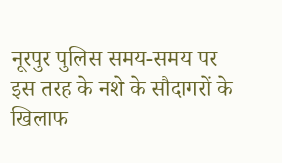नूरपुर पुलिस समय-समय पर इस तरह के नशे के सौदागरों के खिलाफ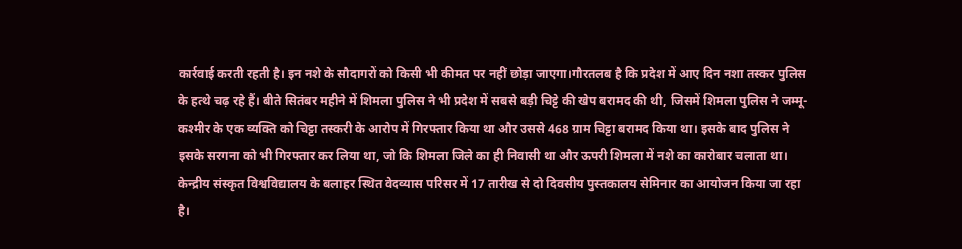कार्रवाई करती रहती है। इन नशे के सौदागरों को किसी भी कीमत पर नहीं छोड़ा जाएगा।गौरतलब है कि प्रदेश में आए दिन नशा तस्कर पुलिस के हत्थे चढ़ रहे हैं। बीते सितंबर महीने में शिमला पुलिस ने भी प्रदेश में सबसे बड़ी चिट्टे की खेप बरामद की थी, जिसमें शिमला पुलिस ने जम्मू-कश्मीर के एक व्यक्ति को चिट्टा तस्करी के आरोप में गिरफ्तार किया था और उससे 468 ग्राम चिट्टा बरामद किया था। इसके बाद पुलिस ने इसके सरगना को भी गिरफ्तार कर लिया था, जो कि शिमला जिले का ही निवासी था और ऊपरी शिमला में नशे का कारोबार चलाता था।
केन्द्रीय संस्कृत विश्वविद्यालय के बलाहर स्थित वेदव्यास परिसर में 17 तारीख से दो दिवसीय पुस्तकालय सेमिनार का आयोजन किया जा रहा है।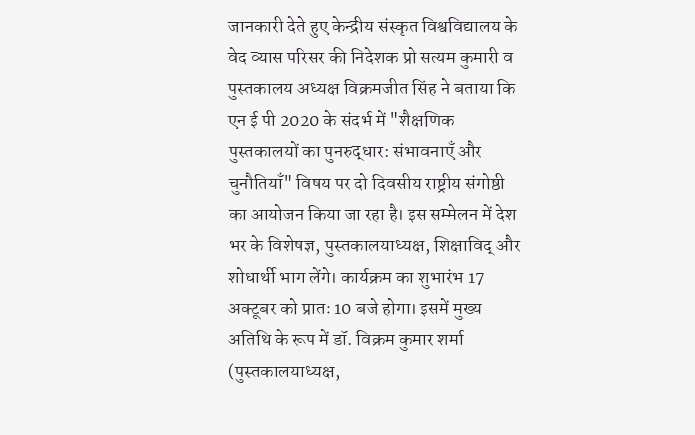जानकारी देते हुए केन्द्रीय संस्कृत विश्वविद्यालय के वेद व्यास परिसर की निदेशक प्रो सत्यम कुमारी व पुस्तकालय अध्यक्ष विक्रमजीत सिंह ने बताया कि एन ई पी 2020 के संदर्भ में "शैक्षणिक पुस्तकालयों का पुनरुद्धार: संभावनाएँ और चुनौतियाँ" विषय पर दो दिवसीय राष्ट्रीय संगोष्ठी का आयोजन किया जा रहा है। इस सम्मेलन में देश भर के विशेषज्ञ, पुस्तकालयाध्यक्ष, शिक्षाविद् और शोधार्थी भाग लेंगे। कार्यक्रम का शुभारंभ 17 अक्टूबर को प्रातः 10 बजे होगा। इसमें मुख्य अतिथि के रूप में डॉ. विक्रम कुमार शर्मा (पुस्तकालयाध्यक्ष,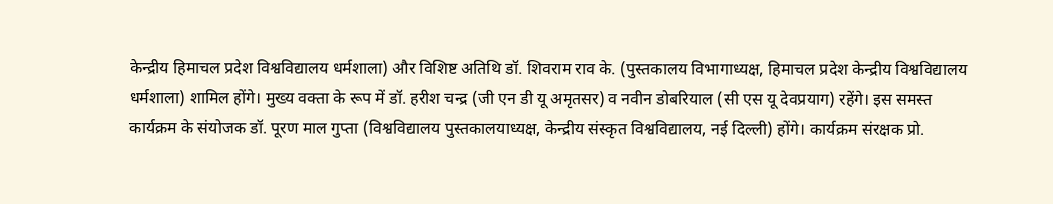केन्द्रीय हिमाचल प्रदेश विश्वविद्यालय धर्मशाला) और विशिष्ट अतिथि डॉ. शिवराम राव के. (पुस्तकालय विभागाध्यक्ष, हिमाचल प्रदेश केन्द्रीय विश्वविद्यालय धर्मशाला) शामिल होंगे। मुख्य वक्ता के रूप में डॉ. हरीश चन्द्र (जी एन डी यू अमृतसर) व नवीन डोबरियाल (सी एस यू देवप्रयाग) रहेंगे। इस समस्त कार्यक्रम के संयोजक डॉ. पूरण माल गुप्ता (विश्वविद्यालय पुस्तकालयाध्यक्ष, केन्द्रीय संस्कृत विश्वविद्यालय, नई दिल्ली) होंगे। कार्यक्रम संरक्षक प्रो.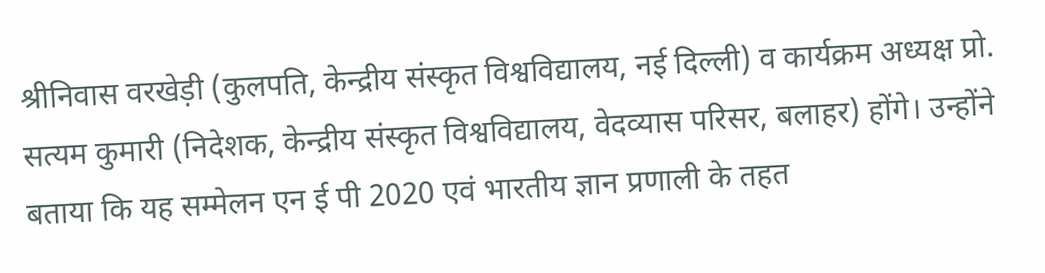श्रीनिवास वरखेड़ी (कुलपति, केन्द्रीय संस्कृत विश्वविद्यालय, नई दिल्ली) व कार्यक्रम अध्यक्ष प्रो. सत्यम कुमारी (निदेशक, केन्द्रीय संस्कृत विश्वविद्यालय, वेदव्यास परिसर, बलाहर) होंगे। उन्होंने बताया कि यह सम्मेलन एन ई पी 2020 एवं भारतीय ज्ञान प्रणाली के तहत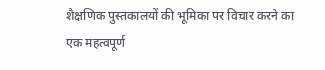शैक्षणिक पुस्तकालयों की भूमिका पर विचार करने का एक महत्वपूर्ण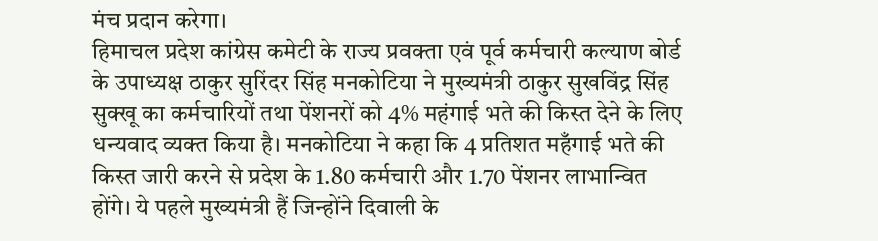मंच प्रदान करेगा।
हिमाचल प्रदेश कांग्रेस कमेटी के राज्य प्रवक्ता एवं पूर्व कर्मचारी कल्याण बोर्ड के उपाध्यक्ष ठाकुर सुरिंदर सिंह मनकोटिया ने मुख्यमंत्री ठाकुर सुखविंद्र सिंह सुक्खू का कर्मचारियों तथा पेंशनरों को 4% महंगाई भते की किस्त देने के लिए धन्यवाद व्यक्त किया है। मनकोटिया ने कहा कि 4 प्रतिशत महँगाई भते की किस्त जारी करने से प्रदेश के 1.80 कर्मचारी और 1.70 पेंशनर लाभान्वित होंगे। ये पहले मुख्यमंत्री हैं जिन्होंने दिवाली के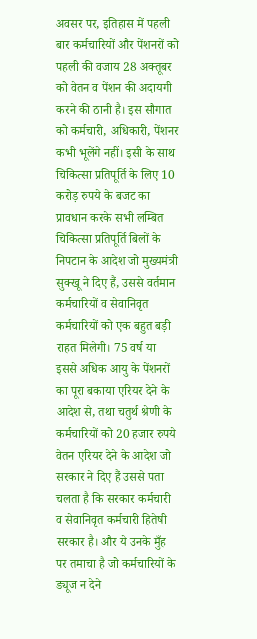अवसर पर, इतिहास में पहली बार कर्मचारियों और पेंशनरों को पहली की वजाय 28 अक्तूबर को वेतन व पेंशन की अदायगी करने की ठानी है। इस सौगात को कर्मचारी, अधिकारी, पेंशनर कभी भूलेंगे नहीं। इसी के साथ चिकित्सा प्रतिपूर्ति के लिए 10 करोड़ रुपये के बजट का प्रावधान करके सभी लम्बित चिकित्सा प्रतिपूर्ति बिलों के निपटान के आदेश जो मुख्यमंत्री सुक्खू ने दिए हैं, उससे वर्तमान कर्मचारियों व सेवानिवृत कर्मचारियों को एक बहुत बड़ी राहत मिलेगी। 75 वर्ष या इससे अधिक आयु के पेंशनरों का पूरा बकाया एरियर देने के आदेश से, तथा चतुर्थ श्रेणी के कर्मचारियों को 20 हजार रुपये वेतन एरियर देने के आदेश जो सरकार ने दिए हैं उससे पता चलता है कि सरकार कर्मचारी व सेवानिवृत कर्मचारी हितेषी सरकार है। और ये उनके मुँह पर तमाचा है जो कर्मचारियों के ड्यूज न देने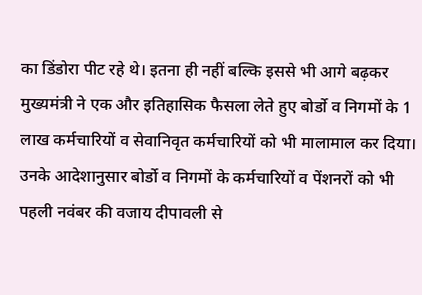का डिंडोरा पीट रहे थे। इतना ही नहीं बल्कि इससे भी आगे बढ़कर मुख्यमंत्री ने एक और इतिहासिक फैसला लेते हुए बोर्डो व निगमों के 1 लाख कर्मचारियों व सेवानिवृत कर्मचारियों को भी मालामाल कर दिया। उनके आदेशानुसार बोर्डो व निगमों के कर्मचारियों व पेंशनरों को भी पहली नवंबर की वजाय दीपावली से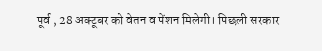पूर्व , 28 अक्टूबर को वेतन व पेंशन मिलेगी। पिछली सरकार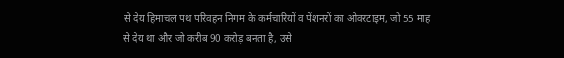से देय हिमाचल पथ परिवहन निगम के कर्मचारियों व पेंशनरों का ओवरटाइम, जो 55 माह से देय था और जो करीब 90 करोड़ बनता है, उसे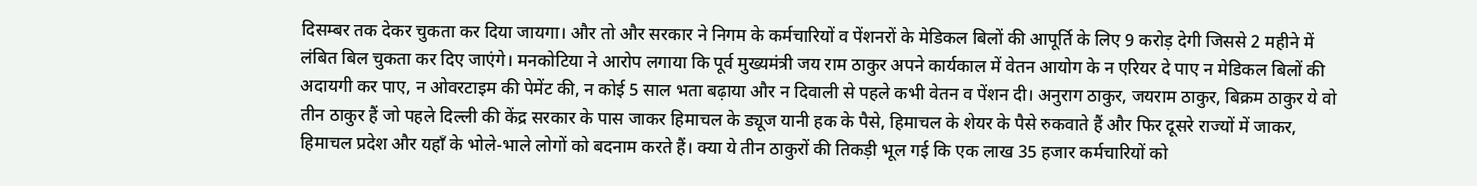दिसम्बर तक देकर चुकता कर दिया जायगा। और तो और सरकार ने निगम के कर्मचारियों व पेंशनरों के मेडिकल बिलों की आपूर्ति के लिए 9 करोड़ देगी जिससे 2 महीने में लंबित बिल चुकता कर दिए जाएंगे। मनकोटिया ने आरोप लगाया कि पूर्व मुख्यमंत्री जय राम ठाकुर अपने कार्यकाल में वेतन आयोग के न एरियर दे पाए न मेडिकल बिलों की अदायगी कर पाए, न ओवरटाइम की पेमेंट की, न कोई 5 साल भता बढ़ाया और न दिवाली से पहले कभी वेतन व पेंशन दी। अनुराग ठाकुर, जयराम ठाकुर, बिक्रम ठाकुर ये वो तीन ठाकुर हैं जो पहले दिल्ली की केंद्र सरकार के पास जाकर हिमाचल के ड्यूज यानी हक के पैसे, हिमाचल के शेयर के पैसे रुकवाते हैं और फिर दूसरे राज्यों में जाकर, हिमाचल प्रदेश और यहाँ के भोले-भाले लोगों को बदनाम करते हैं। क्या ये तीन ठाकुरों की तिकड़ी भूल गई कि एक लाख 35 हजार कर्मचारियों को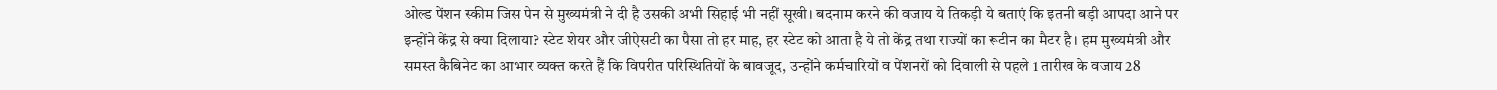ओल्ड पेंशन स्कीम जिस पेन से मुख्यमंत्री ने दी है उसकी अभी सिहाई भी नहीं सूखी। बदनाम करने की वजाय ये तिकड़ी ये बताएं कि इतनी बड़ी आपदा आने पर इन्होंने केंद्र से क्या दिलाया? स्टेट शेयर और जीऐसटी का पैसा तो हर माह, हर स्टेट को आता है ये तो केंद्र तथा राज्यों का रूटीन का मैटर है। हम मुख्यमंत्री और समस्त कैबिनेट का आभार व्यक्त करते हैं कि विपरीत परिस्थितियों के बावजूद, उन्होंने कर्मचारियों व पेंशनरों को दिवाली से पहले 1 तारीख के वजाय 28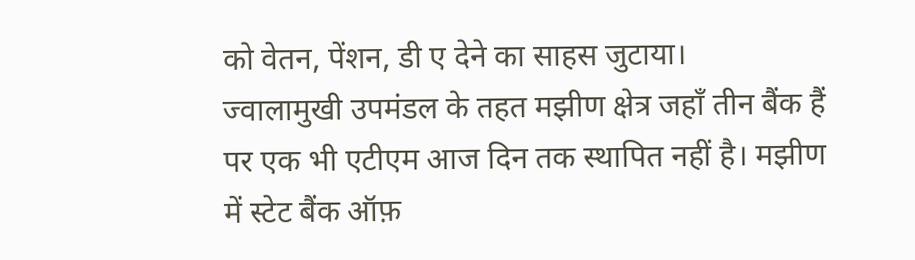को वेतन, पेंशन, डी ए देने का साहस जुटाया।
ज्वालामुखी उपमंडल के तहत मझीण क्षेत्र जहाँ तीन बैंक हैं पर एक भी एटीएम आज दिन तक स्थापित नहीं है। मझीण में स्टेट बैंक ऑफ़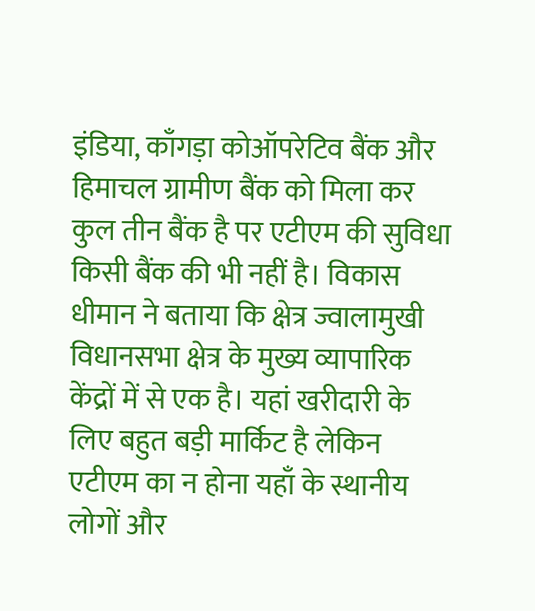इंडिया, काँगड़ा कोऑपरेटिव बैंक और हिमाचल ग्रामीण बैंक को मिला कर कुल तीन बैंक है पर एटीएम की सुविधा किसी बैंक की भी नहीं है। विकास धीमान ने बताया कि क्षेत्र ज्वालामुखी विधानसभा क्षेत्र के मुख्य व्यापारिक केंद्रों में से एक है। यहां खरीदारी के लिए बहुत बड़ी मार्किट है लेकिन एटीएम का न होना यहाँ के स्थानीय लोगों और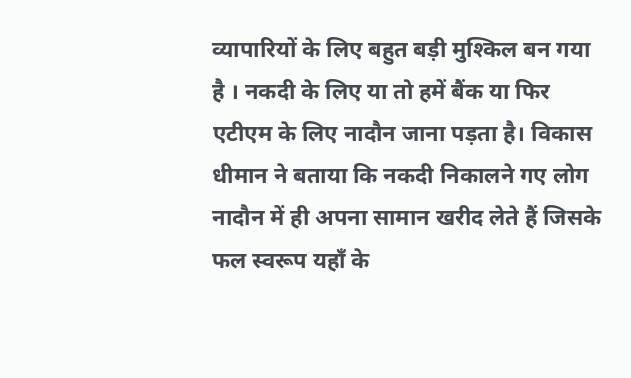व्यापारियों के लिए बहुत बड़ी मुश्किल बन गया है । नकदी के लिए या तो हमें बैंक या फिर एटीएम के लिए नादौन जाना पड़ता है। विकास धीमान ने बताया कि नकदी निकालने गए लोग नादौन में ही अपना सामान खरीद लेते हैं जिसके फल स्वरूप यहाँ के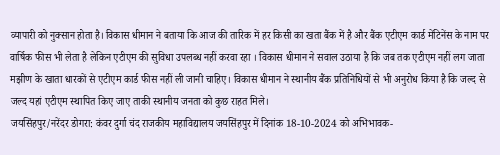व्यापारी को नुक्सान होता है। विकास धीमान ने बताया कि आज की तारिक में हर किसी का खता बैंक में है और बैंक एटीएम कार्ड मेंटिनेंस के नाम पर वार्षिक फीस भी लेता है लेकिन एटीएम की सुविधा उपलब्ध नहीं करवा रहा । विकास धीमान ने सवाल उठाया है कि जब तक एटीएम नहीं लग जाता मझीण के खाता धारकों से एटीएम कार्ड फीस नहीं ली जानी चाहिए। विकास धीमान ने स्थानीय बैंक प्रतिनिधियों से भी अनुरोध किया है कि जल्द से जल्द यहां एटीएम स्थापित किए जाए ताकी स्थानीय जनता को कुछ राहत मिले।
जयसिंहपुर/नरेंदर डोगरा: कंवर दुर्गा चंद राजकीय महाविद्यालय जयसिंहपुर में दिनांक 18-10-2024 को अभिभावक-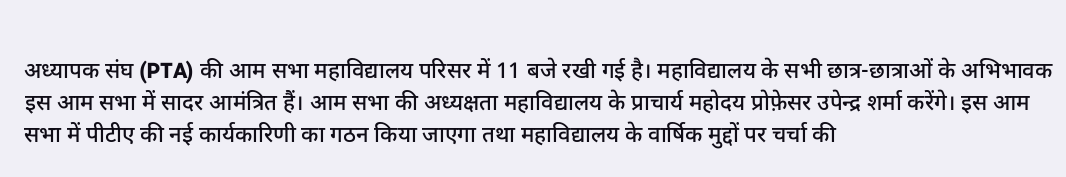अध्यापक संघ (PTA) की आम सभा महाविद्यालय परिसर में 11 बजे रखी गई है। महाविद्यालय के सभी छात्र-छात्राओं के अभिभावक इस आम सभा में सादर आमंत्रित हैं। आम सभा की अध्यक्षता महाविद्यालय के प्राचार्य महोदय प्रोफ़ेसर उपेन्द्र शर्मा करेंगे। इस आम सभा में पीटीए की नई कार्यकारिणी का गठन किया जाएगा तथा महाविद्यालय के वार्षिक मुद्दों पर चर्चा की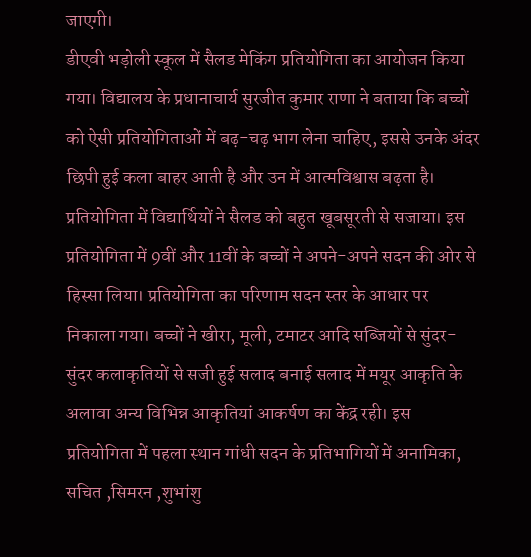जाएगी।
डीएवी भड़ोली स्कूल में सैलड मेकिंग प्रतियोगिता का आयोजन किया गया। विद्यालय के प्रधानाचार्य सुरजीत कुमार राणा ने बताया कि बच्चों को ऐसी प्रतियोगिताओं में बढ़-चढ़ भाग लेना चाहिए, इससे उनके अंदर छिपी हुई कला बाहर आती है और उन में आत्मविश्वास बढ़ता है। प्रतियोगिता में विद्यार्थियों ने सैलड को बहुत खूबसूरती से सजाया। इस प्रतियोगिता में 9वीं और 11वीं के बच्चों ने अपने-अपने सदन की ओर से हिस्सा लिया। प्रतियोगिता का परिणाम सदन स्तर के आधार पर निकाला गया। बच्चों ने खीरा, मूली, टमाटर आदि सब्जियों से सुंदर-सुंदर कलाकृतियों से सजी हुई सलाद बनाई सलाद में मयूर आकृति के अलावा अन्य विभिन्न आकृतियां आकर्षण का केंद्र रही। इस प्रतियोगिता में पहला स्थान गांधी सदन के प्रतिभागियों में अनामिका, सचित ,सिमरन ,शुभांशु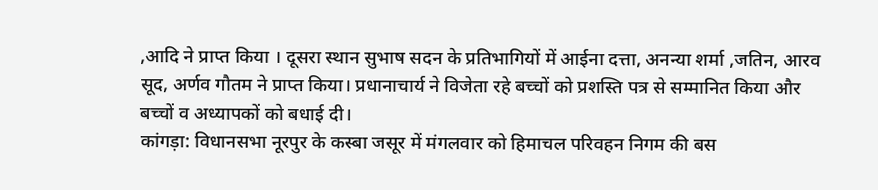,आदि ने प्राप्त किया । दूसरा स्थान सुभाष सदन के प्रतिभागियों में आईना दत्ता, अनन्या शर्मा ,जतिन, आरव सूद, अर्णव गौतम ने प्राप्त किया। प्रधानाचार्य ने विजेता रहे बच्चों को प्रशस्ति पत्र से सम्मानित किया और बच्चों व अध्यापकों को बधाई दी।
कांगड़ा: विधानसभा नूरपुर के कस्बा जसूर में मंगलवार को हिमाचल परिवहन निगम की बस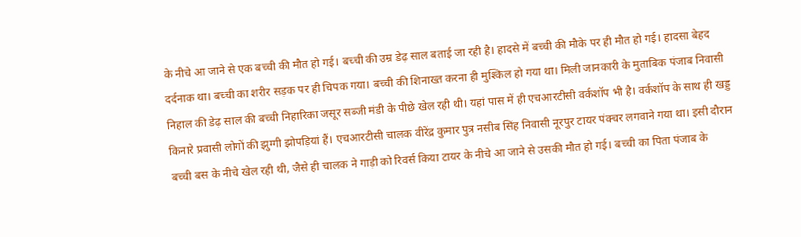के नीचे आ जाने से एक बच्ची की मौत हो गई। बच्ची की उम्र डेढ़ साल बताई जा रही है। हादसे में बच्ची की मौके पर ही मौत हो गई। हादसा बेहद दर्दनाक था। बच्ची का शरीर सड़क पर ही चिपक गया। बच्ची की शिनाख्त करना ही मुश्किल हो गया था। मिली जानकारी के मुताबिक पंजाब निवासी निहाल की डेढ़ साल की बच्ची निहारिका जसूर सब्जी मंडी के पीछे खेल रही थी। यहां पास में ही एचआरटीसी वर्कशॉप भी है। वर्कशॉप के साथ ही खड्ड किनारे प्रवासी लोगों की झुग्गी झोपड़ियां हैं। एचआरटीसी चालक वीरेंद्र कुमार पुत्र नसीब सिंह निवासी नूरपुर टायर पंक्चर लगवाने गया था। इसी दौरान बच्ची बस के नीचे खेल रही थी, जैसे ही चालक ने गाड़ी को रिवर्स किया टायर के नीचे आ जाने से उसकी मौत हो गई। बच्ची का पिता पंजाब के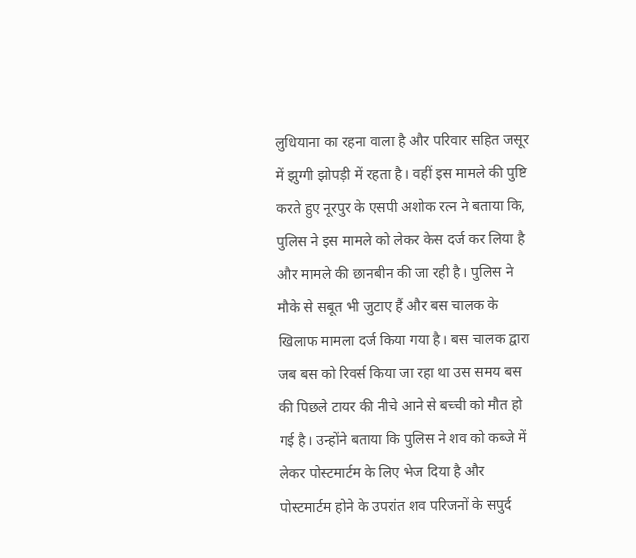लुधियाना का रहना वाला है और परिवार सहित जसूर में झुग्गी झोपड़ी में रहता है। वहीं इस मामले की पुष्टि करते हुए नूरपुर के एसपी अशोक रत्न ने बताया कि, पुलिस ने इस मामले को लेकर केस दर्ज कर लिया है और मामले की छानबीन की जा रही है। पुलिस ने मौके से सबूत भी जुटाए हैं और बस चालक के खिलाफ मामला दर्ज किया गया है। बस चालक द्वारा जब बस को रिवर्स किया जा रहा था उस समय बस की पिछले टायर की नीचे आने से बच्ची को मौत हो गई है। उन्होंने बताया कि पुलिस ने शव को कब्जे में लेकर पोस्टमार्टम के लिए भेज दिया है और पोस्टमार्टम होने के उपरांत शव परिजनों के सपुर्द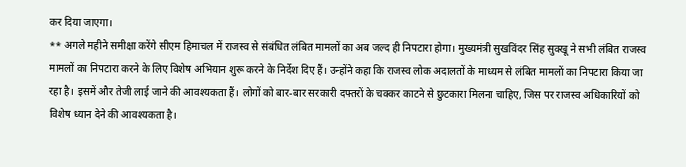कर दिया जाएगा।
** अगले महीने समीक्षा करेंगे सीएम हिमाचल में राजस्व से संबंधित लंबित मामलों का अब जल्द ही निपटारा होगा। मुख्यमंत्री सुखविंदर सिंह सुक्खू ने सभी लंबित राजस्व मामलों का निपटारा करने के लिए विशेष अभियान शुरू करने के निर्देश दिए हैं। उन्होंने कहा कि राजस्व लोक अदालतों के माध्यम से लंबित मामलों का निपटारा किया जा रहा है। इसमें और तेजी लाई जाने की आवश्यकता हैं। लोगों को बार-बार सरकारी दफ्तरों के चक्कर काटने से छुटकारा मिलना चाहिए, जिस पर राजस्व अधिकारियों को विशेष ध्यान देने की आवश्यकता है।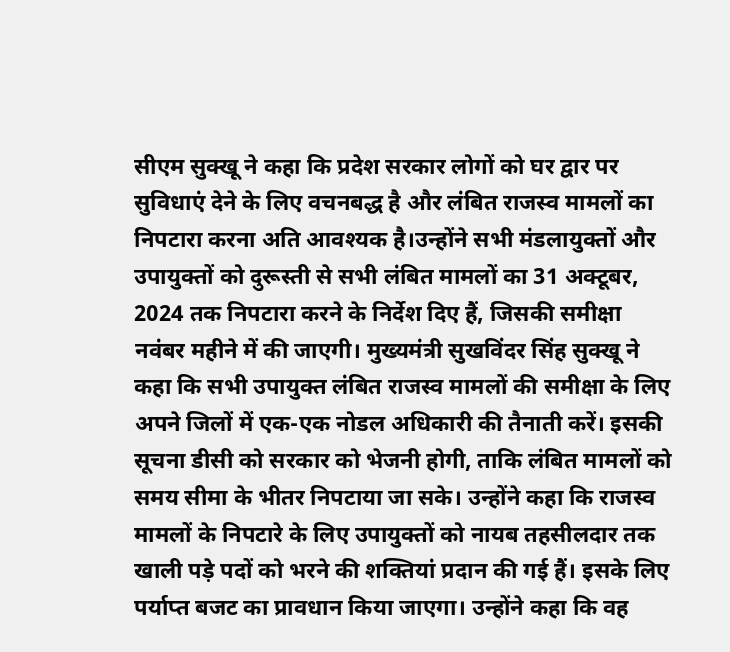सीएम सुक्खू ने कहा कि प्रदेश सरकार लोगों को घर द्वार पर सुविधाएं देने के लिए वचनबद्ध है और लंबित राजस्व मामलों का निपटारा करना अति आवश्यक है।उन्होंने सभी मंडलायुक्तों और उपायुक्तों को दुरूस्ती से सभी लंबित मामलों का 31 अक्टूबर, 2024 तक निपटारा करने के निर्देश दिए हैं, जिसकी समीक्षा नवंबर महीने में की जाएगी। मुख्यमंत्री सुखविंदर सिंह सुक्खू ने कहा कि सभी उपायुक्त लंबित राजस्व मामलों की समीक्षा के लिए अपने जिलों में एक-एक नोडल अधिकारी की तैनाती करें। इसकी सूचना डीसी को सरकार को भेजनी होगी, ताकि लंबित मामलों को समय सीमा के भीतर निपटाया जा सके। उन्होंने कहा कि राजस्व मामलों के निपटारे के लिए उपायुक्तों को नायब तहसीलदार तक खाली पड़े पदों को भरने की शक्तियां प्रदान की गई हैं। इसके लिए पर्याप्त बजट का प्रावधान किया जाएगा। उन्होंने कहा कि वह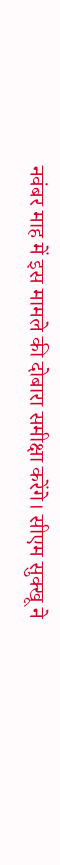नवंबर माह में इस मामले की दोबारा समीक्षा करेंगे। सीएम सुक्खू ने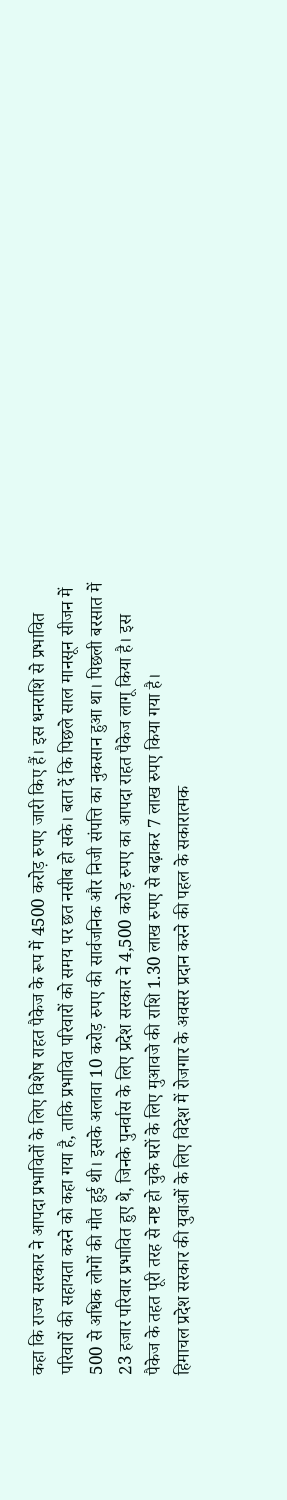कहा कि राज्य सरकार ने आपदा प्रभावितों के लिए विशेष राहत पैकेज के रूप में 4500 करोड़ रुपए जारी किए हैं। इस धनराशि से प्रभावित परिवारों की सहायता करने को कहा गया है, ताकि प्रभावित परिवारों को समय पर छत नसीब हो सके। बता दें कि पिछले साल मानसून सीजन में 500 से अधिक लोगों की मौत हुई थी। इसके अलावा 10 करोड़ रुपए की सार्वजनिक और निजी संपत्ति का नुकसान हुआ था। पिछली बरसात में 23 हजार परिवार प्रभावित हुए थे, जिनके पुनर्वास के लिए प्रदेश सरकार ने 4,500 करोड़ रुपए का आपदा राहत पैकेज लागू किया है। इस पैकेज के तहत पूरी तरह से नष्ट हो चुके घरों के लिए मुआवजे की राशि 1.30 लाख रुपए से बढ़ाकर 7 लाख रुपए किया गया है।
हिमाचल प्रदेश सरकार की युवाओं के लिए विदेश में रोजगार के अवसर प्रदान करने की पहल के सकारात्मक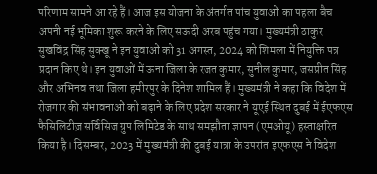परिणाम सामने आ रहे हैं। आज इस योजना के अंतर्गत पांच युवाओं का पहला बैच अपनी नई भूमिका शुरू करने के लिए सऊदी अरब पहुंच गया। मुख्यमंत्री ठाकुर सुखविंद्र सिंह सुक्खू ने इन युवाओं को 31 अगस्त, 2024 को शिमला में नियुक्ति पत्र प्रदान किए थे। इन युवाओं में ऊना जिला के रजत कुमार, सुनील कुमार, जसप्रीत सिंह और अभिनव तथा जिला हमीरपुर के दिनेश शामिल हैं। मुख्यमंत्री ने कहा कि विदेश में रोजगार की संभावनाओं को बढ़ाने के लिए प्रदेश सरकार ने यूएई स्थित दुबई में ईएफएस फैसिलिटीज़ सर्विसिज ग्रुप लिमिटेड के साथ समझौता ज्ञापन (एमओयू) हस्ताक्षरित किया है। दिसम्बर, 2023 में मुख्यमंत्री की दुबई यात्रा के उपरांत इएफएस ने विदेश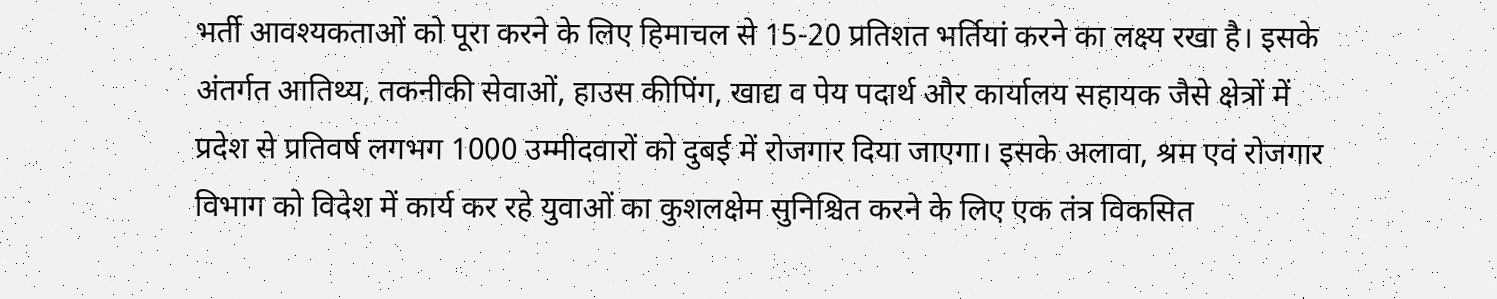भर्ती आवश्यकताओं को पूरा करने के लिए हिमाचल से 15-20 प्रतिशत भर्तियां करने का लक्ष्य रखा है। इसके अंतर्गत आतिथ्य, तकनीकी सेवाओं, हाउस कीपिंग, खाद्य व पेय पदार्थ और कार्यालय सहायक जैसे क्षेत्रों में प्रदेश से प्रतिवर्ष लगभग 1000 उम्मीदवारों को दुबई में रोजगार दिया जाएगा। इसके अलावा, श्रम एवं रोजगार विभाग को विदेश में कार्य कर रहे युवाओं का कुशलक्षेम सुनिश्चित करने के लिए एक तंत्र विकसित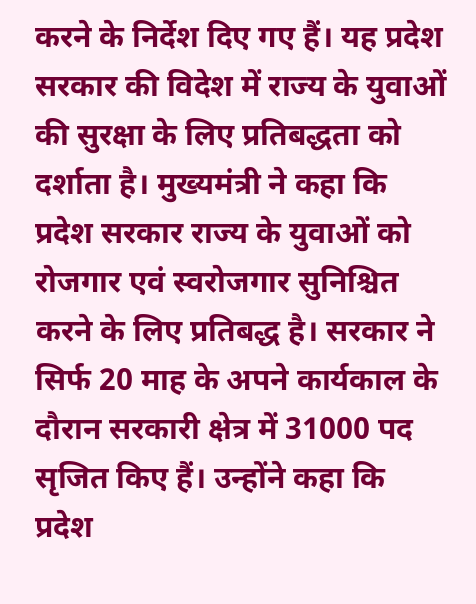करने के निर्देश दिए गए हैं। यह प्रदेश सरकार की विदेश में राज्य के युवाओं की सुरक्षा के लिए प्रतिबद्धता को दर्शाता है। मुख्यमंत्री ने कहा कि प्रदेश सरकार राज्य के युवाओं को रोजगार एवं स्वरोजगार सुनिश्चित करने के लिए प्रतिबद्ध है। सरकार ने सिर्फ 20 माह के अपने कार्यकाल के दौरान सरकारी क्षेत्र में 31000 पद सृजित किए हैं। उन्होंने कहा कि प्रदेश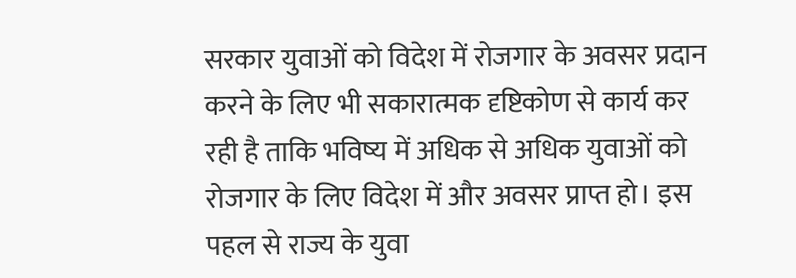सरकार युवाओं को विदेश में रोजगार के अवसर प्रदान करने के लिए भी सकारात्मक दृष्टिकोण से कार्य कर रही है ताकि भविष्य में अधिक से अधिक युवाओं को रोजगार के लिए विदेश में और अवसर प्राप्त हो। इस पहल से राज्य के युवा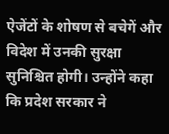ऐजेंटों के शोषण से बचेगें और विदेश में उनकी सुरक्षा सुनिश्चित होगी। उन्होंने कहा कि प्रदेश सरकार ने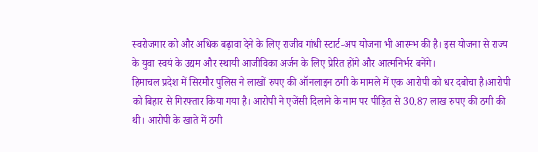स्वरोजगार को और अधिक बढ़ावा देने के लिए राजीव गांधी स्टार्ट-अप योजना भी आरम्भ की है। इस योजना से राज्य के युवा स्वयं के उद्यम और स्थायी आजीविका अर्जन के लिए प्रेरित होंगे और आत्मनिर्भर बनेंगे।
हिमाचल प्रदेश में सिरमौर पुलिस ने लाखों रुपए की ऑनलाइन ठगी के मामले में एक आरोपी को धर दबोचा है।आरोपी को बिहार से गिरफ्तार किया गया है। आरोपी ने एजेंसी दिलाने के नाम पर पीड़ित से 30.87 लाख रुपए की ठगी की थी। आरोपी के खाते में ठगी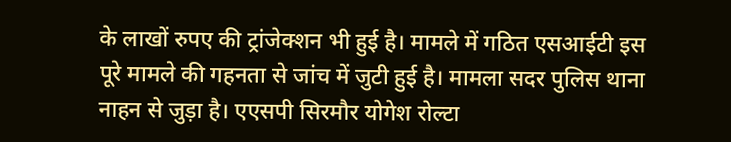के लाखों रुपए की ट्रांजेक्शन भी हुई है। मामले में गठित एसआईटी इस पूरे मामले की गहनता से जांच में जुटी हुई है। मामला सदर पुलिस थाना नाहन से जुड़ा है। एएसपी सिरमौर योगेश रोल्टा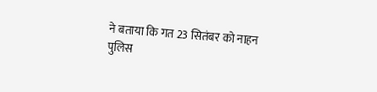ने बताया कि गत 23 सितंबर को नाहन पुलिस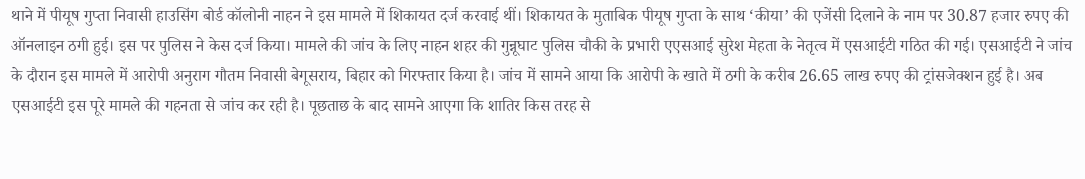थाने में पीयूष गुप्ता निवासी हाउसिंग बोर्ड कॉलोनी नाहन ने इस मामले में शिकायत दर्ज करवाई थीं। शिकायत के मुताबिक पीयूष गुप्ता के साथ ‘कीया’ की एजेंसी दिलाने के नाम पर 30.87 हजार रुपए की ऑनलाइन ठगी हुई। इस पर पुलिस ने केस दर्ज किया। मामले की जांच के लिए नाहन शहर की गुन्नूघाट पुलिस चौकी के प्रभारी एएसआई सुरेश मेहता के नेतृत्व में एसआईटी गठित की गई। एसआईटी ने जांच के दौरान इस मामले में आरोपी अनुराग गौतम निवासी बेगूसराय, बिहार को गिरफ्तार किया है। जांच में सामने आया कि आरोपी के खाते में ठगी के करीब 26.65 लाख रुपए की ट्रांसजेक्शन हुई है। अब एसआईटी इस पूरे मामले की गहनता से जांच कर रही है। पूछताछ के बाद सामने आएगा कि शातिर किस तरह से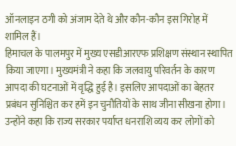ऑनलाइन ठगी को अंजाम देते थे और कौन-कौन इस गिरोह में शामिल हैं।
हिमाचल के पालमपुर में मुख्य एसडीआरएफ प्रशिक्षण संस्थान स्थापित किया जाएगा। मुख्यमंत्री ने कहा कि जलवायु परिवर्तन के कारण आपदा की घटनाओं में वृद्धि हुई है। इसलिए आपदाओं का बेहतर प्रबंधन सुनिश्चित कर हमें इन चुनौतियों के साथ जीना सीखना होगा। उन्होंने कहा कि राज्य सरकार पर्याप्त धनराशि व्यय कर लोगों को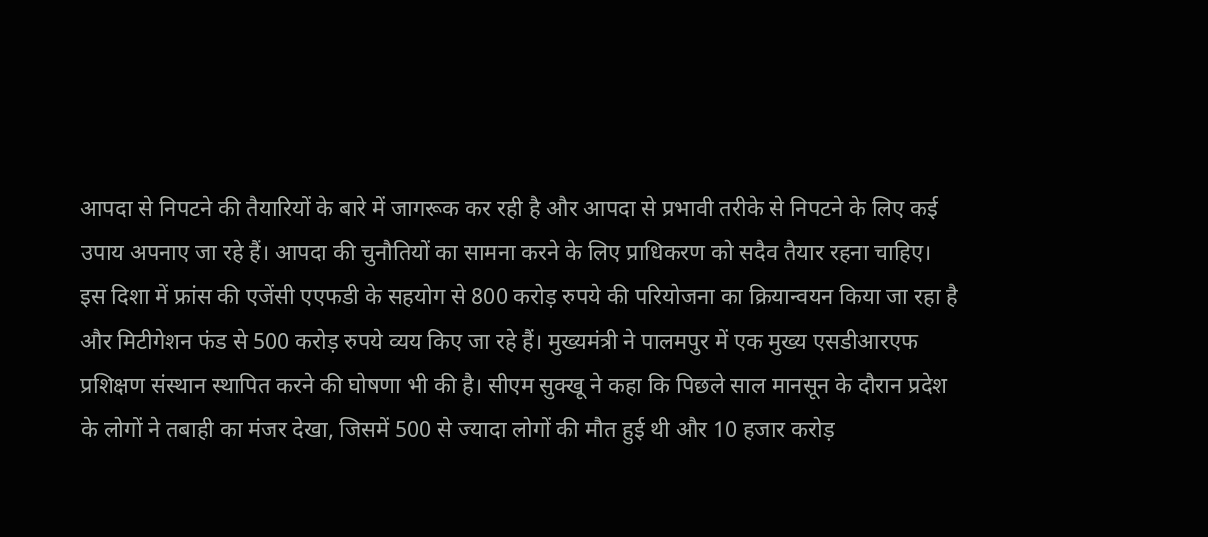आपदा से निपटने की तैयारियों के बारे में जागरूक कर रही है और आपदा से प्रभावी तरीके से निपटने के लिए कई उपाय अपनाए जा रहे हैं। आपदा की चुनौतियों का सामना करने के लिए प्राधिकरण को सदैव तैयार रहना चाहिए। इस दिशा में फ्रांस की एजेंसी एएफडी के सहयोग से 800 करोड़ रुपये की परियोजना का क्रियान्वयन किया जा रहा है और मिटीगेशन फंड से 500 करोड़ रुपये व्यय किए जा रहे हैं। मुख्यमंत्री ने पालमपुर में एक मुख्य एसडीआरएफ प्रशिक्षण संस्थान स्थापित करने की घोषणा भी की है। सीएम सुक्खू ने कहा कि पिछले साल मानसून के दौरान प्रदेश के लोगों ने तबाही का मंजर देखा, जिसमें 500 से ज्यादा लोगों की मौत हुई थी और 10 हजार करोड़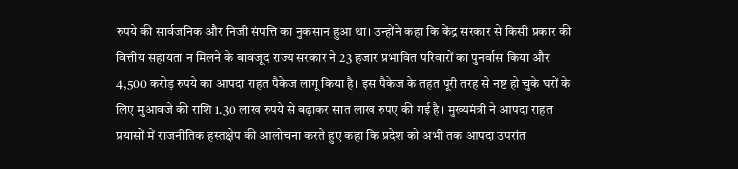रुपये की सार्वजनिक और निजी संपत्ति का नुकसान हुआ था। उन्होंने कहा कि केंद्र सरकार से किसी प्रकार की वित्तीय सहायता न मिलने के बावजूद राज्य सरकार ने 23 हजार प्रभावित परिवारों का पुनर्वास किया और 4,500 करोड़ रुपये का आपदा राहत पैकेज लागू किया है। इस पैकेज के तहत पूरी तरह से नष्ट हो चुके घरों के लिए मुआवजे की राशि 1.30 लाख रुपये से बढ़ाकर सात लाख रुपए की गई है। मुख्यमंत्री ने आपदा राहत प्रयासों में राजनीतिक हस्तक्षेप की आलोचना करते हुए कहा कि प्रदेश को अभी तक आपदा उपरांत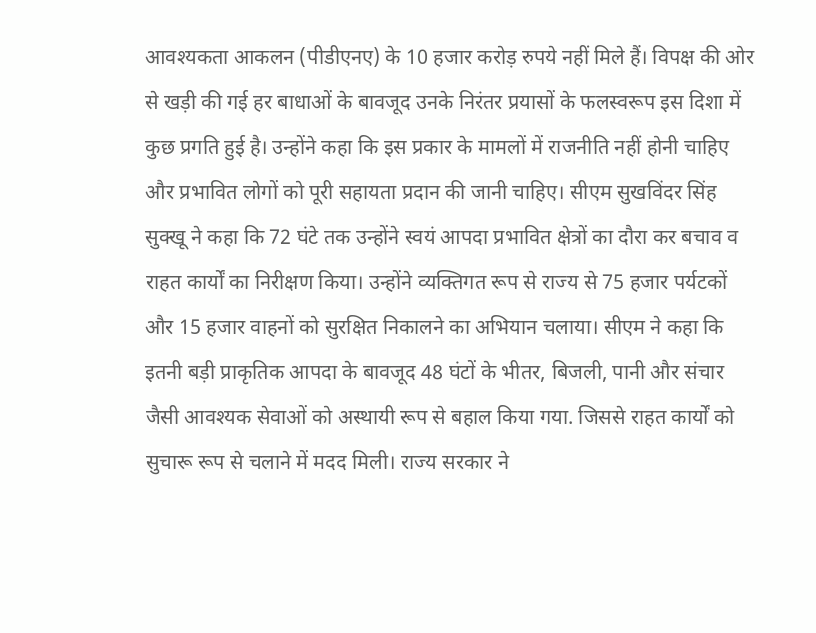आवश्यकता आकलन (पीडीएनए) के 10 हजार करोड़ रुपये नहीं मिले हैं। विपक्ष की ओर से खड़ी की गई हर बाधाओं के बावजूद उनके निरंतर प्रयासों के फलस्वरूप इस दिशा में कुछ प्रगति हुई है। उन्होंने कहा कि इस प्रकार के मामलों में राजनीति नहीं होनी चाहिए और प्रभावित लोगों को पूरी सहायता प्रदान की जानी चाहिए। सीएम सुखविंदर सिंह सुक्खू ने कहा कि 72 घंटे तक उन्होंने स्वयं आपदा प्रभावित क्षेत्रों का दौरा कर बचाव व राहत कार्यों का निरीक्षण किया। उन्होंने व्यक्तिगत रूप से राज्य से 75 हजार पर्यटकों और 15 हजार वाहनों को सुरक्षित निकालने का अभियान चलाया। सीएम ने कहा कि इतनी बड़ी प्राकृतिक आपदा के बावजूद 48 घंटों के भीतर, बिजली, पानी और संचार जैसी आवश्यक सेवाओं को अस्थायी रूप से बहाल किया गया. जिससे राहत कार्यों को सुचारू रूप से चलाने में मदद मिली। राज्य सरकार ने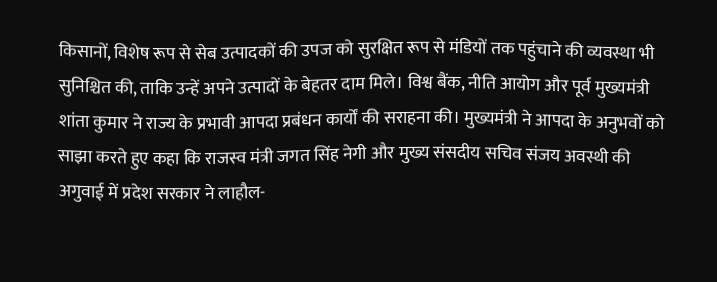किसानों, विशेष रूप से सेब उत्पादकों की उपज को सुरक्षित रूप से मंडियों तक पहुंचाने की व्यवस्था भी सुनिश्चित की, ताकि उन्हें अपने उत्पादों के बेहतर दाम मिले। विश्व बैंक, नीति आयोग और पूर्व मुख्यमंत्री शांता कुमार ने राज्य के प्रभावी आपदा प्रबंधन कार्यों की सराहना की। मुख्यमंत्री ने आपदा के अनुभवों को साझा करते हुए कहा कि राजस्व मंत्री जगत सिंह नेगी और मुख्य संसदीय सचिव संजय अवस्थी की अगुवाई में प्रदेश सरकार ने लाहौल-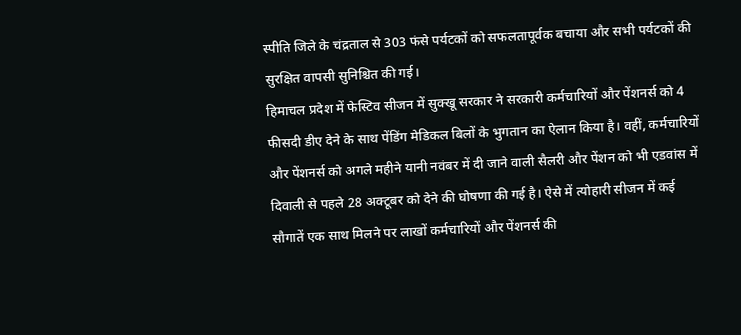स्पीति जिले के चंद्रताल से 303 फंसे पर्यटकों को सफलतापूर्वक बचाया और सभी पर्यटकों की सुरक्षित वापसी सुनिश्चित की गई।
हिमाचल प्रदेश में फेस्टिव सीजन में सुक्खू सरकार ने सरकारी कर्मचारियों और पेंशनर्स को 4 फीसदी डीए देने के साथ पेंडिंग मेडिकल बिलों के भुगतान का ऐलान किया है। वहीं, कर्मचारियों और पेंशनर्स को अगले महीने यानी नवंबर में दी जाने वाली सैलरी और पेंशन को भी एडवांस में दिवाली से पहले 28 अक्टूबर को देने की घोषणा की गई है। ऐसे में त्योहारी सीजन में कई सौगातें एक साथ मिलने पर लाखों कर्मचारियों और पेंशनर्स की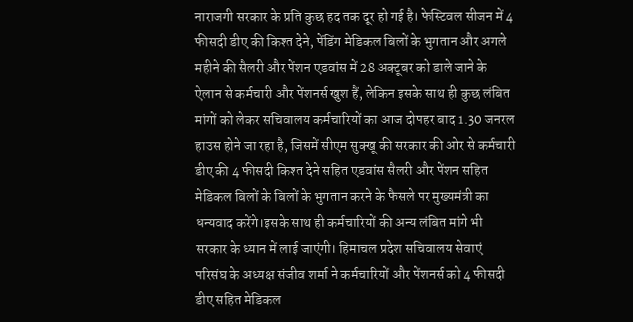नाराजगी सरकार के प्रति कुछ हद तक दूर हो गई है। फेस्टिवल सीजन में 4 फीसदी डीए की किश्त देने, पेंडिंग मेडिकल बिलों के भुगतान और अगले महीने की सैलरी और पेंशन एडवांस में 28 अक्टूबर को डाले जाने के ऐलान से कर्मचारी और पेंशनर्स खुश हैं, लेकिन इसके साथ ही कुछ लंबित मांगों को लेकर सचिवालय कर्मचारियों का आज दोपहर बाद 1.30 जनरल हाउस होने जा रहा है, जिसमें सीएम सुक्खू की सरकार की ओर से कर्मचारी डीए की 4 फीसदी किश्त देने सहित एडवांस सैलरी और पेंशन सहित मेडिकल बिलों के बिलों के भुगतान करने के फैसले पर मुख्यमंत्री का धन्यवाद करेंगे।इसके साथ ही कर्मचारियों की अन्य लंबित मांगे भी सरकार के ध्यान में लाई जाएंगी। हिमाचल प्रदेश सचिवालय सेवाएं परिसंघ के अध्यक्ष संजीव शर्मा ने कर्मचारियों और पेंशनर्स को 4 फीसदी डीए सहित मेडिकल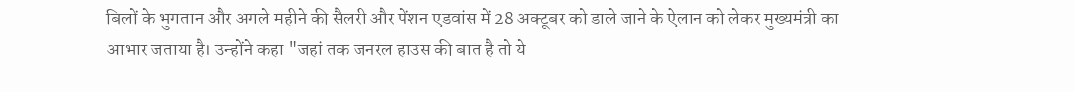बिलों के भुगतान और अगले महीने की सैलरी और पेंशन एडवांस में 28 अक्टूबर को डाले जाने के ऐलान को लेकर मुख्यमंत्री का आभार जताया है। उन्होंने कहा "जहां तक जनरल हाउस की बात है तो ये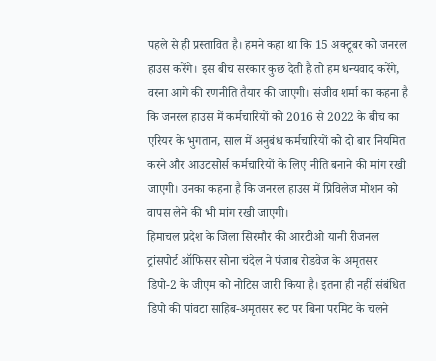पहले से ही प्रस्तावित है। हमने कहा था कि 15 अक्टूबर को जनरल हाउस करेंगे। इस बीच सरकार कुछ देती है तो हम धन्यवाद करेंगे, वरना आगे की रणनीति तैयार की जाएगी। संजीव शर्मा का कहना है कि जनरल हाउस में कर्मचारियों को 2016 से 2022 के बीच का एरियर के भुगतान, साल में अनुबंध कर्मचारियों को दो बार नियमित करने और आउटसोर्स कर्मचारियों के लिए नीति बनाने की मांग रखी जाएगी। उनका कहना है कि जनरल हाउस में प्रिविलेज मोशन को वापस लेने की भी मांग रखी जाएगी।
हिमाचल प्रदेश के जिला सिरमौर की आरटीओ यानी रीजनल ट्रांसपोर्ट ऑफिसर सोना चंदेल ने पंजाब रोडवेज के अमृतसर डिपो-2 के जीएम को नोटिस जारी किया है। इतना ही नहीं संबंधित डिपो की पांवटा साहिब-अमृतसर रूट पर बिना परमिट के चलने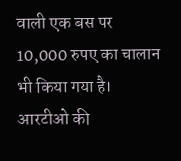वाली एक बस पर 10,000 रुपए का चालान भी किया गया है। आरटीओ की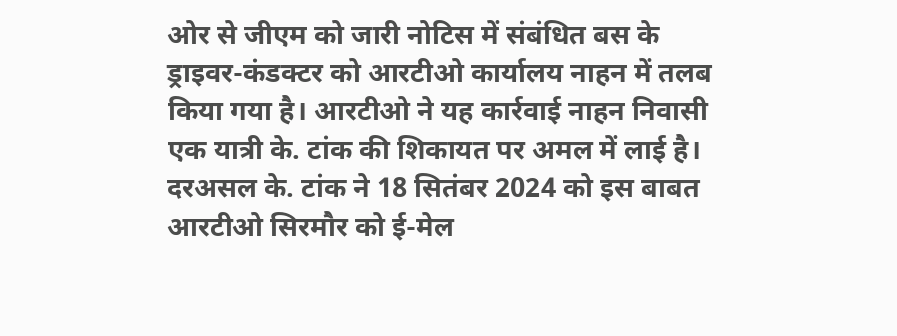ओर से जीएम को जारी नोटिस में संबंधित बस के ड्राइवर-कंडक्टर को आरटीओ कार्यालय नाहन में तलब किया गया है। आरटीओ ने यह कार्रवाई नाहन निवासी एक यात्री के. टांक की शिकायत पर अमल में लाई है। दरअसल के. टांक ने 18 सितंबर 2024 को इस बाबत आरटीओ सिरमौर को ई-मेल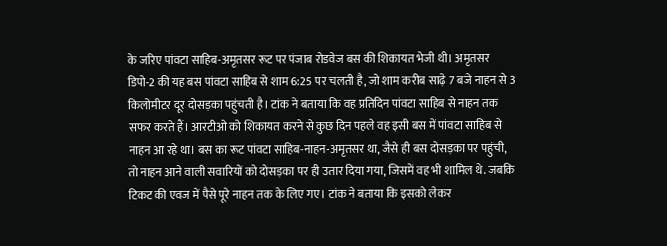के जरिए पांवटा साहिब-अमृतसर रूट पर पंजाब रोडवेज बस की शिकायत भेजी थी। अमृतसर डिपो-2 की यह बस पांवटा साहिब से शाम 6:25 पर चलती है, जो शाम करीब साढ़े 7 बजे नाहन से 3 किलोमीटर दूर दोसड़का पहुंचती है। टांक ने बताया कि वह प्रतिदिन पांवटा साहिब से नाहन तक सफर करते हैं। आरटीओ को शिकायत करने से कुछ दिन पहले वह इसी बस में पांवटा साहिब से नाहन आ रहे था। बस का रूट पांवटा साहिब-नाहन-अमृतसर था, जैसे ही बस दोसड़का पर पहुंची, तो नाहन आने वाली सवारियों को दोसड़का पर ही उतार दिया गया, जिसमें वह भी शामिल थे. जबकि टिकट की एवज में पैसे पूरे नाहन तक के लिए गए। टांक ने बताया कि इसको लेकर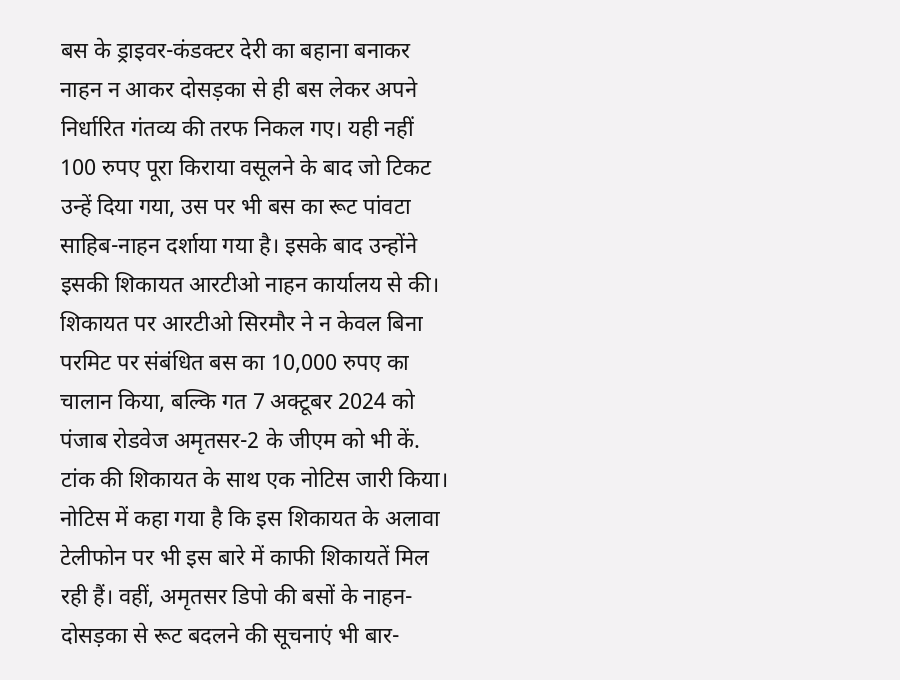बस के ड्राइवर-कंडक्टर देरी का बहाना बनाकर नाहन न आकर दोसड़का से ही बस लेकर अपने निर्धारित गंतव्य की तरफ निकल गए। यही नहीं 100 रुपए पूरा किराया वसूलने के बाद जो टिकट उन्हें दिया गया, उस पर भी बस का रूट पांवटा साहिब-नाहन दर्शाया गया है। इसके बाद उन्होंने इसकी शिकायत आरटीओ नाहन कार्यालय से की। शिकायत पर आरटीओ सिरमौर ने न केवल बिना परमिट पर संबंधित बस का 10,000 रुपए का चालान किया, बल्कि गत 7 अक्टूबर 2024 को पंजाब रोडवेज अमृतसर-2 के जीएम को भी कें. टांक की शिकायत के साथ एक नोटिस जारी किया। नोटिस में कहा गया है कि इस शिकायत के अलावा टेलीफोन पर भी इस बारे में काफी शिकायतें मिल रही हैं। वहीं, अमृतसर डिपो की बसों के नाहन-दोसड़का से रूट बदलने की सूचनाएं भी बार-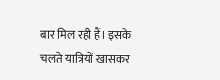बार मिल रही हैं। इसके चलते यात्रियों खासकर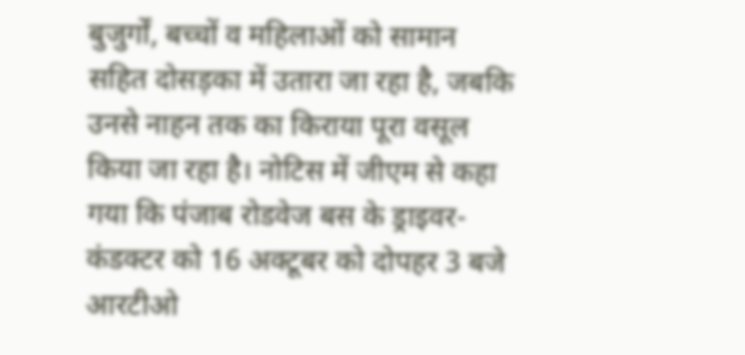बुजुर्गों, बच्चों व महिलाओं को सामान सहित दोसड़का में उतारा जा रहा है, जबकि उनसे नाहन तक का किराया पूरा वसूल किया जा रहा है। नोटिस में जीएम से कहा गया कि पंजाब रोडवेज बस के ड्राइवर-कंडक्टर को 16 अक्टूबर को दोपहर 3 बजे आरटीओ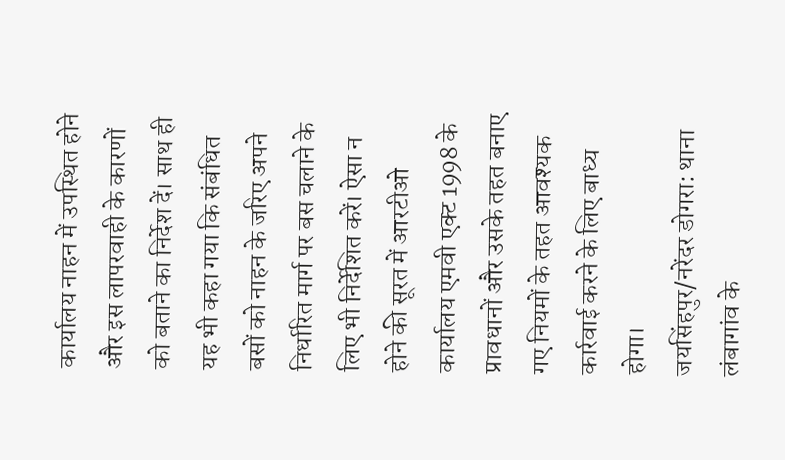कार्यालय नाहन में उपस्थित होने और इस लापरवाही के कारणों को बताने का निर्देश दें। साथ ही यह भी कहा गया कि संबंधित बसों को नाहन के जरिए अपने निर्धारित मार्ग पर बस चलाने के लिए भी निर्देशित करें। ऐसा न होने की सूरत में आरटीओ कार्यालय एमवी एक्ट 1998 के प्रावधानों और उसके तहत बनाए गए नियमों के तहत आवश्यक कार्रवाई करने के लिए बाध्य होगा।
जयसिंहपुर/नरेंदर डोगरा: थाना लंबागांव के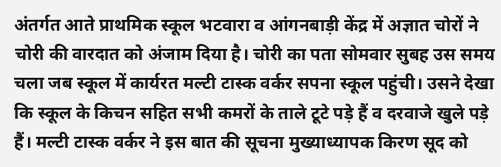अंतर्गत आते प्राथमिक स्कूल भटवारा व आंगनबाड़ी केंद्र में अज्ञात चोरों ने चोरी की वारदात को अंजाम दिया है। चोरी का पता सोमवार सुबह उस समय चला जब स्कूल में कार्यरत मल्टी टास्क वर्कर सपना स्कूल पहुंची। उसने देखा कि स्कूल के किचन सहित सभी कमरों के ताले टूटे पड़े हैं व दरवाजे खुले पड़े हैं। मल्टी टास्क वर्कर ने इस बात की सूचना मुख्याध्यापक किरण सूद को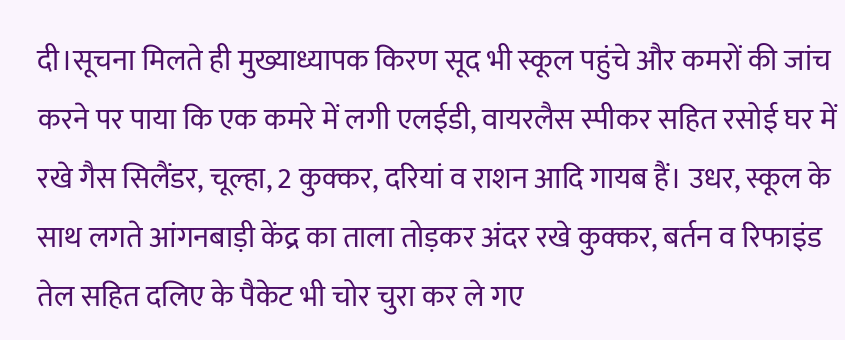दी।सूचना मिलते ही मुख्याध्यापक किरण सूद भी स्कूल पहुंचे और कमरों की जांच करने पर पाया कि एक कमरे में लगी एलईडी, वायरलैस स्पीकर सहित रसोई घर में रखे गैस सिलैंडर, चूल्हा, 2 कुक्कर, दरियां व राशन आदि गायब हैं। उधर, स्कूल के साथ लगते आंगनबाड़ी केंद्र का ताला तोड़कर अंदर रखे कुक्कर, बर्तन व रिफाइंड तेल सहित दलिए के पैकेट भी चोर चुरा कर ले गए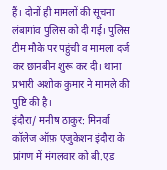हैं। दोनों ही मामलों की सूचना लंबागांव पुलिस को दी गई। पुलिस टीम मौके पर पहुंची व मामला दर्ज कर छानबीन शुरू कर दी। थाना प्रभारी अशोक कुमार ने मामले की पुष्टि की है।
इंदौरा/ मनीष ठाकुर: मिनर्वा कॉलेज ऑफ़ एजुकेशन इंदौरा के प्रांगण में मंगलवार को बी.एड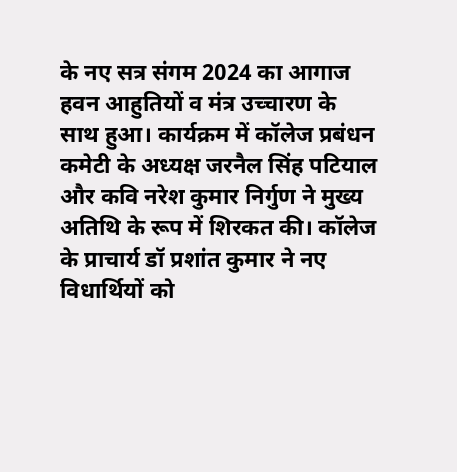के नए सत्र संगम 2024 का आगाज हवन आहुतियों व मंत्र उच्चारण के साथ हुआ। कार्यक्रम में कॉलेज प्रबंधन कमेटी के अध्यक्ष जरनैल सिंह पटियाल और कवि नरेश कुमार निर्गुण ने मुख्य अतिथि के रूप में शिरकत की। कॉलेज के प्राचार्य डॉ प्रशांत कुमार ने नए विधार्थियों को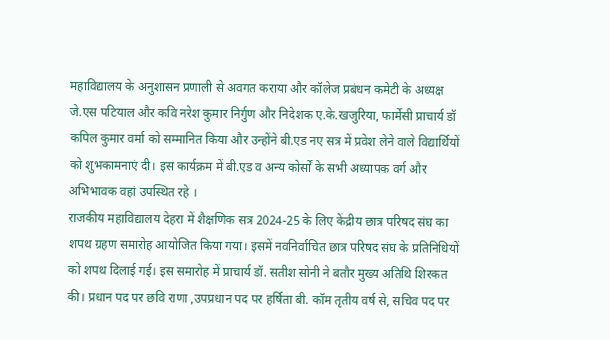महाविद्यालय के अनुशासन प्रणाली से अवगत कराया और कॉलेज प्रबंधन कमेटी के अध्यक्ष जे.एस पटियाल और कवि नरेश कुमार निर्गुण और निदेशक ए.के.खजुरिया, फार्मेसी प्राचार्य डॉ कपिल कुमार वर्मा को सम्मानित किया और उन्होंने बी.एड नए सत्र में प्रवेश लेने वाले विद्यार्थियों को शुभकामनाएं दी। इस कार्यक्रम में बी.एड व अन्य कोर्सों के सभी अध्यापक वर्ग और अभिभावक वहां उपस्थित रहे ।
राजकीय महाविद्यालय देहरा में शैक्षणिक सत्र 2024-25 के लिए केंद्रीय छात्र परिषद संघ का शपथ ग्रहण समारोह आयोजित किया गया। इसमें नवनिर्वाचित छात्र परिषद संघ के प्रतिनिधियों को शपथ दिलाई गई। इस समारोह में प्राचार्य डॉ. सतीश सोनी ने बतौर मुख्य अतिथि शिरकत की। प्रधान पद पर छवि राणा ,उपप्रधान पद पर हर्षिता बी. कॉम तृतीय वर्ष से, सचिव पद पर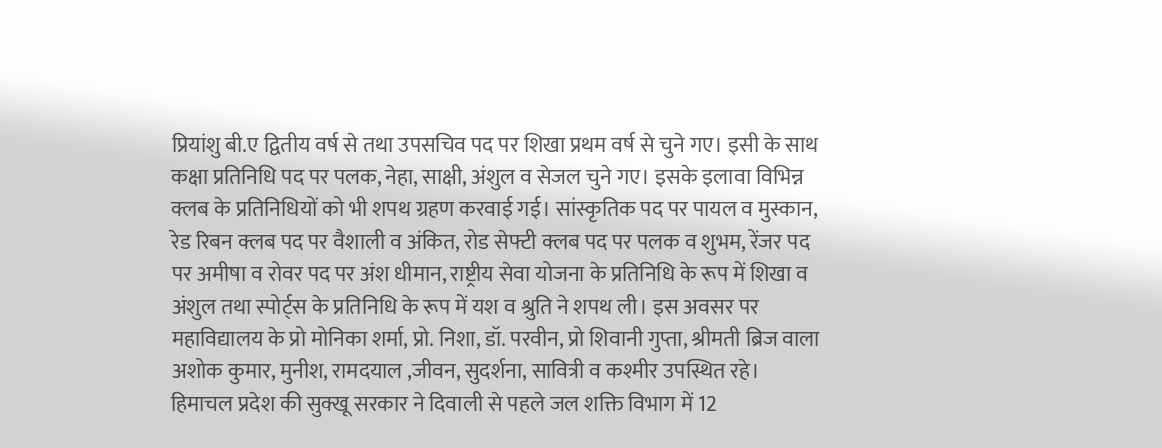प्रियांशु बी.ए द्वितीय वर्ष से तथा उपसचिव पद पर शिखा प्रथम वर्ष से चुने गए। इसी के साथ कक्षा प्रतिनिधि पद पर पलक, नेहा, साक्षी, अंशुल व सेजल चुने गए। इसके इलावा विभिन्न क्लब के प्रतिनिधियों को भी शपथ ग्रहण करवाई गई। सांस्कृतिक पद पर पायल व मुस्कान, रेड रिबन क्लब पद पर वैशाली व अंकित, रोड सेफ्टी क्लब पद पर पलक व शुभम, रेंजर पद पर अमीषा व रोवर पद पर अंश धीमान, राष्ट्रीय सेवा योजना के प्रतिनिधि के रूप में शिखा व अंशुल तथा स्पोर्ट्स के प्रतिनिधि के रूप में यश व श्रुति ने शपथ ली। इस अवसर पर महाविद्यालय के प्रो मोनिका शर्मा, प्रो. निशा, डॉ. परवीन, प्रो शिवानी गुप्ता, श्रीमती ब्रिज वाला अशोक कुमार, मुनीश, रामदयाल ,जीवन, सुदर्शना, सावित्री व कश्मीर उपस्थित रहे।
हिमाचल प्रदेश की सुक्खू सरकार ने दिवाली से पहले जल शक्ति विभाग में 12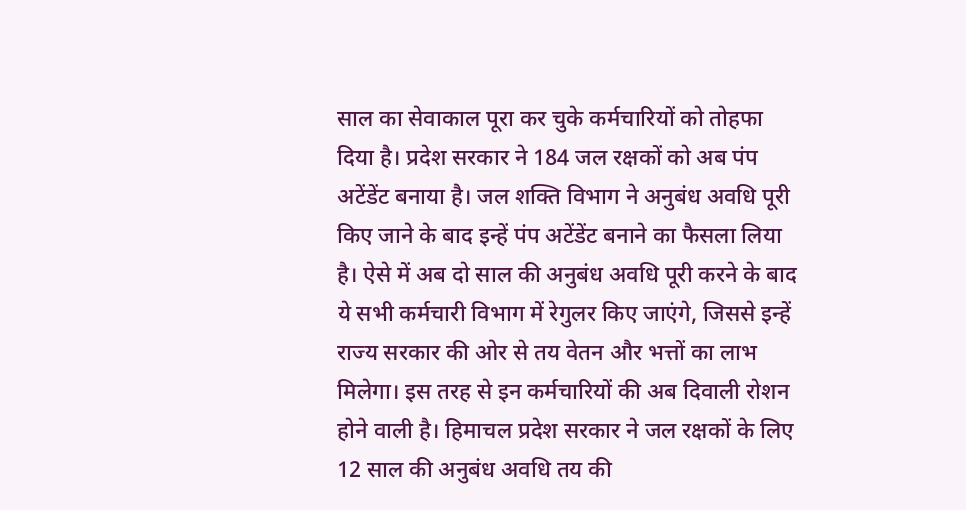साल का सेवाकाल पूरा कर चुके कर्मचारियों को तोहफा दिया है। प्रदेश सरकार ने 184 जल रक्षकों को अब पंप अटेंडेंट बनाया है। जल शक्ति विभाग ने अनुबंध अवधि पूरी किए जाने के बाद इन्हें पंप अटेंडेंट बनाने का फैसला लिया है। ऐसे में अब दो साल की अनुबंध अवधि पूरी करने के बाद ये सभी कर्मचारी विभाग में रेगुलर किए जाएंगे, जिससे इन्हें राज्य सरकार की ओर से तय वेतन और भत्तों का लाभ मिलेगा। इस तरह से इन कर्मचारियों की अब दिवाली रोशन होने वाली है। हिमाचल प्रदेश सरकार ने जल रक्षकों के लिए 12 साल की अनुबंध अवधि तय की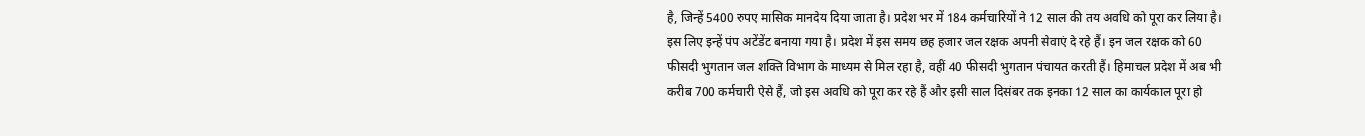है, जिन्हें 5400 रुपए मासिक मानदेय दिया जाता है। प्रदेश भर में 184 कर्मचारियों ने 12 साल की तय अवधि को पूरा कर लिया है। इस लिए इन्हें पंप अटेंडेंट बनाया गया है। प्रदेश में इस समय छह हजार जल रक्षक अपनी सेवाएं दे रहे हैं। इन जल रक्षक को 60 फीसदी भुगतान जल शक्ति विभाग के माध्यम से मिल रहा है, वहीं 40 फीसदी भुगतान पंचायत करती हैं। हिमाचल प्रदेश में अब भी करीब 700 कर्मचारी ऐसे हैं, जो इस अवधि को पूरा कर रहे हैं और इसी साल दिसंबर तक इनका 12 साल का कार्यकाल पूरा हो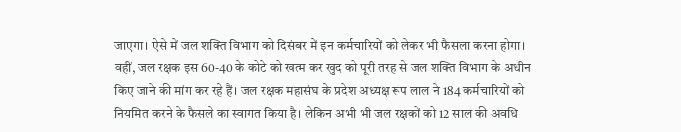जाएगा। ऐसे में जल शक्ति विभाग को दिसंबर में इन कर्मचारियों को लेकर भी फैसला करना होगा। वहीं, जल रक्षक इस 60-40 के कोटे को खत्म कर खुद को पूरी तरह से जल शक्ति विभाग के अधीन किए जाने की मांग कर रहे हैं। जल रक्षक महासंघ के प्रदेश अध्यक्ष रूप लाल ने 184 कर्मचारियों को नियमित करने के फैसले का स्वागत किया है। लेकिन अभी भी जल रक्षकों को 12 साल की अवधि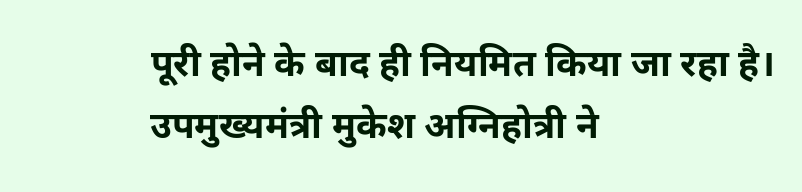पूरी होने के बाद ही नियमित किया जा रहा है। उपमुख्यमंत्री मुकेश अग्निहोत्री ने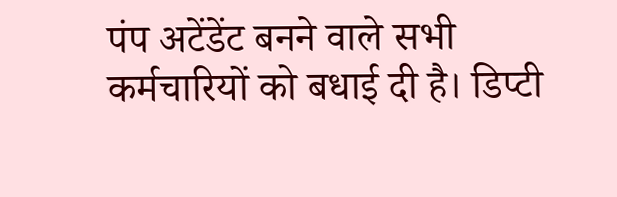पंप अटेंडेंट बनने वाले सभी कर्मचारियों को बधाई दी है। डिप्टी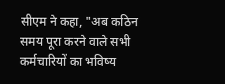सीएम ने कहा, "अब कठिन समय पूरा करने वाले सभी कर्मचारियों का भविष्य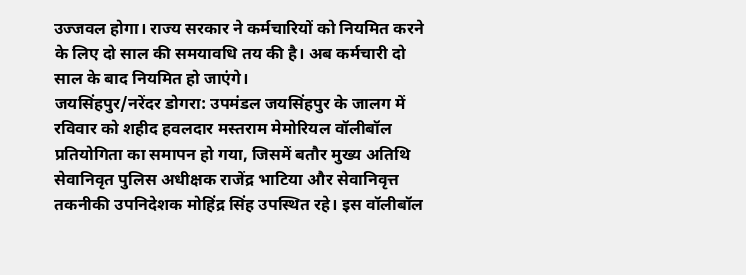उज्जवल होगा। राज्य सरकार ने कर्मचारियों को नियमित करने के लिए दो साल की समयावधि तय की है। अब कर्मचारी दो साल के बाद नियमित हो जाएंगे।
जयसिंहपुर/नरेंदर डोगरा: उपमंडल जयसिंहपुर के जालग में रविवार को शहीद हवलदार मस्तराम मेमोरियल वॉलीबॉल प्रतियोगिता का समापन हो गया, जिसमें बतौर मुख्य अतिथि सेवानिवृत पुलिस अधीक्षक राजेंद्र भाटिया और सेवानिवृत्त तकनीकी उपनिदेशक मोहिंद्र सिंह उपस्थित रहे। इस वॉलीबॉल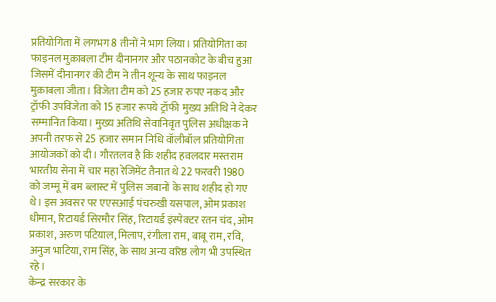प्रतियोगिता में लगभग 8 तीनों ने भाग लिया। प्रतियोगिता का फाइनल मुक़ाबला टीम दीनानगर और पठानकोट के बीच हुआ जिसमें दीनानगर की टीम ने तीन शून्य के साथ फाइनल मुक़ाबला जीता। विजेता टीम को 25 हजार रुपए नकद और ट्रॉफी उपविजेता को 15 हजार रूपये ट्रॉफी मुख्य अतिथि ने देकर सम्मानित किया। मुख्य अतिथि सेवानिवृत पुलिस अधीक्षक ने अपनी तरफ से 25 हजार समान निधि वॉलीबॉल प्रतियोगिता आयोजकों को दी। गौरतलव है कि शहीद हवलदार मस्तराम भारतीय सेना में चार महा रेजिमेंट तैनात थे 22 फरवरी 1980 को जम्मू में बम ब्लास्ट में पुलिस जबानों के साथ शहीद हो गए थे। इस अवसर पर एएसआई पंचरुखी यसपाल, ओम प्रकाश धीमान, रिटायर्ड सिरमौर सिंह, रिटायर्ड इंस्पेक्टर रतन चंद, ओम प्रकाश, अरुण पटियाल, मिलाप, रंगीला राम, बाबू राम, रवि, अनुज भाटिया, राम सिंह, के साथ अन्य वरिष्ठ लोग भी उपस्थित रहे।
केन्द्र सरकार के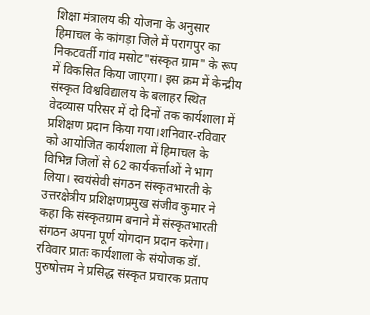शिक्षा मंत्रालय की योजना के अनुसार हिमाचल के कांगड़ा जिले में परागपुर का निकटवर्ती गांव मसोट"संस्कृत ग्राम" के रूप में विकसित किया जाएगा। इस क्रम में केन्द्रीय संस्कृत विश्वविद्यालय के बलाहर स्थित वेदव्यास परिसर में दो दिनों तक कार्यशाला में प्रशिक्षण प्रदान किया गया।शनिवार-रविवार को आयोजित कार्यशाला में हिमाचल के विभिन्न जिलों से 62 कार्यकर्त्ताओं ने भाग लिया। स्वयंसेवी संगठन संस्कृतभारती के उत्तरक्षेत्रीय प्रशिक्षणप्रमुख संजीव कुमार ने कहा कि संस्कृतग्राम बनाने में संस्कृतभारती संगठन अपना पूर्ण योगदान प्रदान करेगा। रविवार प्रातः कार्यशाला के संयोजक डॉ. पुरुषोत्तम ने प्रसिद्ध संस्कृत प्रचारक प्रताप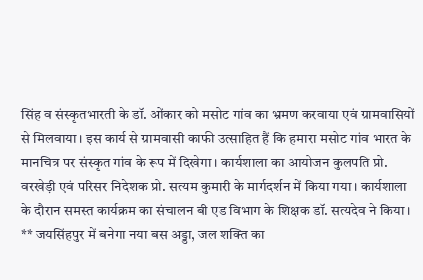सिंह व संस्कृतभारती के डॉ. ओंकार को मसोट गांव का भ्रमण करवाया एवं ग्रामवासियों से मिलवाया। इस कार्य से ग्रामवासी काफी उत्साहित हैं कि हमारा मसोट गांव भारत के मानचित्र पर संस्कृत गांव के रूप में दिखेगा। कार्यशाला का आयोजन कुलपति प्रो. वरखेड़ी एवं परिसर निदेशक प्रो. सत्यम कुमारी के मार्गदर्शन में किया गया। कार्यशाला के दौरान समस्त कार्यक्रम का संचालन बी एड विभाग के शिक्षक डॉ. सत्यदेव ने किया।
** जयसिंहपुर में बनेगा नया बस अड्डा, जल शक्ति का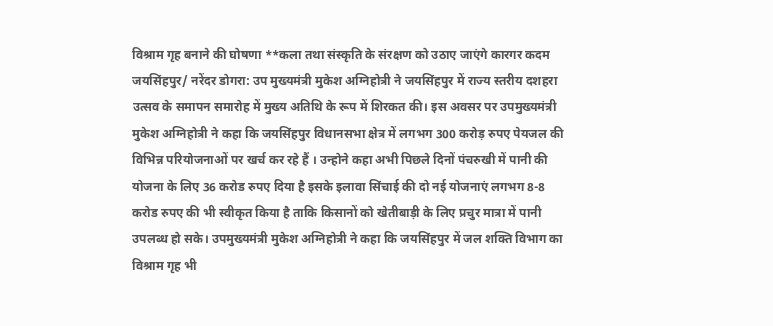विश्राम गृह बनाने की घोषणा **कला तथा संस्कृति के संरक्षण को उठाए जाएंगे कारगर कदम जयसिंहपुर/ नरेंदर डोगरा: उप मुख्यमंत्री मुकेश अग्निहोत्री ने जयसिंहपुर में राज्य स्तरीय दशहरा उत्सव के समापन समारोह में मुख्य अतिथि के रूप में शिरकत की। इस अवसर पर उपमुख्यमंत्री मुकेश अग्निहोत्री ने कहा कि जयसिंहपुर विधानसभा क्षेत्र में लगभग 300 करोड़ रुपए पेयजल की विभिन्न परियोजनाओं पर खर्च कर रहे हैं । उन्होने कहा अभी पिछले दिनों पंचरुखी में पानी की योजना के लिए 36 करोड रुपए दिया है इसके इलावा सिंचाई की दो नई योजनाएं लगभग 8-8 करोड रुपए की भी स्वीकृत किया है ताकि किसानों को खेतीबाड़ी के लिए प्रचुर मात्रा में पानी उपलब्ध हो सके। उपमुख्यमंत्री मुकेश अग्निहोत्री ने कहा कि जयसिंहपुर में जल शक्ति विभाग का विश्राम गृह भी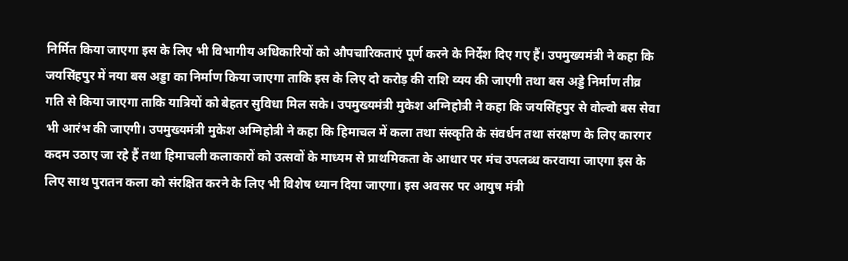निर्मित किया जाएगा इस के लिए भी विभागीय अधिकारियों को औपचारिकताएं पूर्ण करने के निर्देश दिए गए हैं। उपमुख्यमंत्री ने कहा कि जयसिंहपुर में नया बस अड्डा का निर्माण किया जाएगा ताकि इस के लिए दो करोड़ की राशि व्यय की जाएगी तथा बस अड्डे निर्माण तीव्र गति से किया जाएगा ताकि यात्रियों को बेहतर सुविधा मिल सके। उपमुख्यमंत्री मुकेश अग्निहोत्री ने कहा कि जयसिंहपुर से वोल्वो बस सेवा भी आरंभ की जाएगी। उपमुख्यमंत्री मुकेश अग्निहोत्री ने कहा कि हिमाचल में कला तथा संस्कृति के संवर्धन तथा संरक्षण के लिए कारगर कदम उठाए जा रहे हैं तथा हिमाचली कलाकारों को उत्सवों के माध्यम से प्राथमिकता के आधार पर मंच उपलब्ध करवाया जाएगा इस के लिए साथ पुरातन कला को संरक्षित करने के लिए भी विशेष ध्यान दिया जाएगा। इस अवसर पर आयुष मंत्री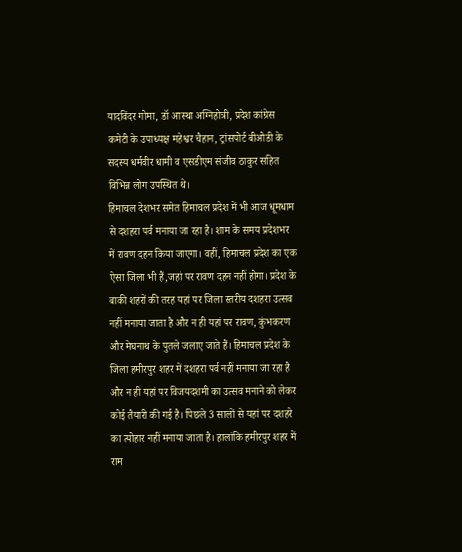यादविंदर गोमा, डॉ आस्था अग्निहोत्री, प्रदेश कांग्रेस कमेटी के उपाध्यक्ष महेश्वर चैहान, ट्रांसपोर्ट बीओडी के सदस्य धर्मवीर धामी व एसडीएम संजीव ठाकुर सहित विभिन्न लोग उपस्थित थे।
हिमाचल देशभर समेत हिमाचल प्रदेश में भी आज धूमधाम से दशहरा पर्व मनाया जा रहा है। शाम के समय प्रदेशभर में रावण दहन किया जाएगा। वहीं, हिमाचल प्रदेश का एक ऐसा जिला भी हैं,जहां पर रावण दहन नहीं होगा। प्रदेश के बाकी शहरों की तरह यहां पर जिला स्तरीय दशहरा उत्सव नहीं मनाया जाता है और न ही यहां पर रावण, कुंभकरण और मेघनाथ के पुतले जलाए जाते हैं। हिमाचल प्रदेश के जिला हमीरपुर शहर में दशहरा पर्व नहीं मनाया जा रहा है और न ही यहां पर विजयदशमी का उत्सव मनाने को लेकर कोई तैयारी की गई है। पिछले 3 सालों से यहां पर दशहरे का त्योहार नहीं मनाया जाता है। हालांकि हमीरपुर शहर में राम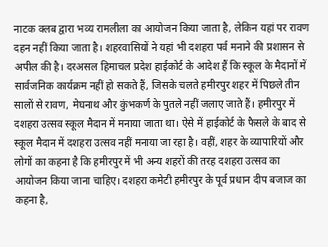नाटक क्लब द्वारा भव्य रामलीला का आयोजन किया जाता है, लेकिन यहां पर रावण दहन नहीं किया जाता है। शहरवासियों ने यहां भी दशहरा पर्व मनाने की प्रशासन से अपील की है। दरअसल हिमाचल प्रदेश हाईकोर्ट के आदेश हैं कि स्कूल के मैदानों में सार्वजनिक कार्यक्रम नहीं हो सकते हैं, जिसके चलते हमीरपुर शहर में पिछले तीन सालों से रावण, मेघनाथ और कुंभकर्ण के पुतले नहीं जलाए जाते हैं। हमीरपुर में दशहरा उत्सव स्कूल मैदान में मनाया जाता था। ऐसे में हाईकोर्ट के फैसले के बाद से स्कूल मैदान में दशहरा उत्सव नहीं मनाया जा रहा है। वहीं, शहर के व्यापारियों और लोगों का कहना है कि हमीरपुर में भी अन्य शहरों की तरह दशहरा उत्सव का आयोजन किया जाना चाहिए। दशहरा कमेटी हमीरपुर के पूर्व प्रधान दीप बजाज का कहना है,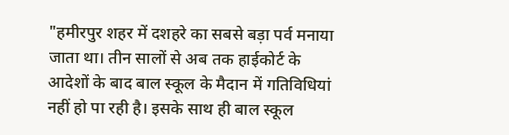"हमीरपुर शहर में दशहरे का सबसे बड़ा पर्व मनाया जाता था। तीन सालों से अब तक हाईकोर्ट के आदेशों के बाद बाल स्कूल के मैदान में गतिविधियां नहीं हो पा रही है। इसके साथ ही बाल स्कूल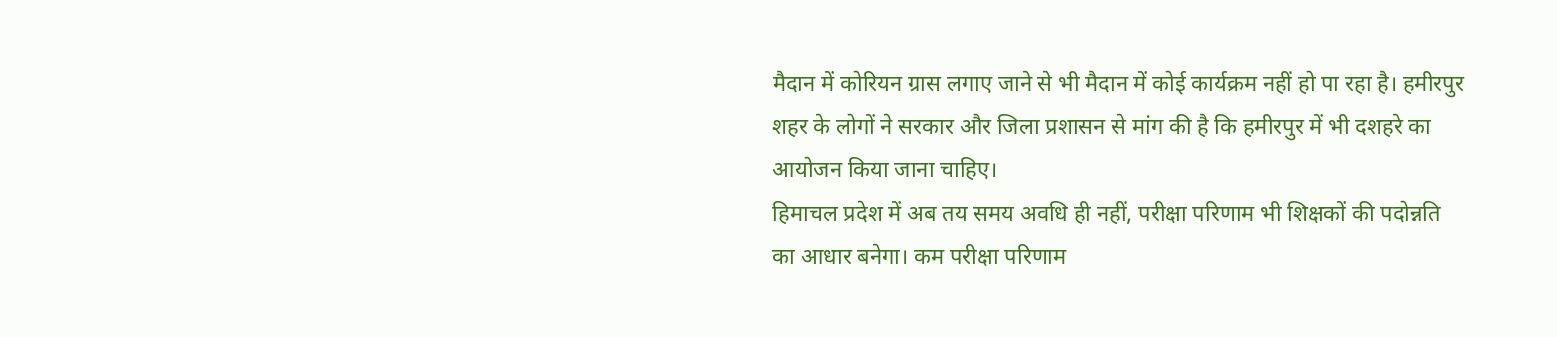मैदान में कोरियन ग्रास लगाए जाने से भी मैदान में कोई कार्यक्रम नहीं हो पा रहा है। हमीरपुर शहर के लोगों ने सरकार और जिला प्रशासन से मांग की है कि हमीरपुर में भी दशहरे का आयोजन किया जाना चाहिए।
हिमाचल प्रदेश में अब तय समय अवधि ही नहीं, परीक्षा परिणाम भी शिक्षकों की पदोन्नति का आधार बनेगा। कम परीक्षा परिणाम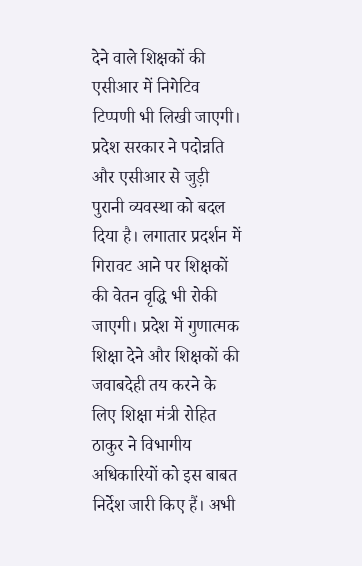देने वाले शिक्षकों की एसीआर में निगेटिव टिप्पणी भी लिखी जाएगी। प्रदेश सरकार ने पदोन्नति और एसीआर से जुड़ी पुरानी व्यवस्था को बदल दिया है। लगातार प्रदर्शन में गिरावट आने पर शिक्षकों की वेतन वृद्धि भी रोकी जाएगी। प्रदेश में गुणात्मक शिक्षा देने और शिक्षकों की जवाबदेही तय करने के लिए शिक्षा मंत्री रोहित ठाकुर ने विभागीय अधिकारियों को इस बाबत निर्देश जारी किए हैं। अभी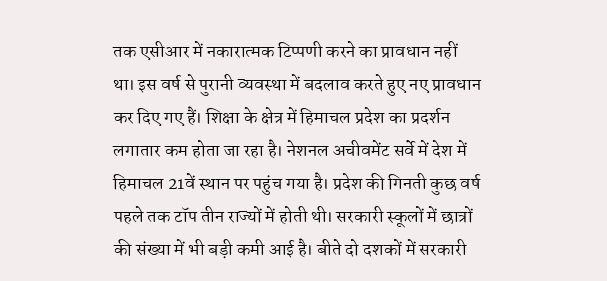तक एसीआर में नकारात्मक टिप्पणी करने का प्रावधान नहीं था। इस वर्ष से पुरानी व्यवस्था में बदलाव करते हुए नए प्रावधान कर दिए गए हैं। शिक्षा के क्षेत्र में हिमाचल प्रदेश का प्रदर्शन लगातार कम होता जा रहा है। नेशनल अचीवमेंट सर्वे में देश में हिमाचल 21वें स्थान पर पहुंच गया है। प्रदेश की गिनती कुछ वर्ष पहले तक टॉप तीन राज्यों में होती थी। सरकारी स्कूलों में छात्रों की संख्या में भी बड़ी कमी आई है। बीते दो दशकों में सरकारी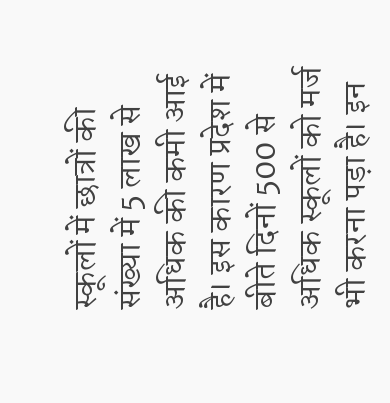स्कूलों में छात्रों की संख्या में 5 लाख से अधिक की कमी आई है। इस कारण प्रदेश में बीते दिनों 500 से अधिक स्कूलों को मर्ज भी करना पड़ा है। इन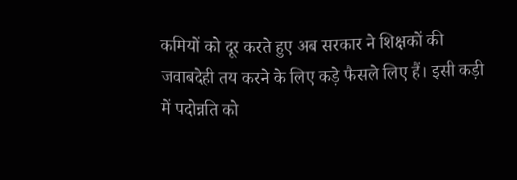कमियों को दूर करते हुए अब सरकार ने शिक्षकों की जवाबदेही तय करने के लिए कड़े फैसले लिए हैं। इसी कड़ी में पदोन्नति को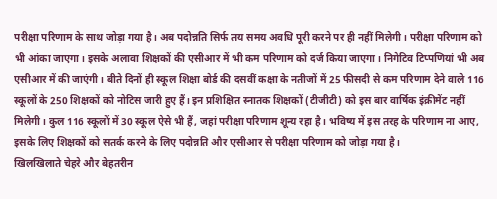परीक्षा परिणाम के साथ जोड़ा गया है। अब पदोन्नति सिर्फ तय समय अवधि पूरी करने पर ही नहीं मिलेगी। परीक्षा परिणाम को भी आंका जाएगा। इसके अलावा शिक्षकों की एसीआर में भी कम परिणाम को दर्ज किया जाएगा। निगेटिव टिप्पणियां भी अब एसीआर में की जाएंगी। बीते दिनों ही स्कूल शिक्षा बोर्ड की दसवीं कक्षा के नतीजों में 25 फीसदी से कम परिणाम देने वाले 116 स्कूलों के 250 शिक्षकों को नोटिस जारी हुए हैं। इन प्रशिक्षित स्नातक शिक्षकों (टीजीटी) को इस बार वार्षिक इंक्रीमेंट नहीं मिलेगी। कुल 116 स्कूलों में 30 स्कूल ऐसे भी हैं, जहां परीक्षा परिणाम शून्य रहा है। भविष्य में इस तरह के परिणाम ना आए, इसके लिए शिक्षकों को सतर्क करने के लिए पदोन्नति और एसीआर से परीक्षा परिणाम को जोड़ा गया है।
खिलखिलाते चेहरे और बेहतरीन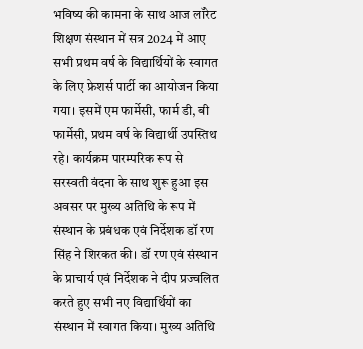भविष्य की कामना के साथ आज लॉरेट शिक्षण संस्थान में सत्र 2024 में आए सभी प्रथम वर्ष के विद्यार्थियों के स्वागत के लिए फ्रेशर्स पार्टी का आयोजन किया गया। इसमें एम फार्मेसी, फार्म डी, बी फार्मेसी, प्रथम वर्ष के विद्यार्थी उपस्तिथ रहे। कार्यक्रम पारम्परिक रूप से सरस्वती वंदना के साथ शुरू हुआ इस अवसर पर मुख्य अतिथि के रूप में संस्थान के प्रबंधक एवं निर्देशक डॉ रण सिंह ने शिरकत की। डॉ रण एवं संस्थान के प्राचार्य एवं निर्देशक ने दीप प्रज्वलित करते हुए सभी नए विद्यार्थियों का संस्थान में स्वागत किया। मुख्य अतिथि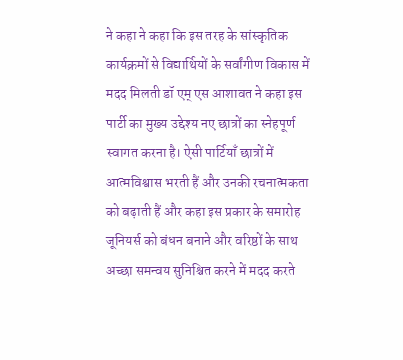ने कहा ने कहा कि इस तरह के सांस्कृतिक कार्यक्रमों से विद्यार्थियों के सर्वांगीण विकास में मदद मिलती डॉ एम् एस आशावत ने कहा इस पार्टी का मुख्य उद्देश्य नए छात्रों का स्नेहपूर्ण स्वागत करना है। ऐसी पार्टियाँ छात्रों में आत्मविश्वास भरती हैं और उनकी रचनात्मकता को बढ़ाती हैं और कहा इस प्रकार के समारोह जूनियर्स को बंधन बनाने और वरिष्ठों के साथ अच्छा समन्वय सुनिश्चित करने में मदद करते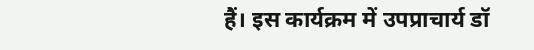हैं। इस कार्यक्रम में उपप्राचार्य डॉ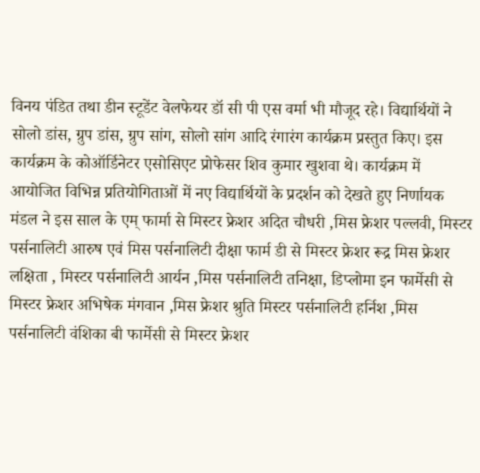विनय पंडित तथा डीन स्टूडेंट वेलफेयर डॉ सी पी एस वर्मा भी मौजूद रहे। विद्यार्थियों ने सोलो डांस, ग्रुप डांस, ग्रुप सांग, सोलो सांग आदि रंगारंग कार्यक्रम प्रस्तुत किए। इस कार्यक्रम के कोऑर्डिनेटर एसोसिएट प्रोफेसर शिव कुमार खुशवा थे। कार्यक्रम में आयोजित विभिन्न प्रतियोगिताओं में नए विद्यार्थियों के प्रदर्शन को देखते हुए निर्णायक मंडल ने इस साल के एम् फार्मा से मिस्टर फ्रेशर अदित चौधरी ,मिस फ्रेशर पल्लवी, मिस्टर पर्सनालिटी आरुष एवं मिस पर्सनालिटी दीक्षा फार्म डी से मिस्टर फ्रेशर रूद्र मिस फ्रेशर लक्षिता , मिस्टर पर्सनालिटी आर्यन ,मिस पर्सनालिटी तनिक्षा, डिप्लोमा इन फार्मेसी से मिस्टर फ्रेशर अभिषेक मंगवान ,मिस फ्रेशर श्रुति मिस्टर पर्सनालिटी हर्निश ,मिस पर्सनालिटी वंशिका बी फार्मेसी से मिस्टर फ्रेशर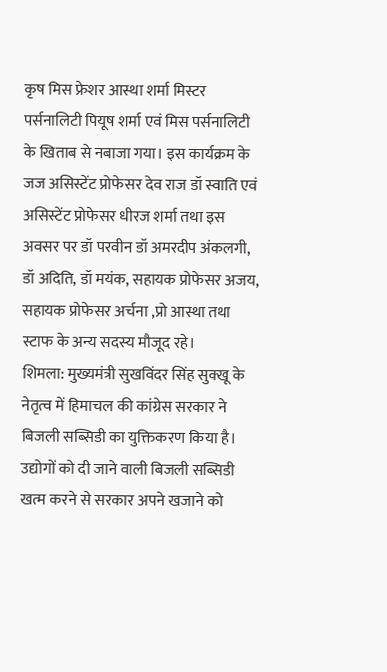कृष मिस फ्रेशर आस्था शर्मा मिस्टर पर्सनालिटी पियूष शर्मा एवं मिस पर्सनालिटी के खिताब से नबाजा गया। इस कार्यक्रम के जज असिस्टेंट प्रोफेसर देव राज डॉ स्वाति एवं असिस्टेंट प्रोफेसर धीरज शर्मा तथा इस अवसर पर डॉ परवीन डॉ अमरदीप अंकलगी, डॉ अदिति, डॉ मयंक, सहायक प्रोफेसर अजय, सहायक प्रोफेसर अर्चना ,प्रो आस्था तथा स्टाफ के अन्य सदस्य मौजूद रहे।
शिमला: मुख्यमंत्री सुखविंदर सिंह सुक्खू के नेतृत्व में हिमाचल की कांग्रेस सरकार ने बिजली सब्सिडी का युक्तिकरण किया है। उद्योगों को दी जाने वाली बिजली सब्सिडी खत्म करने से सरकार अपने खजाने को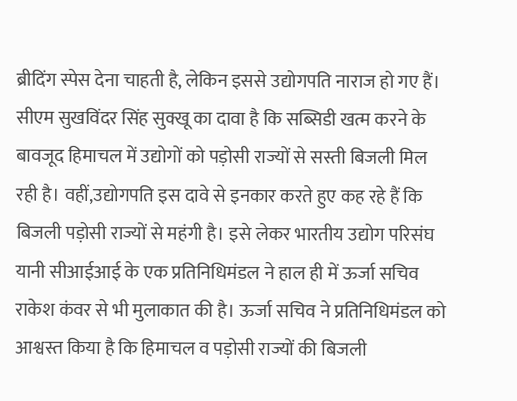ब्रीदिंग स्पेस देना चाहती है, लेकिन इससे उद्योगपति नाराज हो गए हैं। सीएम सुखविंदर सिंह सुक्खू का दावा है कि सब्सिडी खत्म करने के बावजूद हिमाचल में उद्योगों को पड़ोसी राज्यों से सस्ती बिजली मिल रही है। वहीं,उद्योगपति इस दावे से इनकार करते हुए कह रहे हैं कि बिजली पड़ोसी राज्यों से महंगी है। इसे लेकर भारतीय उद्योग परिसंघ यानी सीआईआई के एक प्रतिनिधिमंडल ने हाल ही में ऊर्जा सचिव राकेश कंवर से भी मुलाकात की है। ऊर्जा सचिव ने प्रतिनिधिमंडल को आश्वस्त किया है कि हिमाचल व पड़ोसी राज्यों की बिजली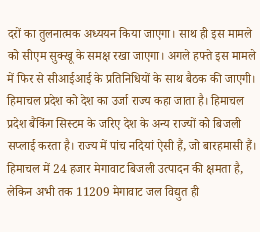दरों का तुलनात्मक अध्ययन किया जाएगा। साथ ही इस मामले को सीएम सुक्खू के समक्ष रखा जाएगा। अगले हफ्ते इस मामले में फिर से सीआईआई के प्रतिनिधियों के साथ बैठक की जाएगी। हिमाचल प्रदेश को देश का उर्जा राज्य कहा जाता है। हिमाचल प्रदेश बैंकिंग सिस्टम के जरिए देश के अन्य राज्यों को बिजली सप्लाई करता है। राज्य में पांच नदियां ऐसी हैं, जो बारहमासी हैं। हिमाचल में 24 हजार मेगावाट बिजली उत्पादन की क्षमता है, लेकिन अभी तक 11209 मेगावाट जल विद्युत ही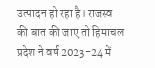उत्पादन हो रहा है। राजस्व की बात की जाए तो हिमाचल प्रदेश ने वर्ष 2023-24 में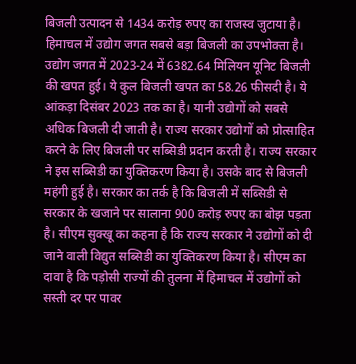बिजली उत्पादन से 1434 करोड़ रुपए का राजस्व जुटाया है। हिमाचल में उद्योग जगत सबसे बड़ा बिजली का उपभोक्ता है। उद्योग जगत में 2023-24 में 6382.64 मिलियन यूनिट बिजली की खपत हुई। ये कुल बिजली खपत का 58.26 फीसदी है। ये आंकड़ा दिसंबर 2023 तक का है। यानी उद्योगों को सबसे अधिक बिजली दी जाती है। राज्य सरकार उद्योगों को प्रोत्साहित करने के लिए बिजली पर सब्सिडी प्रदान करती है। राज्य सरकार ने इस सब्सिडी का युक्तिकरण किया है। उसके बाद से बिजली महंगी हुई है। सरकार का तर्क है कि बिजली में सब्सिडी से सरकार के खजाने पर सालाना 900 करोड़ रुपए का बोझ पड़ता है। सीएम सुक्खू का कहना है कि राज्य सरकार ने उद्योगों को दी जाने वाली विद्युत सब्सिडी का युक्तिकरण किया है। सीएम का दावा है कि पड़ोसी राज्यों की तुलना में हिमाचल में उद्योगों को सस्ती दर पर पावर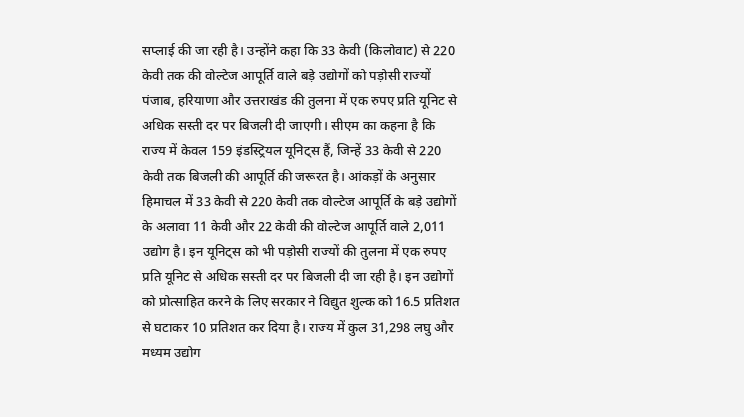सप्लाई की जा रही है। उन्होंने कहा कि 33 केवी (किलोवाट) से 220 केवी तक की वोल्टेज आपूर्ति वाले बड़े उद्योगों को पड़ोसी राज्यों पंजाब, हरियाणा और उत्तराखंड की तुलना में एक रुपए प्रति यूनिट से अधिक सस्ती दर पर बिजली दी जाएगी। सीएम का कहना है कि राज्य में केवल 159 इंडस्ट्रियल यूनिट्स हैं, जिन्हें 33 केवी से 220 केवी तक बिजली की आपूर्ति की जरूरत है। आंकड़ों के अनुसार हिमाचल में 33 केवी से 220 केवी तक वोल्टेज आपूर्ति के बड़े उद्योगों के अलावा 11 केवी और 22 केवी की वोल्टेज आपूर्ति वाले 2,011 उद्योग है। इन यूनिट्स को भी पड़ोसी राज्यों की तुलना में एक रुपए प्रति यूनिट से अधिक सस्ती दर पर बिजली दी जा रही है। इन उद्योगों को प्रोत्साहित करने के लिए सरकार ने विद्युत शुल्क को 16.5 प्रतिशत से घटाकर 10 प्रतिशत कर दिया है। राज्य में कुल 31,298 लघु और मध्यम उद्योग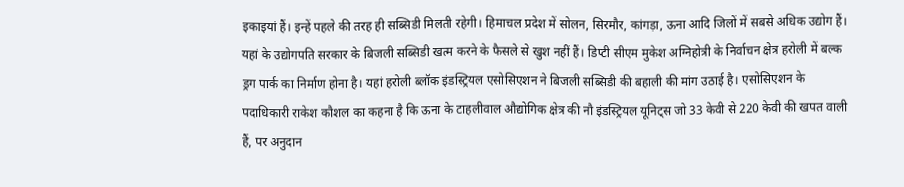इकाइयां हैं। इन्हें पहले की तरह ही सब्सिडी मिलती रहेगी। हिमाचल प्रदेश में सोलन, सिरमौर, कांगड़ा, ऊना आदि जिलों में सबसे अधिक उद्योग हैं। यहां के उद्योगपति सरकार के बिजली सब्सिडी खत्म करने के फैसले से खुश नहीं हैं। डिप्टी सीएम मुकेश अग्निहोत्री के निर्वाचन क्षेत्र हरोली में बल्क ड्रग पार्क का निर्माण होना है। यहां हरोली ब्लॉक इंडस्ट्रियल एसोसिएशन ने बिजली सब्सिडी की बहाली की मांग उठाई है। एसोसिएशन के पदाधिकारी राकेश कौशल का कहना है कि ऊना के टाहलीवाल औद्योगिक क्षेत्र की नौ इंडस्ट्रियल यूनिट्स जो 33 केवी से 220 केवी की खपत वाली हैं, पर अनुदान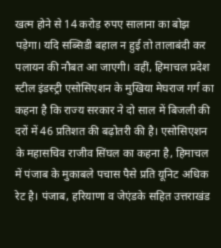खत्म होने से 14 करोड़ रुपए सालाना का बोझ पड़ेगा। यदि सब्सिडी बहाल न हुई तो तालाबंदी कर पलायन की नौबत आ जाएगी। वहीं, हिमाचल प्रदेश स्टील इंडस्ट्री एसोसिएशन के मुखिया मेघराज गर्ग का कहना है कि राज्य सरकार ने दो साल में बिजली की दरों में 46 प्रतिशत की बढ़ोतरी की है। एसोसिएशन के महासचिव राजीव सिंघल का कहना है, हिमाचल में पंजाब के मुकाबले पचास पैसे प्रति यूनिट अधिक रेट है। पंजाब, हरियाणा व जेएंडके सहित उत्तराखंड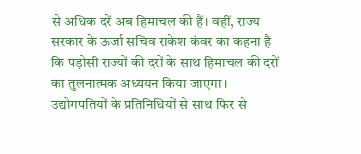से अधिक दरें अब हिमाचल की हैं। वहीं, राज्य सरकार के ऊर्जा सचिव राकेश कंवर का कहना है कि पड़ोसी राज्यों की दरों के साथ हिमाचल की दरों का तुलनात्मक अध्ययन किया जाएगा। उद्योगपतियों के प्रतिनिधियों से साथ फिर से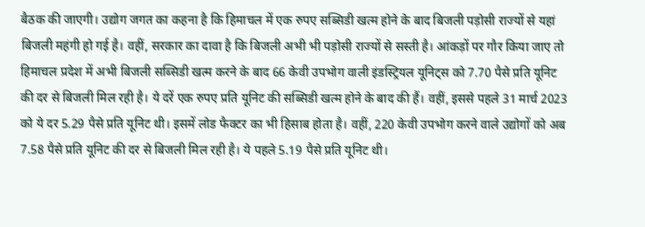बैठक की जाएगी। उद्योग जगत का कहना है कि हिमाचल में एक रुपए सब्सिडी खत्म होने के बाद बिजली पड़ोसी राज्यों से यहां बिजली महंगी हो गई है। वहीं, सरकार का दावा है कि बिजली अभी भी पड़ोसी राज्यों से सस्ती है। आंकड़ों पर गौर किया जाए तो हिमाचल प्रदेश में अभी बिजली सब्सिडी खत्म करने के बाद 66 केवी उपभोग वाली इंडस्ट्रियल यूनिट्स को 7.70 पैसे प्रति यूनिट की दर से बिजली मिल रही है। ये दरें एक रुपए प्रति यूनिट की सब्सिडी खत्म होने के बाद की हैं। वहीं, इससे पहले 31 मार्च 2023 को ये दर 5.29 पैसे प्रति यूनिट थी। इसमें लोड फैक्टर का भी हिसाब होता है। वहीं, 220 केवी उपभोग करने वाले उद्योगों को अब 7.58 पैसे प्रति यूनिट की दर से बिजली मिल रही है। ये पहले 5.19 पैसे प्रति यूनिट थी।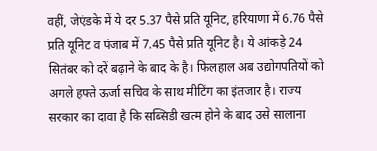वहीं, जेएंडके में ये दर 5.37 पैसे प्रति यूनिट, हरियाणा में 6.76 पैसे प्रति यूनिट व पंजाब में 7.45 पैसे प्रति यूनिट है। ये आंकड़े 24 सितंबर को दरें बढ़ाने के बाद के है। फिलहाल अब उद्योगपतियों को अगले हफ्ते ऊर्जा सचिव के साथ मीटिंग का इंतजार है। राज्य सरकार का दावा है कि सब्सिडी खत्म होने के बाद उसे सालाना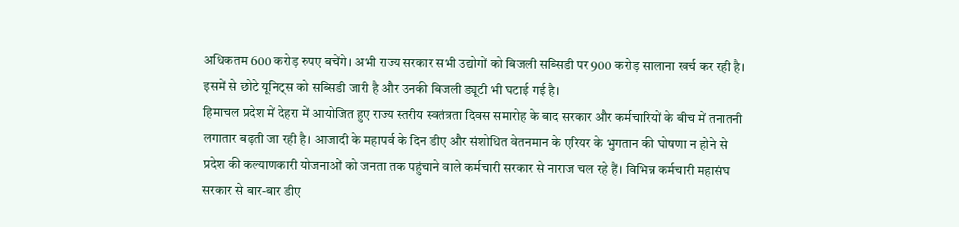अधिकतम 600 करोड़ रुपए बचेंगे। अभी राज्य सरकार सभी उद्योगों को बिजली सब्सिडी पर 900 करोड़ सालाना खर्च कर रही है। इसमें से छोटे यूनिट्स को सब्सिडी जारी है और उनकी बिजली ड्यूटी भी घटाई गई है।
हिमाचल प्रदेश में देहरा में आयोजित हुए राज्य स्तरीय स्वतंत्रता दिवस समारोह के बाद सरकार और कर्मचारियों के बीच में तनातनी लगातार बढ़ती जा रही है। आजादी के महापर्व के दिन डीए और संशोधित वेतनमान के एरियर के भुगतान की घोषणा न होने से प्रदेश की कल्याणकारी योजनाओं को जनता तक पहुंचाने वाले कर्मचारी सरकार से नाराज चल रहे हैं। विभिन्न कर्मचारी महासंघ सरकार से बार-बार डीए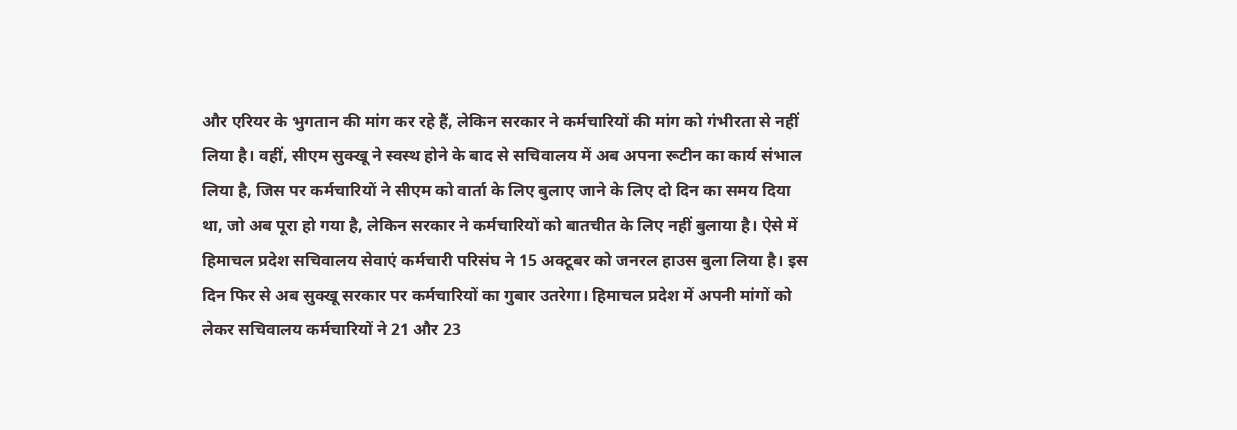और एरियर के भुगतान की मांग कर रहे हैं, लेकिन सरकार ने कर्मचारियों की मांग को गंभीरता से नहीं लिया है। वहीं, सीएम सुक्खू ने स्वस्थ होने के बाद से सचिवालय में अब अपना रूटीन का कार्य संभाल लिया है, जिस पर कर्मचारियों ने सीएम को वार्ता के लिए बुलाए जाने के लिए दो दिन का समय दिया था, जो अब पूरा हो गया है, लेकिन सरकार ने कर्मचारियों को बातचीत के लिए नहीं बुलाया है। ऐसे में हिमाचल प्रदेश सचिवालय सेवाएं कर्मचारी परिसंघ ने 15 अक्टूबर को जनरल हाउस बुला लिया है। इस दिन फिर से अब सुक्खू सरकार पर कर्मचारियों का गुबार उतरेगा। हिमाचल प्रदेश में अपनी मांगों को लेकर सचिवालय कर्मचारियों ने 21 और 23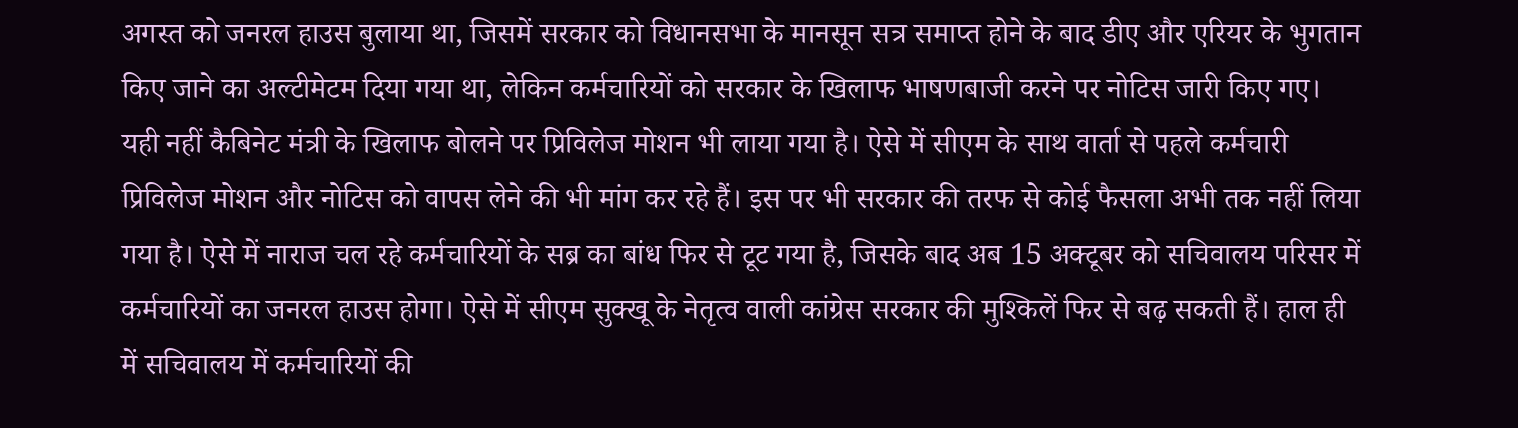अगस्त को जनरल हाउस बुलाया था, जिसमें सरकार को विधानसभा के मानसून सत्र समाप्त होने के बाद डीए और एरियर के भुगतान किए जाने का अल्टीमेटम दिया गया था, लेकिन कर्मचारियों को सरकार के खिलाफ भाषणबाजी करने पर नोटिस जारी किए गए। यही नहीं कैबिनेट मंत्री के खिलाफ बोलने पर प्रिविलेज मोशन भी लाया गया है। ऐसे में सीएम के साथ वार्ता से पहले कर्मचारी प्रिविलेज मोशन और नोटिस को वापस लेने की भी मांग कर रहे हैं। इस पर भी सरकार की तरफ से कोई फैसला अभी तक नहीं लिया गया है। ऐसे में नाराज चल रहे कर्मचारियों के सब्र का बांध फिर से टूट गया है, जिसके बाद अब 15 अक्टूबर को सचिवालय परिसर में कर्मचारियों का जनरल हाउस होगा। ऐसे में सीएम सुक्खू के नेतृत्व वाली कांग्रेस सरकार की मुश्किलें फिर से बढ़ सकती हैं। हाल ही में सचिवालय में कर्मचारियों की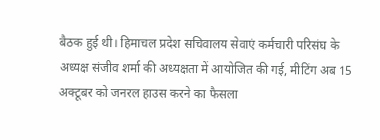बैठक हुई थी। हिमाचल प्रदेश सचिवालय सेवाएं कर्मचारी परिसंघ के अध्यक्ष संजीव शर्मा की अध्यक्षता में आयोजित की गई, मीटिंग अब 15 अक्टूबर को जनरल हाउस करने का फैसला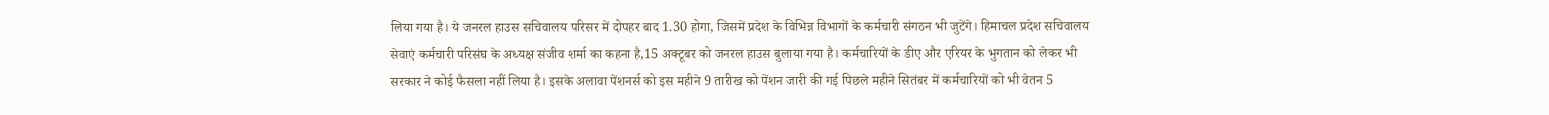लिया गया है। ये जनरल हाउस सचिवालय परिसर में दोपहर बाद 1.30 होगा, जिसमें प्रदेश के विभिन्न विभागों के कर्मचारी संगठन भी जुटेंगे। हिमाचल प्रदेश सचिवालय सेवाएं कर्मचारी परिसंघ के अध्यक्ष संजीव शर्मा का कहना है,15 अक्टूबर को जनरल हाउस बुलाया गया है। कर्मचारियों के डीए और एरियर के भुगतान को लेकर भी सरकार ने कोई फैसला नहीं लिया है। इसके अलावा पेंशनर्स को इस महीने 9 तारीख को पेंशन जारी की गई पिछले महीने सितंबर में कर्मचारियों को भी वेतन 5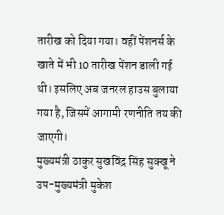तारीख को दिया गया। वहीं पेंशनर्स के खाते में भी 10 तारीख पेंशन डाली गई थी। इसलिए अब जनरल हाउस बुलाया गया है, जिसमें आगामी रणनीति तय की जाएगी।
मुख्यमंत्री ठाकुर सुखविंद्र सिंह सुक्खू ने उप-मुख्यमंत्री मुकेश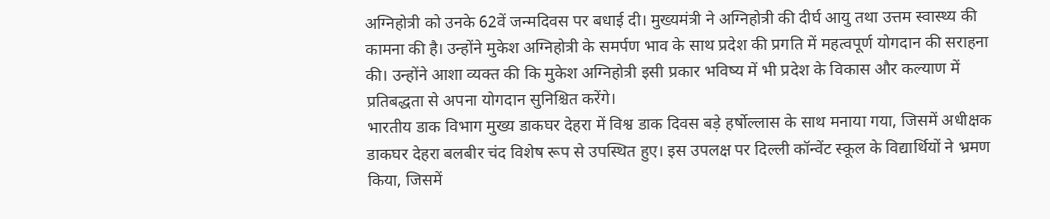अग्निहोत्री को उनके 62वें जन्मदिवस पर बधाई दी। मुख्यमंत्री ने अग्निहोत्री की दीर्घ आयु तथा उत्तम स्वास्थ्य की कामना की है। उन्होंने मुकेश अग्निहोत्री के समर्पण भाव के साथ प्रदेश की प्रगति में महत्वपूर्ण योगदान की सराहना की। उन्होंने आशा व्यक्त की कि मुकेश अग्निहोत्री इसी प्रकार भविष्य में भी प्रदेश के विकास और कल्याण में प्रतिबद्धता से अपना योगदान सुनिश्चित करेंगे।
भारतीय डाक विभाग मुख्य डाकघर देहरा में विश्व डाक दिवस बड़े हर्षोल्लास के साथ मनाया गया, जिसमें अधीक्षक डाकघर देहरा बलबीर चंद विशेष रूप से उपस्थित हुए। इस उपलक्ष पर दिल्ली कॉन्वेंट स्कूल के विद्यार्थियों ने भ्रमण किया, जिसमें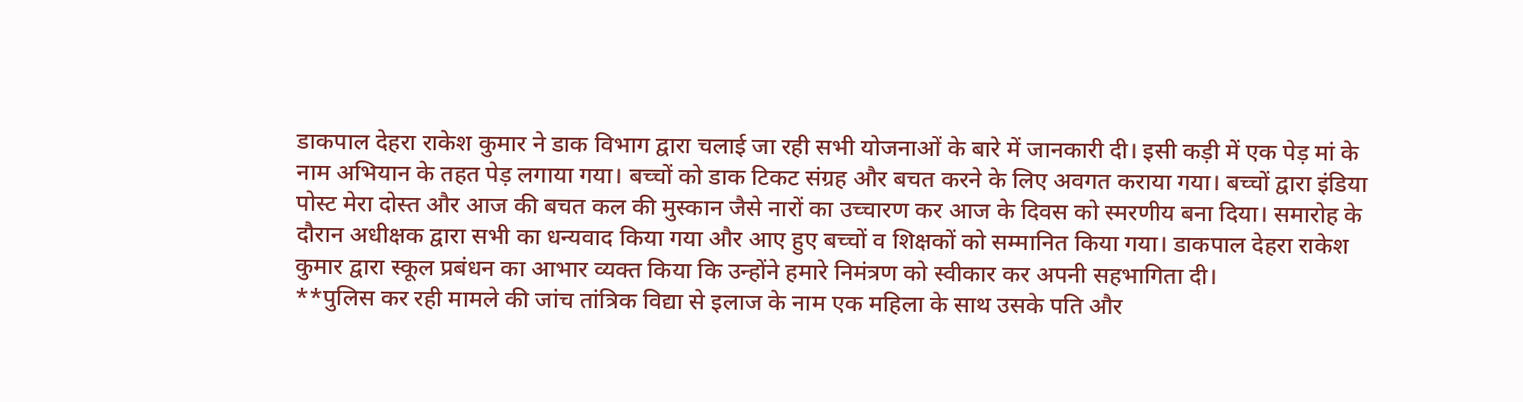डाकपाल देहरा राकेश कुमार ने डाक विभाग द्वारा चलाई जा रही सभी योजनाओं के बारे में जानकारी दी। इसी कड़ी में एक पेड़ मां के नाम अभियान के तहत पेड़ लगाया गया। बच्चों को डाक टिकट संग्रह और बचत करने के लिए अवगत कराया गया। बच्चों द्वारा इंडिया पोस्ट मेरा दोस्त और आज की बचत कल की मुस्कान जैसे नारों का उच्चारण कर आज के दिवस को स्मरणीय बना दिया। समारोह के दौरान अधीक्षक द्वारा सभी का धन्यवाद किया गया और आए हुए बच्चों व शिक्षकों को सम्मानित किया गया। डाकपाल देहरा राकेश कुमार द्वारा स्कूल प्रबंधन का आभार व्यक्त किया कि उन्होंने हमारे निमंत्रण को स्वीकार कर अपनी सहभागिता दी।
**पुलिस कर रही मामले की जांच तांत्रिक विद्या से इलाज के नाम एक महिला के साथ उसके पति और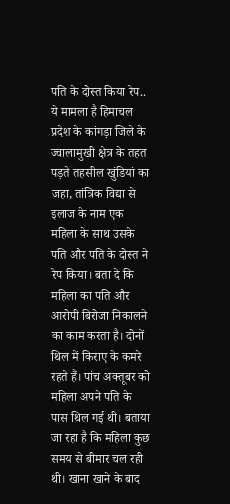पति के दोस्त किया रेप.. ये मामला है हिमाचल प्रदेश के कांगड़ा जिले के ज्वालामुखी क्षेत्र के तहत पड़ते तहसील खुंडियां का जहा, तांत्रिक विद्या से इलाज के नाम एक महिला के साथ उसके पति और पति के दोस्त ने रेप किया। बता दे कि महिला का पति और आरोपी बिरोजा निकालने का काम करता है। दोनों थिल में किराए के कमरे रहते हैं। पांच अक्तूबर को महिला अपने पति के पास थिल गई थी। बताया जा रहा है कि महिला कुछ समय से बीमार चल रही थी। खाना खाने के बाद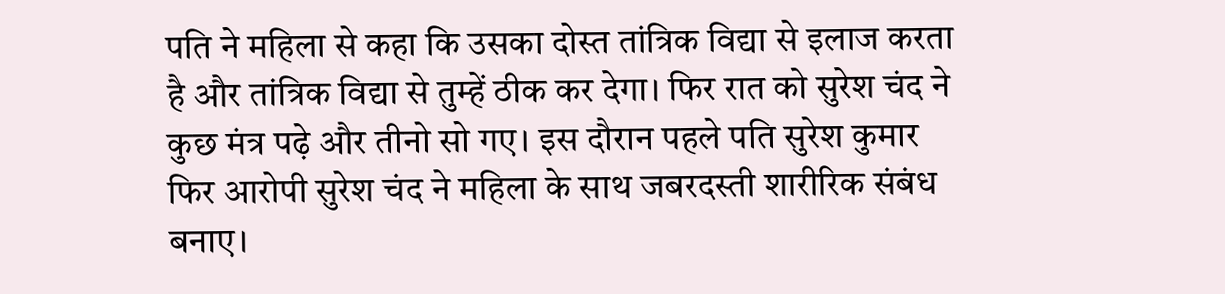पति ने महिला से कहा कि उसका दोस्त तांत्रिक विद्या से इलाज करता है और तांत्रिक विद्या से तुम्हें ठीक कर देगा। फिर रात को सुरेश चंद ने कुछ मंत्र पढ़े और तीनो सो गए। इस दौरान पहले पति सुरेश कुमार फिर आरोपी सुरेश चंद ने महिला के साथ जबरदस्ती शारीरिक संबंध बनाए।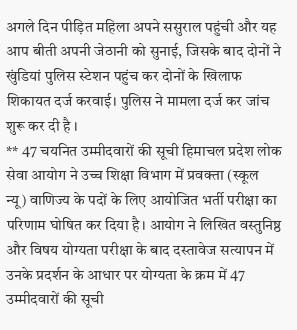अगले दिन पीड़ित महिला अपने ससुराल पहुंची और यह आप बीती अपनी जेठानी को सुनाई, जिसके बाद दोनों ने खुंडियां पुलिस स्टेशन पहुंच कर दोनों के खिलाफ शिकायत दर्ज करवाई। पुलिस ने मामला दर्ज कर जांच शुरू कर दी है ।
** 47 चयनित उम्मीदवारों की सूची हिमाचल प्रदेश लोक सेवा आयोग ने उच्च शिक्षा विभाग में प्रवक्ता (स्कूल न्यू) वाणिज्य के पदों के लिए आयोजित भर्ती परीक्षा का परिणाम घोषित कर दिया है। आयोग ने लिखित वस्तुनिष्ठ और विषय योग्यता परीक्षा के बाद दस्तावेज सत्यापन में उनके प्रदर्शन के आधार पर योग्यता के क्रम में 47 उम्मीदवारों की सूची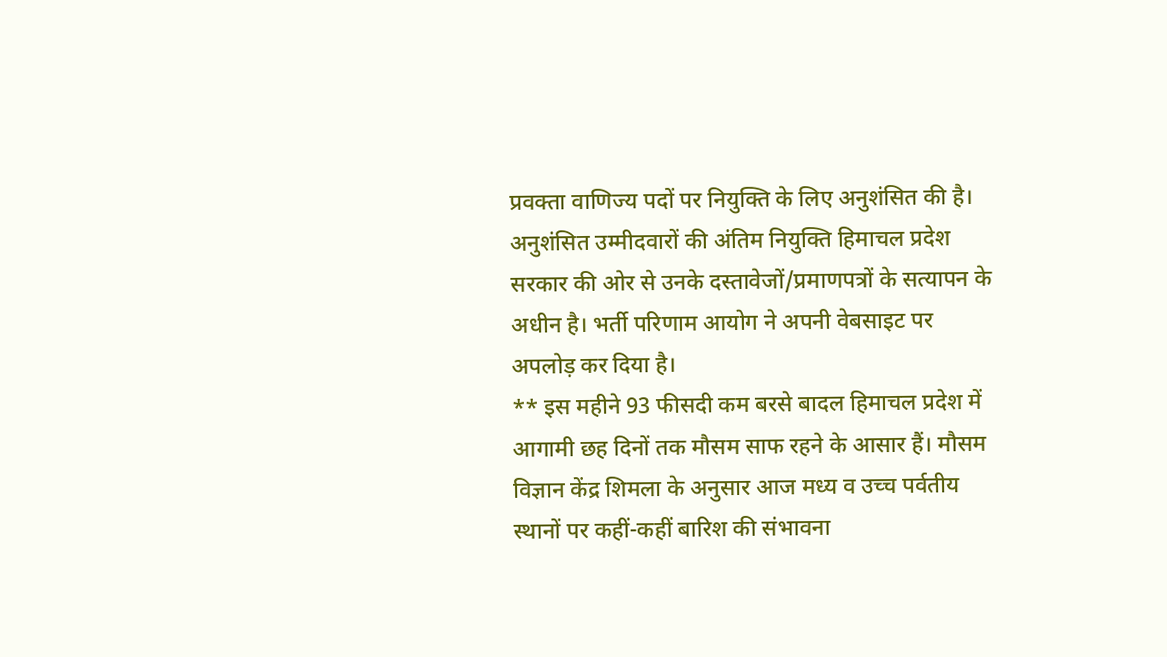प्रवक्ता वाणिज्य पदों पर नियुक्ति के लिए अनुशंसित की है। अनुशंसित उम्मीदवारों की अंतिम नियुक्ति हिमाचल प्रदेश सरकार की ओर से उनके दस्तावेजों/प्रमाणपत्रों के सत्यापन के अधीन है। भर्ती परिणाम आयोग ने अपनी वेबसाइट पर अपलोड़ कर दिया है।
** इस महीने 93 फीसदी कम बरसे बादल हिमाचल प्रदेश में आगामी छह दिनों तक मौसम साफ रहने के आसार हैं। मौसम विज्ञान केंद्र शिमला के अनुसार आज मध्य व उच्च पर्वतीय स्थानों पर कहीं-कहीं बारिश की संभावना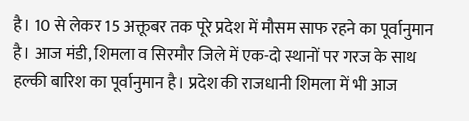है। 10 से लेकर 15 अक्तूबर तक पूरे प्रदेश में मौसम साफ रहने का पूर्वानुमान है। आज मंडी, शिमला व सिरमौर जिले में एक-दो स्थानों पर गरज के साथ हल्की बारिश का पूर्वानुमान है। प्रदेश की राजधानी शिमला में भी आज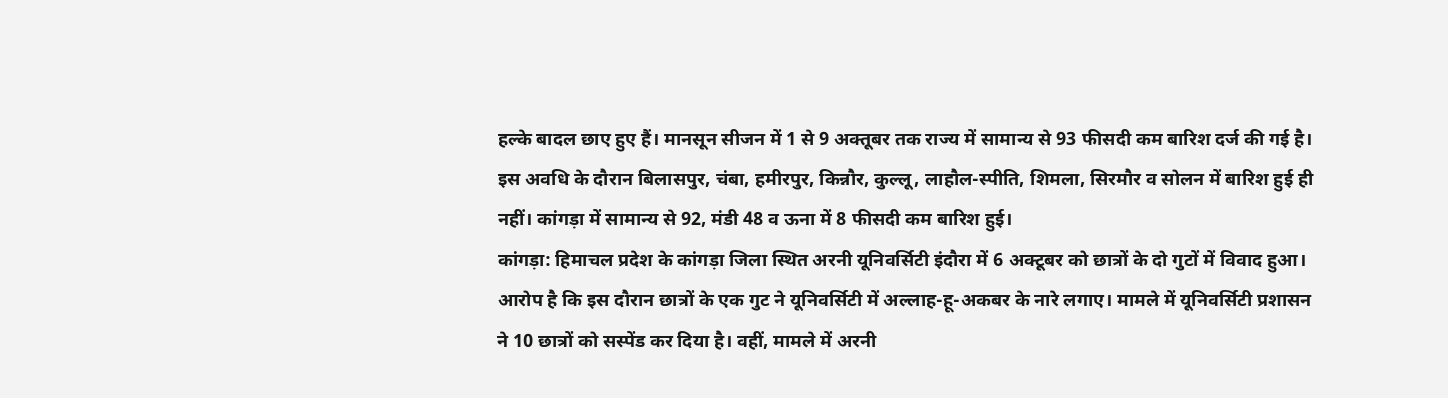हल्के बादल छाए हुए हैं। मानसून सीजन में 1 से 9 अक्तूबर तक राज्य में सामान्य से 93 फीसदी कम बारिश दर्ज की गई है। इस अवधि के दौरान बिलासपुर, चंबा, हमीरपुर, किन्नौर, कुल्लू, लाहौल-स्पीति, शिमला, सिरमौर व सोलन में बारिश हुई ही नहीं। कांगड़ा में सामान्य से 92, मंडी 48 व ऊना में 8 फीसदी कम बारिश हुई।
कांगड़ा: हिमाचल प्रदेश के कांगड़ा जिला स्थित अरनी यूनिवर्सिटी इंदौरा में 6 अक्टूबर को छात्रों के दो गुटों में विवाद हुआ। आरोप है कि इस दौरान छात्रों के एक गुट ने यूनिवर्सिटी में अल्लाह-हू-अकबर के नारे लगाए। मामले में यूनिवर्सिटी प्रशासन ने 10 छात्रों को सस्पेंड कर दिया है। वहीं, मामले में अरनी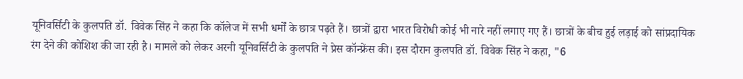यूनिवर्सिटी के कुलपति डॉ. विवेक सिंह ने कहा कि कॉलेज में सभी धर्मों के छात्र पढ़ते हैं। छात्रों द्वारा भारत विरोधी कोई भी नारे नहीं लगाए गए हैं। छात्रों के बीच हुई लड़ाई को सांप्रदायिक रंग देने की कोशिश की जा रही है। मामले को लेकर अरनी यूनिवर्सिटी के कुलपति ने प्रेस कॉन्फ्रेंस की। इस दौरान कुलपति डॉ. विवेक सिंह ने कहा, "6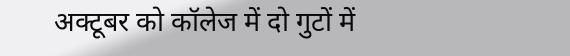अक्टूबर को कॉलेज में दो गुटों में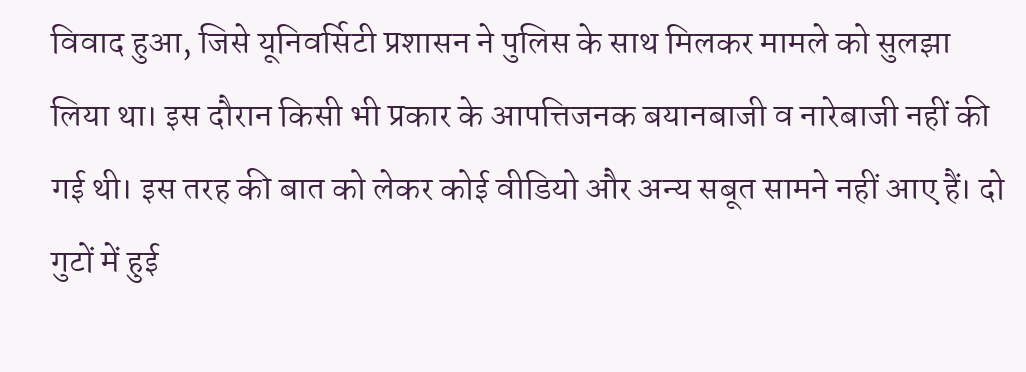विवाद हुआ, जिसे यूनिवर्सिटी प्रशासन ने पुलिस के साथ मिलकर मामले को सुलझा लिया था। इस दौरान किसी भी प्रकार के आपत्तिजनक बयानबाजी व नारेबाजी नहीं की गई थी। इस तरह की बात को लेकर कोई वीडियो और अन्य सबूत सामने नहीं आए हैं। दो गुटों में हुई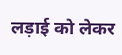लड़ाई को लेकर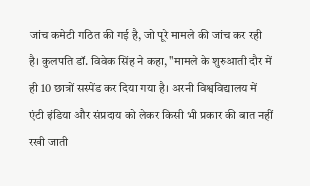जांच कमेटी गठित की गई है, जो पूरे मामले की जांच कर रही है। कुलपति डॉ. विवेक सिंह ने कहा, "मामले के शुरुआती दौर में ही 10 छात्रों सस्पेंड कर दिया गया है। अरनी विश्वविद्यालय में एंटी इंडिया और संप्रदाय को लेकर किसी भी प्रकार की बात नहीं रखी जाती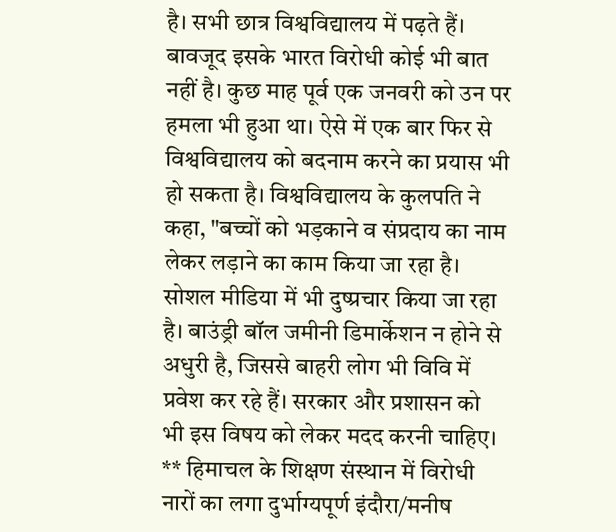है। सभी छात्र विश्वविद्यालय में पढ़ते हैं। बावजूद इसके भारत विरोधी कोई भी बात नहीं है। कुछ माह पूर्व एक जनवरी को उन पर हमला भी हुआ था। ऐसे में एक बार फिर से विश्वविद्यालय को बदनाम करने का प्रयास भी हो सकता है। विश्वविद्यालय के कुलपति ने कहा, "बच्चों को भड़काने व संप्रदाय का नाम लेकर लड़ाने का काम किया जा रहा है। सोशल मीडिया में भी दुष्प्रचार किया जा रहा है। बाउंड्री बॉल जमीनी डिमार्केशन न होने से अधुरी है, जिससे बाहरी लोग भी विवि में प्रवेश कर रहे हैं। सरकार और प्रशासन को भी इस विषय को लेकर मदद करनी चाहिए।
** हिमाचल के शिक्षण संस्थान में विरोधी नारों का लगा दुर्भाग्यपूर्ण इंदौरा/मनीष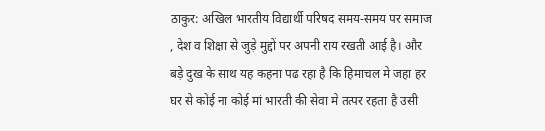ठाकुर: अखिल भारतीय विद्यार्थी परिषद समय-समय पर समाज , देश व शिक्षा से जुड़े मुद्दों पर अपनी राय रखती आई है। और बड़े दुख के साथ यह कहना पढ रहा है कि हिमाचल मे जहा हर घर से कोई ना कोई मां भारती की सेवा मे तत्पर रहता है उसी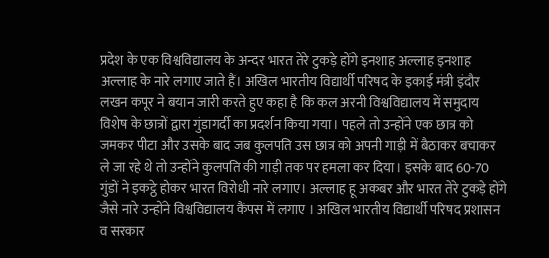प्रदेश के एक विश्वविद्यालय के अन्दर भारत तेरे टुकड़े होंगे इनशाह अल्लाह इनशाह अल्लाह के नारे लगाए जाते हैं। अखिल भारतीय विद्यार्थी परिषद के इकाई मंत्री इंदौर लखन कपूर ने बयान जारी करते हुए कहा है कि कल अरनी विश्वविद्यालय में समुदाय विशेष के छात्रों द्वारा गुंडागर्दी का प्रदर्शन किया गया। पहले तो उन्होंने एक छात्र को जमकर पीटा और उसके बाद जब कुलपति उस छात्र को अपनी गाड़ी में बैठाकर बचाकर ले जा रहे थे तो उन्होंने कुलपति की गाड़ी तक पर हमला कर दिया। इसके बाद 60-70 गुंडों ने इकट्ठे होकर भारत विरोधी नारे लगाए। अल्लाह हू अकबर और भारत तेरे टुकड़े होंगे जैसे नारे उन्होंने विश्वविद्यालय कैंपस में लगाए । अखिल भारतीय विद्यार्थी परिषद प्रशासन व सरकार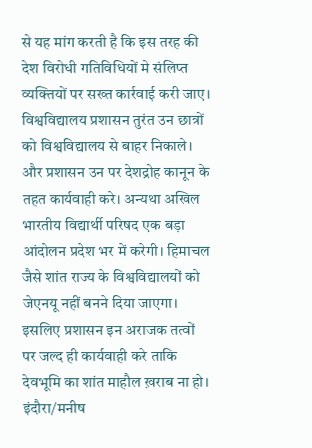से यह मांग करती है कि इस तरह की देश विरोधी गतिविधियों मे संलिप्त व्यक्तियों पर सख्त कार्रवाई करी जाए। विश्वविद्यालय प्रशासन तुरंत उन छात्रों को विश्वविद्यालय से बाहर निकाले। और प्रशासन उन पर देशद्रोह कानून के तहत कार्यवाही करे। अन्यथा अखिल भारतीय विद्यार्थी परिषद एक बड़ा आंदोलन प्रदेश भर में करेगी। हिमाचल जैसे शांत राज्य के विश्वविद्यालयों को जेएनयू नहीं बनने दिया जाएगा। इसलिए प्रशासन इन अराजक तत्वों पर जल्द ही कार्यवाही करे ताकि देवभूमि का शांत माहौल ख़राब ना हो।
इंदौरा/मनीष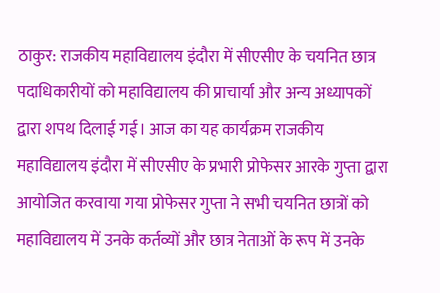ठाकुर: राजकीय महाविद्यालय इंदौरा में सीएसीए के चयनित छात्र पदाधिकारीयों को महाविद्यालय की प्राचार्या और अन्य अध्यापकों द्वारा शपथ दिलाई गई। आज का यह कार्यक्रम राजकीय महाविद्यालय इंदौरा में सीएसीए के प्रभारी प्रोफेसर आरके गुप्ता द्वारा आयोजित करवाया गया प्रोफेसर गुप्ता ने सभी चयनित छात्रों को महाविद्यालय में उनके कर्तव्यों और छात्र नेताओं के रूप में उनके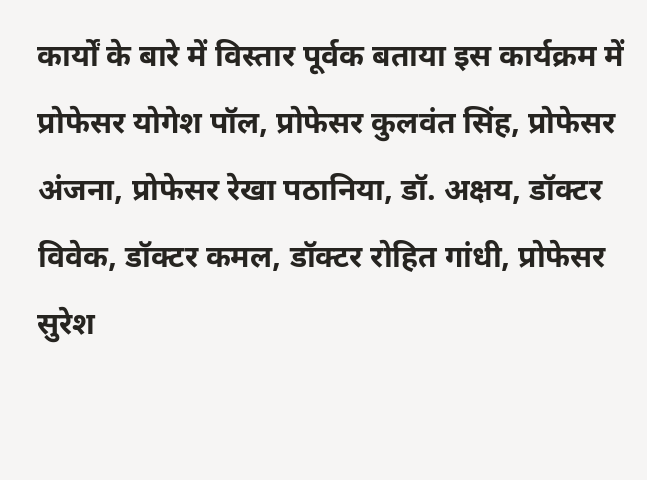कार्यों के बारे में विस्तार पूर्वक बताया इस कार्यक्रम में प्रोफेसर योगेश पॉल, प्रोफेसर कुलवंत सिंह, प्रोफेसर अंजना, प्रोफेसर रेखा पठानिया, डॉ. अक्षय, डॉक्टर विवेक, डॉक्टर कमल, डॉक्टर रोहित गांधी, प्रोफेसर सुरेश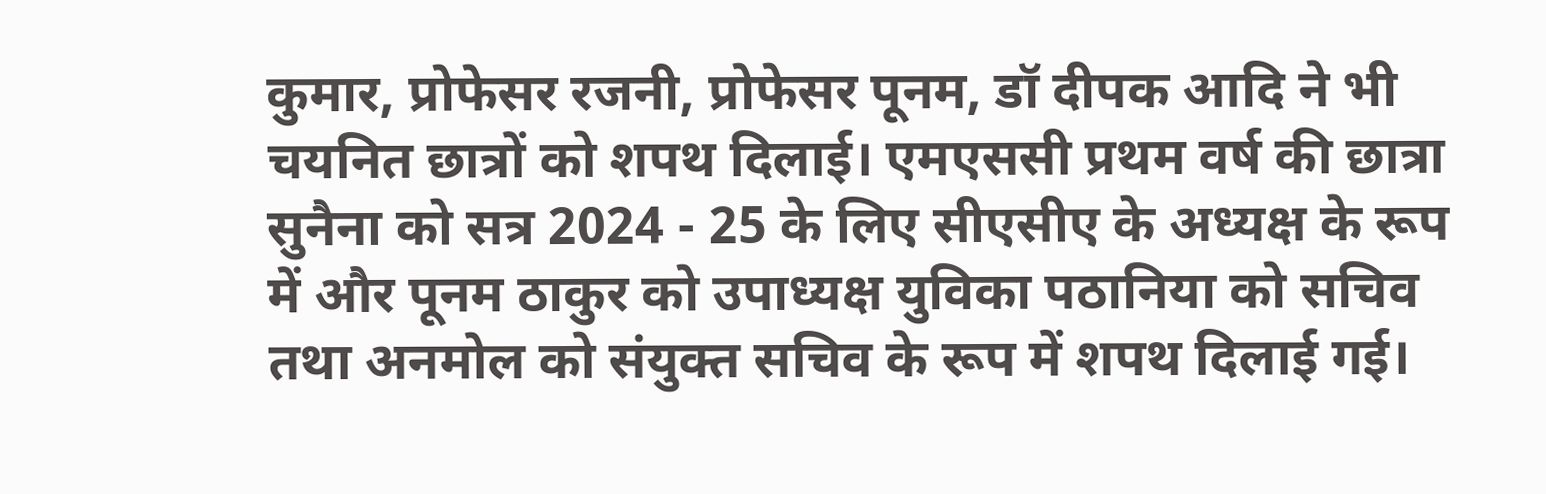कुमार, प्रोफेसर रजनी, प्रोफेसर पूनम, डॉ दीपक आदि ने भी चयनित छात्रों को शपथ दिलाई। एमएससी प्रथम वर्ष की छात्रा सुनैना को सत्र 2024 - 25 के लिए सीएसीए के अध्यक्ष के रूप में और पूनम ठाकुर को उपाध्यक्ष युविका पठानिया को सचिव तथा अनमोल को संयुक्त सचिव के रूप में शपथ दिलाई गई।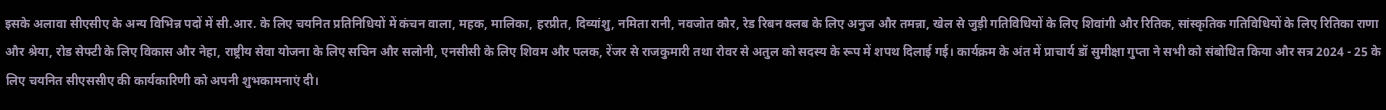इसके अलावा सीएसीए के अन्य विभिन्न पदों में सी.आर. के लिए चयनित प्रतिनिधियों में कंचन वाला, महक, मालिका, हरप्रीत, दिव्यांशु, नमिता रानी, नवजोत कौर, रेड रिबन क्लब के लिए अनुज और तमन्ना, खेल से जुड़ी गतिविधियों के लिए शिवांगी और रितिक, सांस्कृतिक गतिविधियों के लिए रितिका राणा और श्रेया, रोड सेफ्टी के लिए विकास और नेहा, राष्ट्रीय सेवा योजना के लिए सचिन और सलोनी, एनसीसी के लिए शिवम और पलक, रेंजर से राजकुमारी तथा रोवर से अतुल को सदस्य के रूप में शपथ दिलाई गई। कार्यक्रम के अंत में प्राचार्य डॉ सुमीक्षा गुप्ता ने सभी को संबोधित किया और सत्र 2024 - 25 के लिए चयनित सीएससीए की कार्यकारिणी को अपनी शुभकामनाएं दी।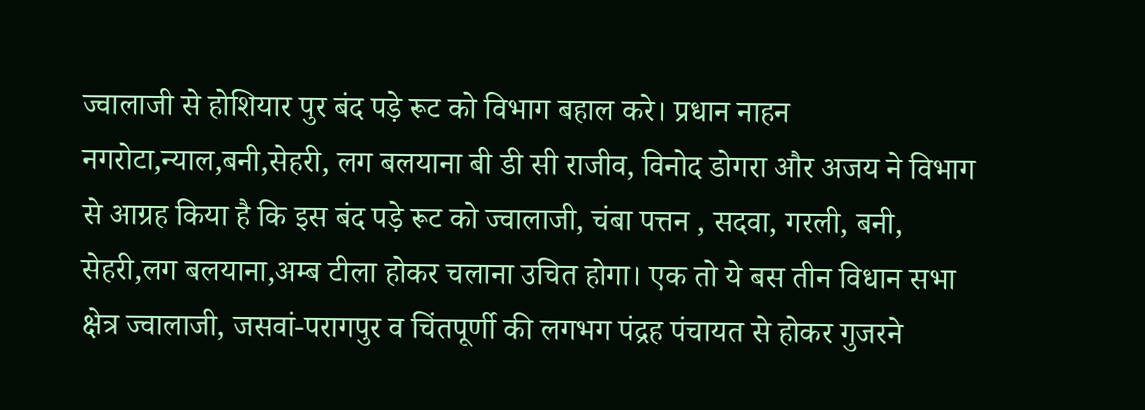ज्वालाजी से होशियार पुर बंद पड़े रूट को विभाग बहाल करे। प्रधान नाहन नगरोटा,न्याल,बनी,सेहरी, लग बलयाना बी डी सी राजीव, विनोद डोगरा और अजय ने विभाग से आग्रह किया है कि इस बंद पड़े रूट को ज्वालाजी, चंबा पत्तन , सदवा, गरली, बनी, सेहरी,लग बलयाना,अम्ब टीला होकर चलाना उचित होगा। एक तो ये बस तीन विधान सभा क्षेत्र ज्वालाजी, जसवां-परागपुर व चिंतपूर्णी की लगभग पंद्रह पंचायत से होकर गुजरने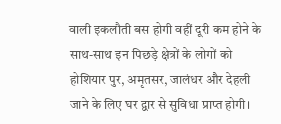वाली इकलौती बस होगी वहीं दूरी कम होने के साथ-साथ इन पिछड़े क्षेत्रों के लोगों को होशियार पुर, अमृतसर, जालंधर और देहली जाने के लिए घर द्वार से सुविधा प्राप्त होगी।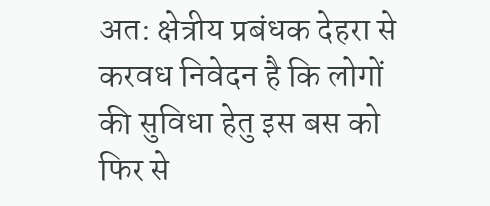अत: क्षेत्रीय प्रबंधक देहरा से करवध निवेदन है कि लोगों की सुविधा हेतु इस बस को फिर से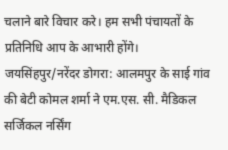चलाने बारे विचार करे। हम सभी पंचायतों के प्रतिनिधि आप के आभारी होंगे।
जयसिंहपुर/नरेंदर डोगरा: आलमपुर के साई गांव की बेटी कोमल शर्मा ने एम.एस. सी. मैडिकल सर्जिकल नर्सिंग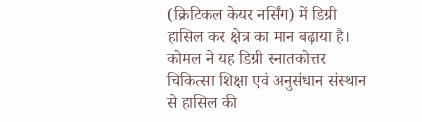(क्रिटिकल केयर नर्सिंग) में डिग्री हासिल कर क्षेत्र का मान बढ़ाया है। कोमल ने यह डिग्री स्नातकोत्तर चिकित्सा शिक्षा एवं अनुसंधान संस्थान से हासिल की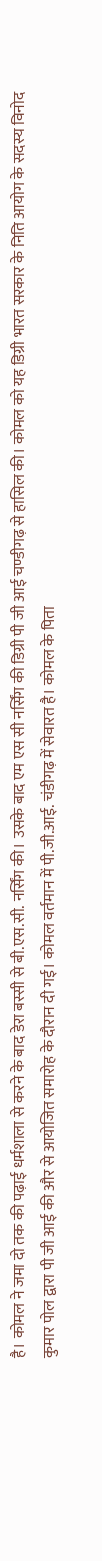है। कोमल ने जमा दो तक की पढ़ाई धर्मशाला से करने के बाद डेरा बस्सी से बी.एस.सी. नर्सिंग की। उसके बाद एम एस सी नर्सिंग की डिग्री पी जी आई चण्डीगढ़ से हासिल की। कोमल को यह डिग्री भारत सरकार के निति आयोग के सदस्य विनोद कुमार पोल द्वारा पी जी आई की और से आयोजित समारोह के दौरान दी गई। कोमल वर्तमान में पी.जी.आई. चंडीगढ़ में सेवारत है। कोमल के पिता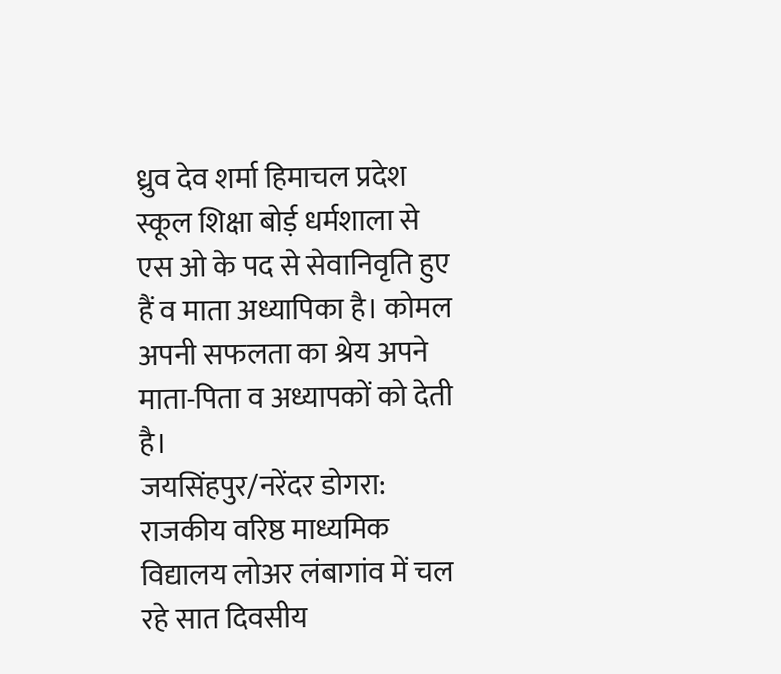ध्रुव देव शर्मा हिमाचल प्रदेश स्कूल शिक्षा बोर्ड़ धर्मशाला से एस ओ के पद से सेवानिवृति हुए हैं व माता अध्यापिका है। कोमल अपनी सफलता का श्रेय अपने माता-पिता व अध्यापकों को देती है।
जयसिंहपुर/नरेंदर डोगरा: राजकीय वरिष्ठ माध्यमिक विद्यालय लोअर लंबागांव में चल रहे सात दिवसीय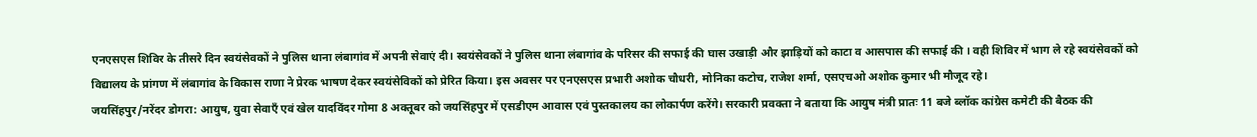एनएसएस शिविर के तीसरे दिन स्वयंसेवकों ने पुलिस थाना लंबागांव में अपनी सेवाएं दी। स्वयंसेवकों ने पुलिस थाना लंबागांव के परिसर की सफाई की घास उखाड़ी और झाड़ियों को काटा व आसपास की सफाई की । वही शिविर में भाग ले रहे स्वयंसेवकों को विद्यालय के प्रांगण में लंबागांव के विकास राणा ने प्रेरक भाषण देकर स्वयंसेविकों को प्रेरित किया। इस अवसर पर एनएसएस प्रभारी अशोक चौधरी, मोनिका कटोच, राजेश शर्मा, एसएचओ अशोक कुमार भी मौजूद रहे।
जयसिंहपुर/नरेंदर डोगरा: आयुष, युवा सेवाएँ एवं खेल यादविंदर गोमा 8 अक्तूबर को जयसिंहपुर में एसडीएम आवास एवं पुस्तकालय का लोकार्पण करेंगे। सरकारी प्रवक्ता ने बताया कि आयुष मंत्री प्रातः 11 बजे ब्लॉक कांग्रेस कमेटी की बैठक की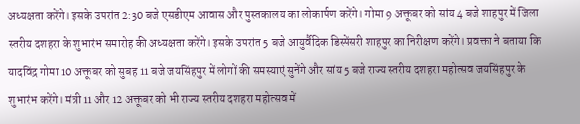अध्यक्षता करेंगे। इसके उपरांत 2:30 बजे एसडीएम आवास और पुस्तकालय का लोकार्पण करेंगे। गोमा 9 अक्तूबर को सांय 4 बजे शाहपुर में जिला स्तरीय दशहरा के शुभारंभ समारोह की अध्यक्षता करेंगे। इसके उपरांत 5 बजे आयुर्वैदिक डिस्पेंसरी शाहपुर का निरीक्षण करेंगे। प्रवक्ता ने बताया कि यादविंद्र गोमा 10 अक्तूबर को सुबह 11 बजे जयसिंहपुर में लोगों की समस्याएं सुनेंगे और सांय 5 बजे राज्य स्तरीय दशहरा महोत्सव जयसिंहपुर के शुभारंभ करेंगे। मंत्री 11 और 12 अक्तूबर को भी राज्य स्तरीय दशहरा महोत्सव में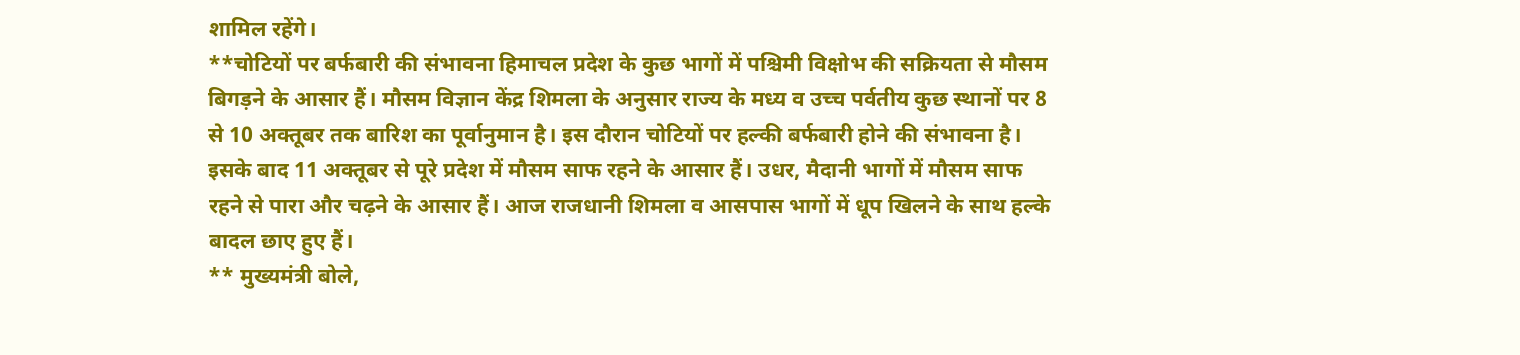शामिल रहेंगे।
**चोटियों पर बर्फबारी की संभावना हिमाचल प्रदेश के कुछ भागों में पश्चिमी विक्षोभ की सक्रियता से मौसम बिगड़ने के आसार हैं। मौसम विज्ञान केंद्र शिमला के अनुसार राज्य के मध्य व उच्च पर्वतीय कुछ स्थानों पर 8 से 10 अक्तूबर तक बारिश का पूर्वानुमान है। इस दौरान चोटियों पर हल्की बर्फबारी होने की संभावना है। इसके बाद 11 अक्तूबर से पूरे प्रदेश में मौसम साफ रहने के आसार हैं। उधर, मैदानी भागों में मौसम साफ रहने से पारा और चढ़ने के आसार हैं। आज राजधानी शिमला व आसपास भागों में धूप खिलने के साथ हल्के बादल छाए हुए हैं।
** मुख्यमंत्री बोले,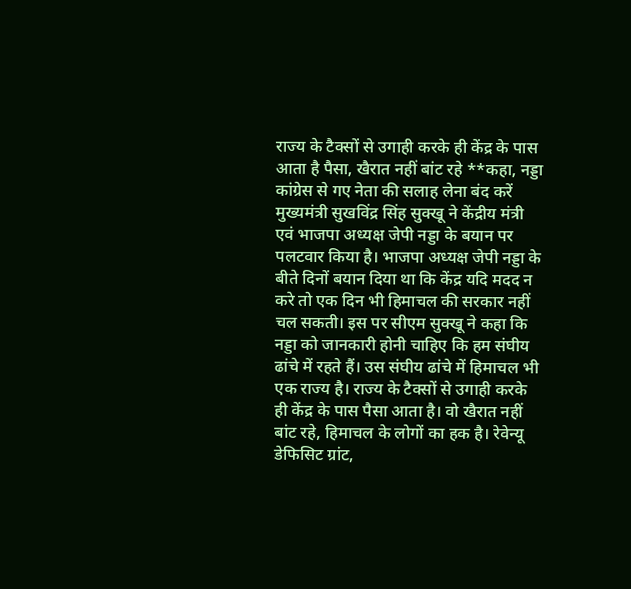राज्य के टैक्सों से उगाही करके ही केंद्र के पास आता है पैसा, खैरात नहीं बांट रहे **कहा, नड्डा कांग्रेस से गए नेता की सलाह लेना बंद करें मुख्यमंत्री सुखविंद्र सिंह सुक्खू ने केंद्रीय मंत्री एवं भाजपा अध्यक्ष जेपी नड्डा के बयान पर पलटवार किया है। भाजपा अध्यक्ष जेपी नड्डा के बीते दिनों बयान दिया था कि केंद्र यदि मदद न करे तो एक दिन भी हिमाचल की सरकार नहीं चल सकती। इस पर सीएम सुक्खू ने कहा कि नड्डा को जानकारी होनी चाहिए कि हम संघीय ढांचे में रहते हैं। उस संघीय ढांचे में हिमाचल भी एक राज्य है। राज्य के टैक्सों से उगाही करके ही केंद्र के पास पैसा आता है। वो खैरात नहीं बांट रहे, हिमाचल के लोगों का हक है। रेवेन्यू डेफिसिट ग्रांट,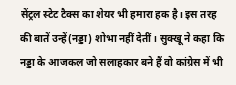सेंट्रल स्टेट टैक्स का शेयर भी हमारा हक है। इस तरह की बातें उन्हें(नड्डा) शोभा नहीं देतीं। सुक्खू ने कहा कि नड्डा के आजकल जो सलाहकार बने हैं वो कांग्रेस में भी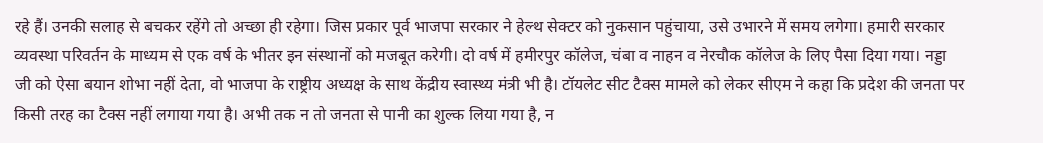रहे हैं। उनकी सलाह से बचकर रहेंगे तो अच्छा ही रहेगा। जिस प्रकार पूर्व भाजपा सरकार ने हेल्थ सेक्टर को नुकसान पहुंचाया, उसे उभारने में समय लगेगा। हमारी सरकार व्यवस्था परिवर्तन के माध्यम से एक वर्ष के भीतर इन संस्थानों को मजबूत करेगी। दो वर्ष में हमीरपुर कॉलेज, चंबा व नाहन व नेरचौक कॉलेज के लिए पैसा दिया गया। नड्डा जी को ऐसा बयान शोभा नहीं देता, वो भाजपा के राष्ट्रीय अध्यक्ष के साथ केंद्रीय स्वास्थ्य मंत्री भी है। टॉयलेट सीट टैक्स मामले को लेकर सीएम ने कहा कि प्रदेश की जनता पर किसी तरह का टैक्स नहीं लगाया गया है। अभी तक न तो जनता से पानी का शुल्क लिया गया है, न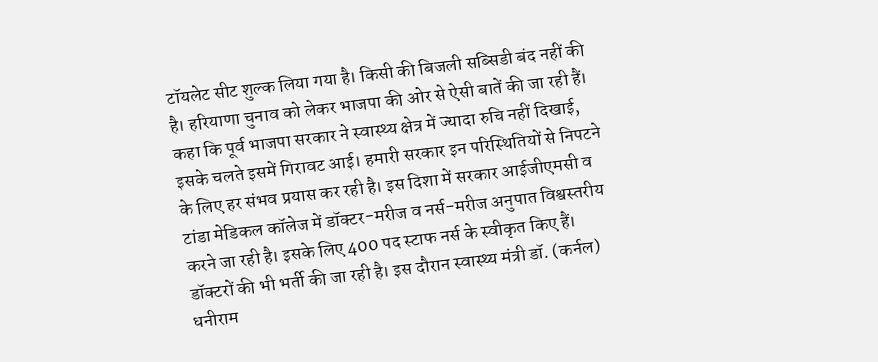टॉयलेट सीट शुल्क लिया गया है। किसी की बिजली सब्सिडी बंद नहीं की है। हरियाणा चुनाव को लेकर भाजपा की ओर से ऐसी बातें की जा रही हैं। कहा कि पूर्व भाजपा सरकार ने स्वास्थ्य क्षेत्र में ज्यादा रुचि नहीं दिखाई, इसके चलते इसमें गिरावट आई। हमारी सरकार इन परिस्थितियों से निपटने के लिए हर संभव प्रयास कर रही है। इस दिशा में सरकार आईजीएमसी व टांडा मेडिकल कॉलेज में डॉक्टर-मरीज व नर्स-मरीज अनुपात विश्वस्तरीय करने जा रही है। इसके लिए 400 पद स्टाफ नर्स के स्वीकृत किए हैं। डॉक्टरों की भी भर्ती की जा रही है। इस दौरान स्वास्थ्य मंत्री डॉ. (कर्नल) धनीराम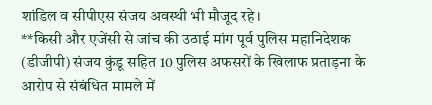शांडिल व सीपीएस संजय अवस्थी भी मौजूद रहे।
**किसी और एजेंसी से जांच की उठाई मांग पूर्व पुलिस महानिदेशक (डीजीपी) संजय कुंडू सहित 10 पुलिस अफसरों के खिलाफ प्रताड़ना के आरोप से संबंधित मामले में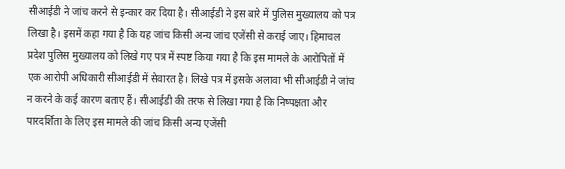सीआईडी ने जांच करने से इन्कार कर दिया है। सीआईडी ने इस बारे में पुलिस मुख्यालय को पत्र लिखा है। इसमें कहा गया है कि यह जांच किसी अन्य जांच एजेंसी से कराई जाए। हिमाचल प्रदेश पुलिस मुख्यालय को लिखे गए पत्र में स्पष्ट किया गया है कि इस मामले के आरोपितों में एक आरोपी अधिकारी सीआईडी में सेवारत है। लिखे पत्र में इसके अलावा भी सीआईडी ने जांच न करने के कई कारण बताए हैं। सीआईडी की तरफ से लिखा गया है कि निष्पक्षता और पारदर्शिता के लिए इस मामले की जांच किसी अन्य एजेंसी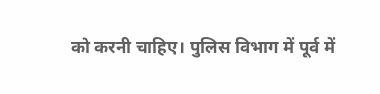को करनी चाहिए। पुलिस विभाग में पूर्व में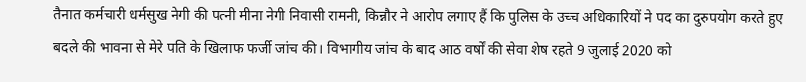तैनात कर्मचारी धर्मसुख नेगी की पत्नी मीना नेगी निवासी रामनी, किन्नौर ने आरोप लगाए हैं कि पुलिस के उच्च अधिकारियों ने पद का दुरुपयोग करते हुए बदले की भावना से मेरे पति के खिलाफ फर्जी जांच की। विभागीय जांच के बाद आठ वर्षों की सेवा शेष रहते 9 जुलाई 2020 को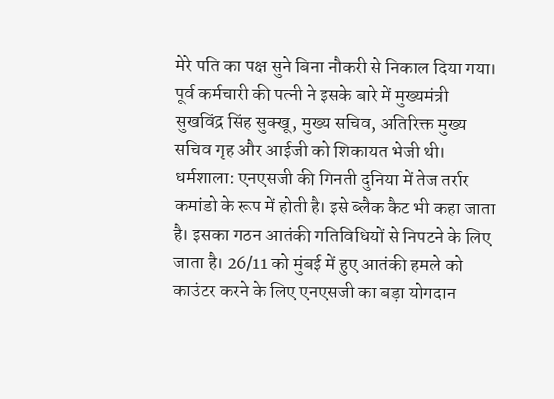मेरे पति का पक्ष सुने बिना नौकरी से निकाल दिया गया। पूर्व कर्मचारी की पत्नी ने इसके बारे में मुख्यमंत्री सुखविंद्र सिंह सुक्खू, मुख्य सचिव, अतिरिक्त मुख्य सचिव गृह और आईजी को शिकायत भेजी थी।
धर्मशाला: एनएसजी की गिनती दुनिया में तेज तर्रार कमांडो के रूप में होती है। इसे ब्लैक कैट भी कहा जाता है। इसका गठन आतंकी गतिविधियों से निपटने के लिए जाता है। 26/11 को मुंबई में हुए आतंकी हमले को काउंटर करने के लिए एनएसजी का बड़ा योगदान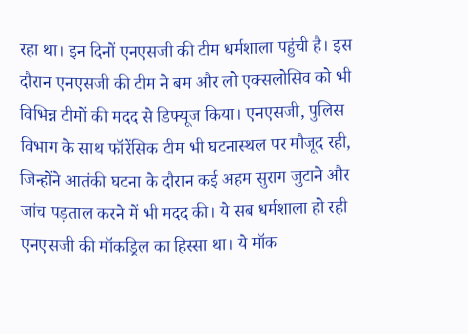रहा था। इन दिनों एनएसजी की टीम धर्मशाला पहुंची है। इस दौरान एनएसजी की टीम ने बम और लो एक्सलोसिव को भी विभिन्न टीमों की मदद से डिफ्यूज किया। एनएसजी, पुलिस विभाग के साथ फॉरेंसिक टीम भी घटनास्थल पर मौजूद रही, जिन्होंने आतंकी घटना के दौरान कई अहम सुराग जुटाने और जांच पड़ताल करने में भी मदद की। ये सब धर्मशाला हो रही एनएसजी की मॉकड्रिल का हिस्सा था। ये मॉक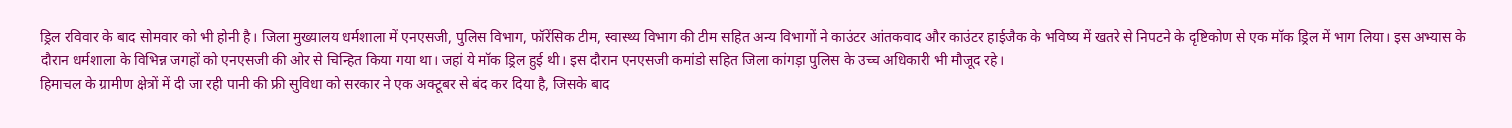ड्रिल रविवार के बाद सोमवार को भी होनी है। जिला मुख्यालय धर्मशाला में एनएसजी, पुलिस विभाग, फॉरेंसिक टीम, स्वास्थ्य विभाग की टीम सहित अन्य विभागों ने काउंटर आंतकवाद और काउंटर हाईजैक के भविष्य में खतरे से निपटने के दृष्टिकोण से एक मॉक ड्रिल में भाग लिया। इस अभ्यास के दौरान धर्मशाला के विभिन्न जगहों को एनएसजी की ओर से चिन्हित किया गया था। जहां ये मॉक ड्रिल हुई थी। इस दौरान एनएसजी कमांडो सहित जिला कांगड़ा पुलिस के उच्च अधिकारी भी मौजूद रहे।
हिमाचल के ग्रामीण क्षेत्रों में दी जा रही पानी की फ्री सुविधा को सरकार ने एक अक्टूबर से बंद कर दिया है, जिसके बाद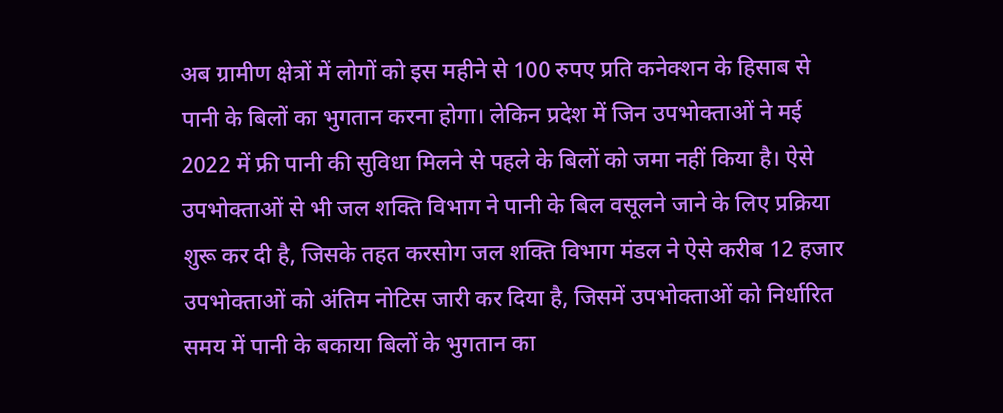अब ग्रामीण क्षेत्रों में लोगों को इस महीने से 100 रुपए प्रति कनेक्शन के हिसाब से पानी के बिलों का भुगतान करना होगा। लेकिन प्रदेश में जिन उपभोक्ताओं ने मई 2022 में फ्री पानी की सुविधा मिलने से पहले के बिलों को जमा नहीं किया है। ऐसे उपभोक्ताओं से भी जल शक्ति विभाग ने पानी के बिल वसूलने जाने के लिए प्रक्रिया शुरू कर दी है, जिसके तहत करसोग जल शक्ति विभाग मंडल ने ऐसे करीब 12 हजार उपभोक्ताओं को अंतिम नोटिस जारी कर दिया है, जिसमें उपभोक्ताओं को निर्धारित समय में पानी के बकाया बिलों के भुगतान का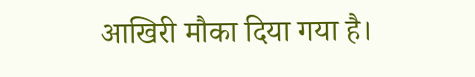आखिरी मौका दिया गया है।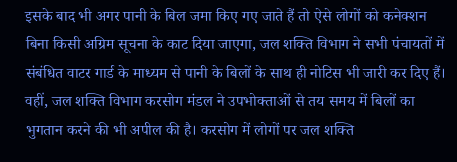इसके बाद भी अगर पानी के बिल जमा किए गए जाते हैं तो ऐसे लोगों को कनेक्शन बिना किसी अग्रिम सूचना के काट दिया जाएगा, जल शक्ति विभाग ने सभी पंचायतों में संबंधित वाटर गार्ड के माध्यम से पानी के बिलों के साथ ही नोटिस भी जारी कर दिए हैं। वहीं, जल शक्ति विभाग करसोग मंडल ने उपभोक्ताओं से तय समय में बिलों का भुगतान करने की भी अपील की है। करसोग में लोगों पर जल शक्ति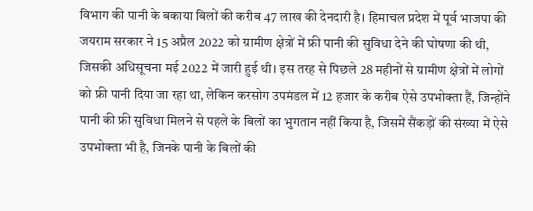विभाग की पानी के बकाया बिलों की करीब 47 लाख की देनदारी है। हिमाचल प्रदेश में पूर्व भाजपा की जयराम सरकार ने 15 अप्रैल 2022 को ग्रामीण क्षेत्रों में फ्री पानी की सुविधा देने की घोषणा की थी, जिसकी अधिसूचना मई 2022 में जारी हुई थी। इस तरह से पिछले 28 महीनों से ग्रामीण क्षेत्रों में लोगों को फ्री पानी दिया जा रहा था, लेकिन करसोग उपमंडल में 12 हजार के करीब ऐसे उपभोक्ता हैं, जिन्होंने पानी की फ्री सुविधा मिलने से पहले के बिलों का भुगतान नहीं किया है, जिसमें सैंकड़ों की संख्या में ऐसे उपभोक्ता भी है, जिनके पानी के बिलों की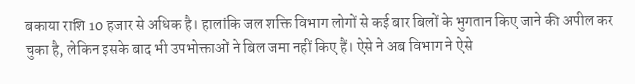बकाया राशि 10 हजार से अधिक है। हालांकि जल शक्ति विभाग लोगों से कई बार बिलों के भुगतान किए जाने की अपील कर चुका है, लेकिन इसके बाद भी उपभोक्ताओं ने बिल जमा नहीं किए हैं। ऐसे ने अब विभाग ने ऐसे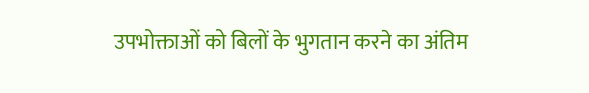उपभोक्ताओं को बिलों के भुगतान करने का अंतिम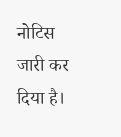नोटिस जारी कर दिया है।